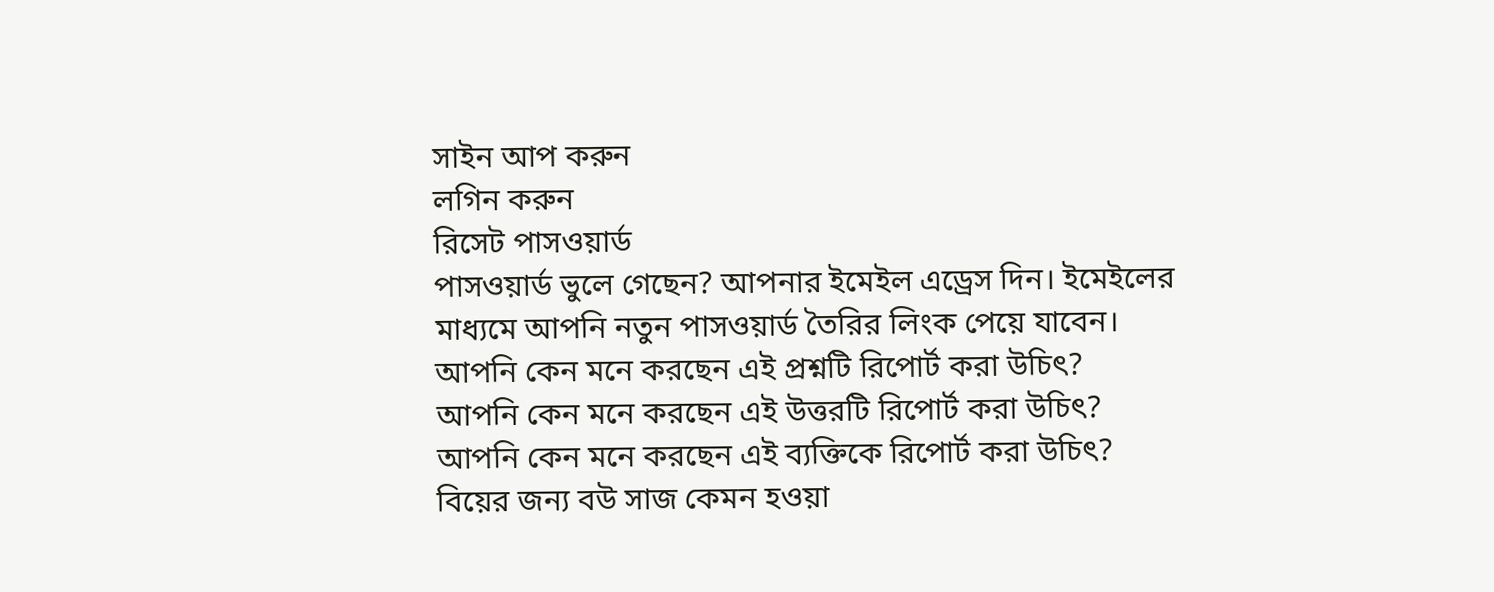সাইন আপ করুন
লগিন করুন
রিসেট পাসওয়ার্ড
পাসওয়ার্ড ভুলে গেছেন? আপনার ইমেইল এড্রেস দিন। ইমেইলের মাধ্যমে আপনি নতুন পাসওয়ার্ড তৈরির লিংক পেয়ে যাবেন।
আপনি কেন মনে করছেন এই প্রশ্নটি রিপোর্ট করা উচিৎ?
আপনি কেন মনে করছেন এই উত্তরটি রিপোর্ট করা উচিৎ?
আপনি কেন মনে করছেন এই ব্যক্তিকে রিপোর্ট করা উচিৎ?
বিয়ের জন্য বউ সাজ কেমন হওয়া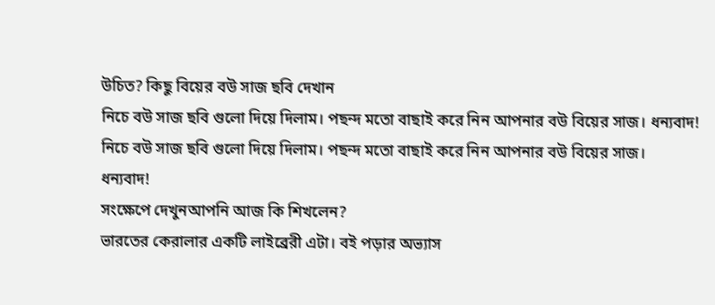উচিত? কিছু বিয়ের বউ সাজ ছবি দেখান
নিচে বউ সাজ ছবি গুলো দিয়ে দিলাম। পছন্দ মতো বাছাই করে নিন আপনার বউ বিয়ের সাজ। ধন্যবাদ!
নিচে বউ সাজ ছবি গুলো দিয়ে দিলাম। পছন্দ মতো বাছাই করে নিন আপনার বউ বিয়ের সাজ।
ধন্যবাদ!
সংক্ষেপে দেখুনআপনি আজ কি শিখলেন?
ভারতের কেরালার একটি লাইব্রেরী এটা। বই পড়ার অভ্যাস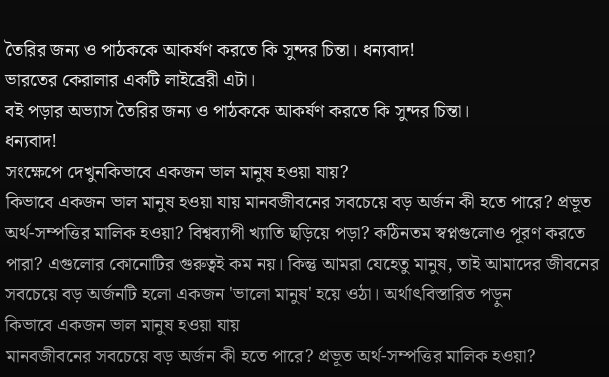তৈরির জন্য ও পাঠককে আকর্ষণ করতে কি সুন্দর চিন্তা। ধন্যবাদ!
ভারতের কেরালার একটি লাইব্রেরী এটা।
বই পড়ার অভ্যাস তৈরির জন্য ও পাঠককে আকর্ষণ করতে কি সুন্দর চিন্তা।
ধন্যবাদ!
সংক্ষেপে দেখুনকিভাবে একজন ভাল মানুষ হওয়া যায়?
কিভাবে একজন ভাল মানুষ হওয়া যায় মানবজীবনের সবচেয়ে বড় অর্জন কী হতে পারে? প্রভূত অর্থ-সম্পত্তির মালিক হওয়া? বিশ্বব্যাপী খ্যাতি ছড়িয়ে পড়া? কঠিনতম স্বপ্নগুলোও পূরণ করতে পারা? এগুলোর কোনোটির গুরুত্বই কম নয়। কিন্তু আমরা যেহেতু মানুষ, তাই আমাদের জীবনের সবচেয়ে বড় অর্জনটি হলো একজন 'ভালো মানুষ' হয়ে ওঠা। অর্থাৎবিস্তারিত পড়ুন
কিভাবে একজন ভাল মানুষ হওয়া যায়
মানবজীবনের সবচেয়ে বড় অর্জন কী হতে পারে? প্রভূত অর্থ-সম্পত্তির মালিক হওয়া?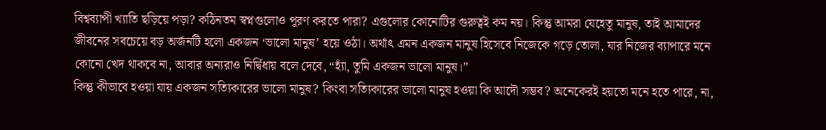বিশ্বব্যাপী খ্যাতি ছড়িয়ে পড়া? কঠিনতম স্বপ্নগুলোও পূরণ করতে পারা? এগুলোর কোনোটির গুরুত্বই কম নয়। কিন্তু আমরা যেহেতু মানুষ, তাই আমাদের জীবনের সবচেয়ে বড় অর্জনটি হলো একজন ‘ভালো মানুষ’ হয়ে ওঠা। অর্থাৎ এমন একজন মানুষ হিসেবে নিজেকে গড়ে তোলা, যার নিজের ব্যাপারে মনে কোনো খেদ থাকবে না, আবার অন্যরাও নির্দ্বিধায় বলে দেবে, “হ্যাঁ, তুমি একজন ভালো মানুষ।”
কিন্তু কীভাবে হওয়া যায় একজন সত্যিকারের ভালো মানুষ? কিংবা সত্যিকারের ভালো মানুষ হওয়া কি আদৌ সম্ভব? অনেকেরই হয়তো মনে হতে পারে, না,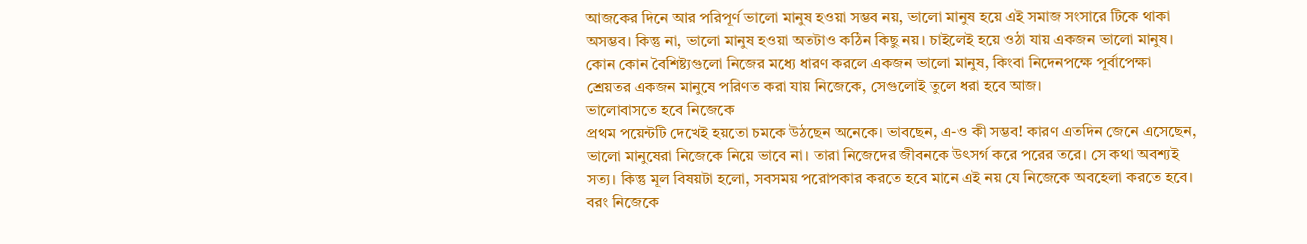আজকের দিনে আর পরিপূর্ণ ভালো মানুষ হওয়া সম্ভব নয়, ভালো মানুষ হয়ে এই সমাজ সংসারে টিকে থাকা অসম্ভব। কিন্তু না, ভালো মানুষ হওয়া অতটাও কঠিন কিছু নয়। চাইলেই হয়ে ওঠা যায় একজন ভালো মানুষ। কোন কোন বৈশিষ্ট্যগুলো নিজের মধ্যে ধারণ করলে একজন ভালো মানুষ, কিংবা নিদেনপক্ষে পূর্বাপেক্ষা শ্রেয়তর একজন মানুষে পরিণত করা যায় নিজেকে, সেগুলোই তুলে ধরা হবে আজ।
ভালোবাসতে হবে নিজেকে
প্রথম পয়েন্টটি দেখেই হয়তো চমকে উঠছেন অনেকে। ভাবছেন, এ-ও কী সম্ভব! কারণ এতদিন জেনে এসেছেন, ভালো মানুষেরা নিজেকে নিয়ে ভাবে না। তারা নিজেদের জীবনকে উৎসর্গ করে পরের তরে। সে কথা অবশ্যই সত্য। কিন্তু মূল বিষয়টা হলো, সবসময় পরোপকার করতে হবে মানে এই নয় যে নিজেকে অবহেলা করতে হবে। বরং নিজেকে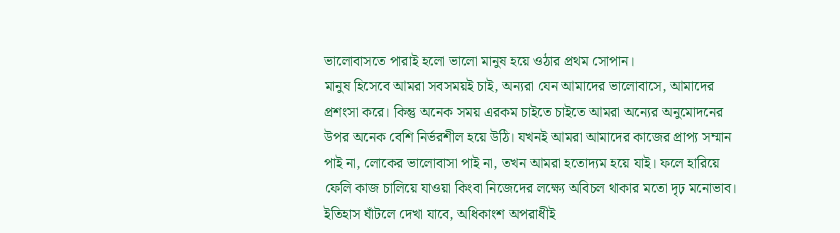ভালোবাসতে পারাই হলো ভালো মানুষ হয়ে ওঠার প্রথম সোপান।
মানুষ হিসেবে আমরা সবসময়ই চাই, অন্যরা যেন আমাদের ভালোবাসে, আমাদের প্রশংসা করে। কিন্তু অনেক সময় এরকম চাইতে চাইতে আমরা অন্যের অনুমোদনের উপর অনেক বেশি নির্ভরশীল হয়ে উঠি। যখনই আমরা আমাদের কাজের প্রাপ্য সম্মান পাই না, লোকের ভালোবাসা পাই না, তখন আমরা হতোদ্যম হয়ে যাই। ফলে হারিয়ে ফেলি কাজ চালিয়ে যাওয়া কিংবা নিজেদের লক্ষ্যে অবিচল থাকার মতো দৃঢ় মনোভাব।
ইতিহাস ঘাঁটলে দেখা যাবে, অধিকাংশ অপরাধীই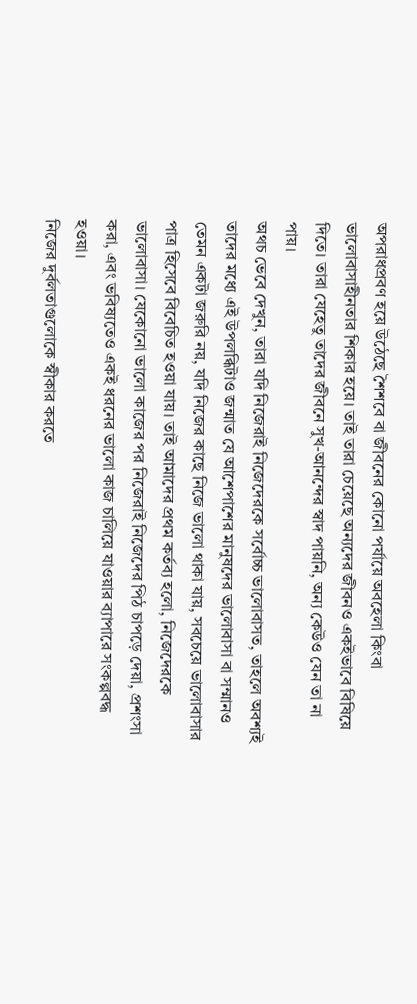অপরাধপ্রবণ হয়ে উঠেছে শৈশবে বা জীবনের কোনো পর্যায়ে অবহেলা কিংবা ভালোবাসাহীনতার শিকার হয়ে। তাই তারা চেয়েছে অন্যদের জীবনও একইভাবে বিষিয়ে দিতে। তারা যেহেতু তাদের জীবনে সুখ-আনন্দের স্বাদ পায়নি, অন্য কেউও যেন তা না পায়।
অথচ ভেবে দেখুন, তারা যদি নিজেরাই নিজেদেরকে সর্বোচ্চ ভালোবাসত, তাহলে অবশ্যই তাদের মধ্যে এই উপলব্ধিটাও জন্মাত যে আশেপাশের মানুষদের ভালোবাসা বা সম্মানও তেমন একটা জরুরি নয়, যদি নিজের কাছে নিজে ভালো থাকা যায়, সবচেয়ে ভালোবাসার পাত্র হিসেবে বিবেচিত হওয়া যায়। তাই আমাদের প্রথম কর্তব্য হলো, নিজেদেরকে ভালোবাসা। যেকোনো ভালো কাজের পর নিজেরাই নিজেদের পিঠ চাপড়ে দেয়া, প্রশংসা করা, এবং ভবিষ্যতেও একই ধরনের ভালো কাজ চালিয়ে যাওয়ার ব্যাপারে সংকল্পবদ্ধ হওয়া।
নিজের দুর্বলতাগুলোকে স্বীকার করতে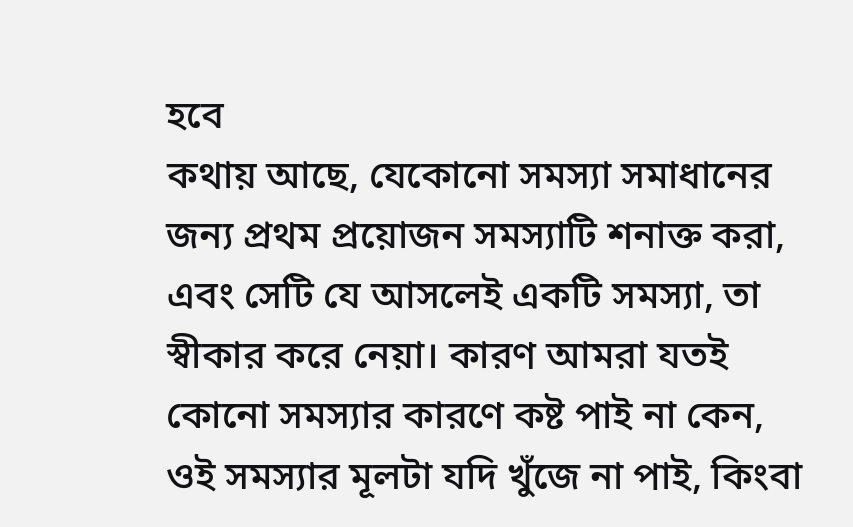হবে
কথায় আছে, যেকোনো সমস্যা সমাধানের জন্য প্রথম প্রয়োজন সমস্যাটি শনাক্ত করা, এবং সেটি যে আসলেই একটি সমস্যা, তা স্বীকার করে নেয়া। কারণ আমরা যতই কোনো সমস্যার কারণে কষ্ট পাই না কেন, ওই সমস্যার মূলটা যদি খুঁজে না পাই, কিংবা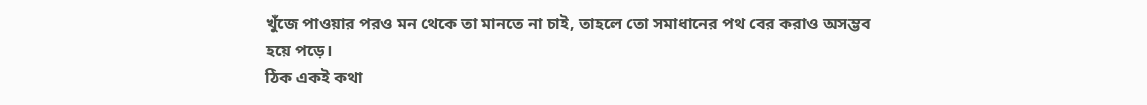খুঁজে পাওয়ার পরও মন থেকে তা মানতে না চাই, তাহলে তো সমাধানের পথ বের করাও অসম্ভব হয়ে পড়ে।
ঠিক একই কথা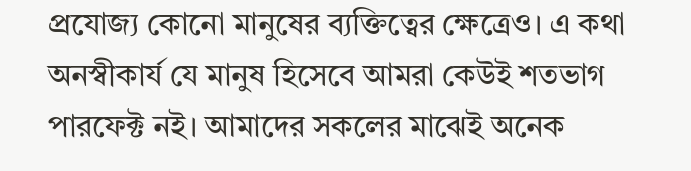প্রযোজ্য কোনো মানুষের ব্যক্তিত্বের ক্ষেত্রেও। এ কথা অনস্বীকার্য যে মানুষ হিসেবে আমরা কেউই শতভাগ পারফেক্ট নই। আমাদের সকলের মাঝেই অনেক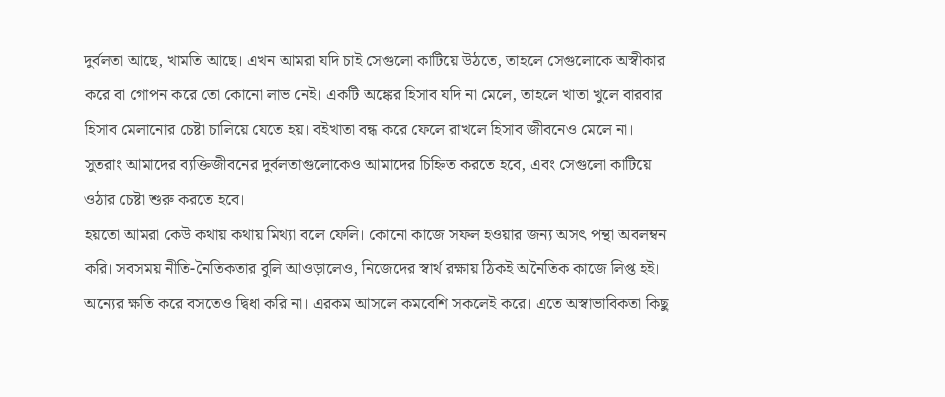দুর্বলতা আছে, খামতি আছে। এখন আমরা যদি চাই সেগুলো কাটিয়ে উঠতে, তাহলে সেগুলোকে অস্বীকার করে বা গোপন করে তো কোনো লাভ নেই। একটি অঙ্কের হিসাব যদি না মেলে, তাহলে খাতা খুলে বারবার হিসাব মেলানোর চেষ্টা চালিয়ে যেতে হয়। বইখাতা বন্ধ করে ফেলে রাখলে হিসাব জীবনেও মেলে না। সুতরাং আমাদের ব্যক্তিজীবনের দুর্বলতাগুলোকেও আমাদের চিহ্নিত করতে হবে, এবং সেগুলো কাটিয়ে ওঠার চেষ্টা শুরু করতে হবে।
হয়তো আমরা কেউ কথায় কথায় মিথ্যা বলে ফেলি। কোনো কাজে সফল হওয়ার জন্য অসৎ পন্থা অবলম্বন করি। সবসময় নীতি-নৈতিকতার বুলি আওড়ালেও, নিজেদের স্বার্থ রক্ষায় ঠিকই অনৈতিক কাজে লিপ্ত হই। অন্যের ক্ষতি করে বসতেও দ্বিধা করি না। এরকম আসলে কমবেশি সকলেই করে। এতে অস্বাভাবিকতা কিছু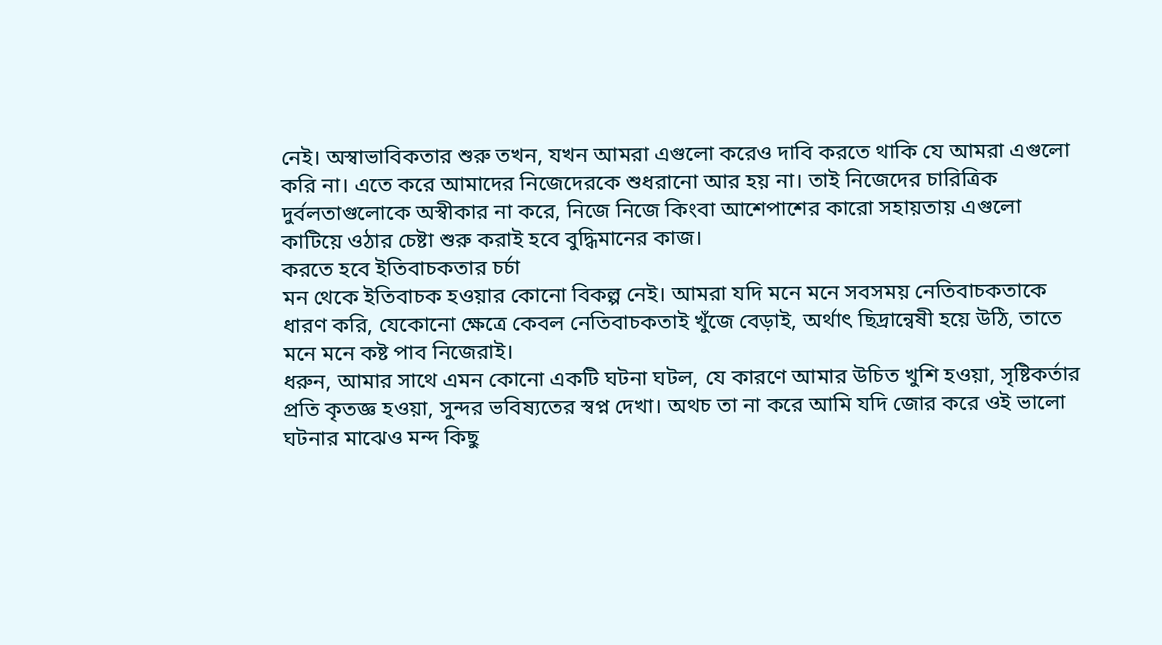নেই। অস্বাভাবিকতার শুরু তখন, যখন আমরা এগুলো করেও দাবি করতে থাকি যে আমরা এগুলো করি না। এতে করে আমাদের নিজেদেরকে শুধরানো আর হয় না। তাই নিজেদের চারিত্রিক দুর্বলতাগুলোকে অস্বীকার না করে, নিজে নিজে কিংবা আশেপাশের কারো সহায়তায় এগুলো কাটিয়ে ওঠার চেষ্টা শুরু করাই হবে বুদ্ধিমানের কাজ।
করতে হবে ইতিবাচকতার চর্চা
মন থেকে ইতিবাচক হওয়ার কোনো বিকল্প নেই। আমরা যদি মনে মনে সবসময় নেতিবাচকতাকে ধারণ করি, যেকোনো ক্ষেত্রে কেবল নেতিবাচকতাই খুঁজে বেড়াই, অর্থাৎ ছিদ্রান্বেষী হয়ে উঠি, তাতে মনে মনে কষ্ট পাব নিজেরাই।
ধরুন, আমার সাথে এমন কোনো একটি ঘটনা ঘটল, যে কারণে আমার উচিত খুশি হওয়া, সৃষ্টিকর্তার প্রতি কৃতজ্ঞ হওয়া, সুন্দর ভবিষ্যতের স্বপ্ন দেখা। অথচ তা না করে আমি যদি জোর করে ওই ভালো ঘটনার মাঝেও মন্দ কিছু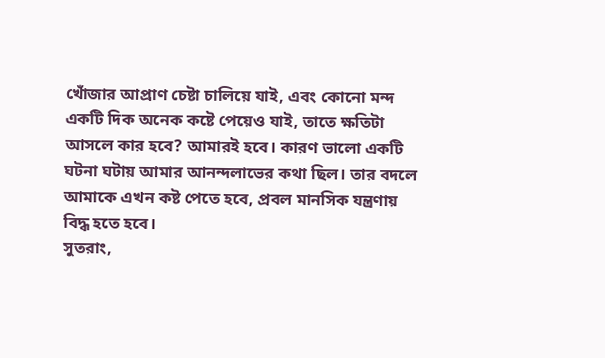খোঁজার আপ্রাণ চেষ্টা চালিয়ে যাই, এবং কোনো মন্দ একটি দিক অনেক কষ্টে পেয়েও যাই, তাতে ক্ষতিটা আসলে কার হবে? আমারই হবে। কারণ ভালো একটি ঘটনা ঘটায় আমার আনন্দলাভের কথা ছিল। তার বদলে আমাকে এখন কষ্ট পেতে হবে, প্রবল মানসিক যন্ত্রণায় বিদ্ধ হতে হবে।
সুতরাং,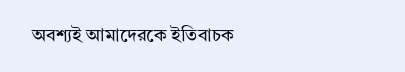অবশ্যই আমাদেরকে ইতিবাচক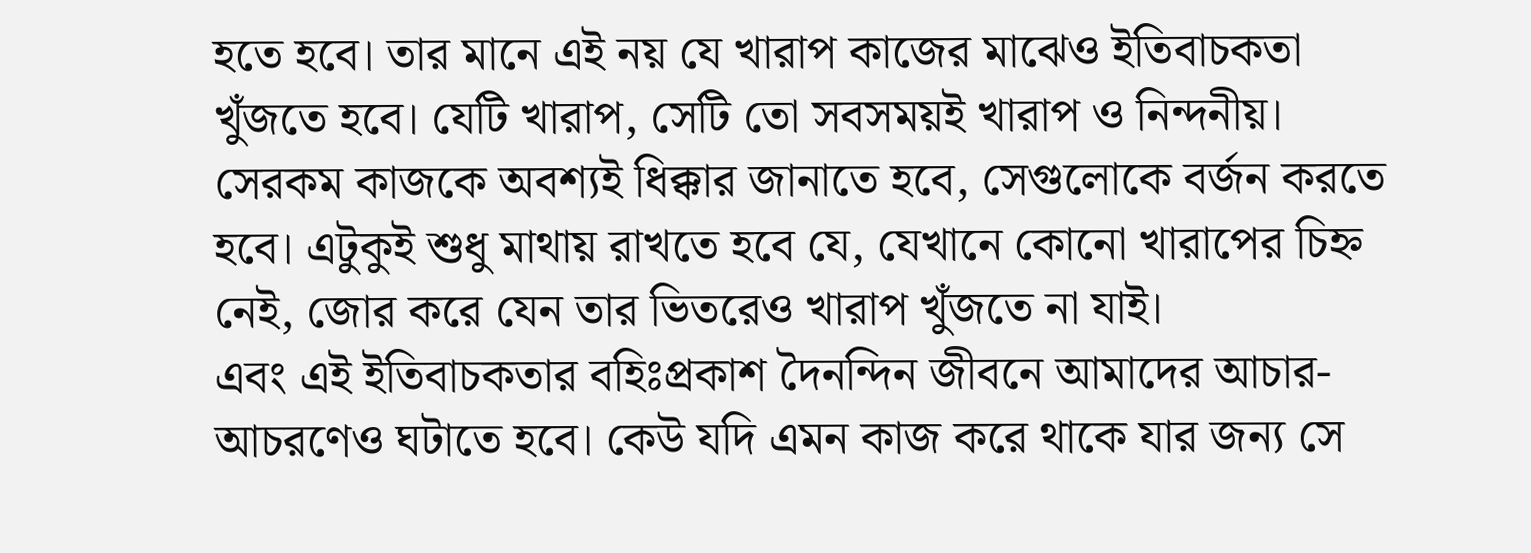হতে হবে। তার মানে এই নয় যে খারাপ কাজের মাঝেও ইতিবাচকতা খুঁজতে হবে। যেটি খারাপ, সেটি তো সবসময়ই খারাপ ও নিন্দনীয়। সেরকম কাজকে অবশ্যই ধিক্কার জানাতে হবে, সেগুলোকে বর্জন করতে হবে। এটুকুই শুধু মাথায় রাখতে হবে যে, যেখানে কোনো খারাপের চিহ্ন নেই, জোর করে যেন তার ভিতরেও খারাপ খুঁজতে না যাই।
এবং এই ইতিবাচকতার বহিঃপ্রকাশ দৈনন্দিন জীবনে আমাদের আচার-আচরণেও ঘটাতে হবে। কেউ যদি এমন কাজ করে থাকে যার জন্য সে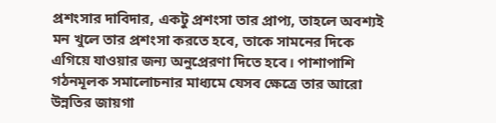প্রশংসার দাবিদার, একটু প্রশংসা তার প্রাপ্য, তাহলে অবশ্যই মন খুলে তার প্রশংসা করতে হবে, তাকে সামনের দিকে এগিয়ে যাওয়ার জন্য অনুপ্রেরণা দিতে হবে। পাশাপাশি গঠনমূলক সমালোচনার মাধ্যমে যেসব ক্ষেত্রে তার আরো উন্নতির জায়গা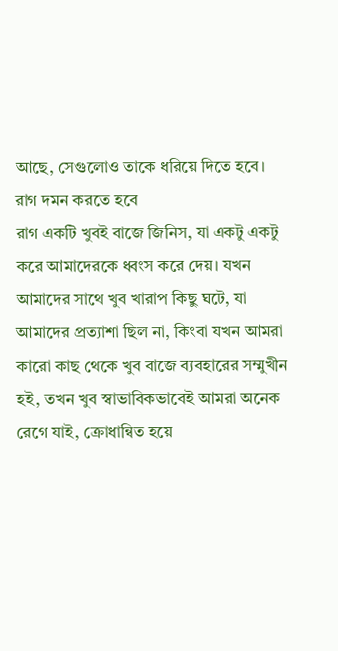আছে, সেগুলোও তাকে ধরিয়ে দিতে হবে।
রাগ দমন করতে হবে
রাগ একটি খুবই বাজে জিনিস, যা একটু একটু করে আমাদেরকে ধ্বংস করে দেয়। যখন আমাদের সাথে খুব খারাপ কিছু ঘটে, যা আমাদের প্রত্যাশা ছিল না, কিংবা যখন আমরা কারো কাছ থেকে খুব বাজে ব্যবহারের সম্মুখীন হই, তখন খুব স্বাভাবিকভাবেই আমরা অনেক রেগে যাই, ক্রোধান্বিত হয়ে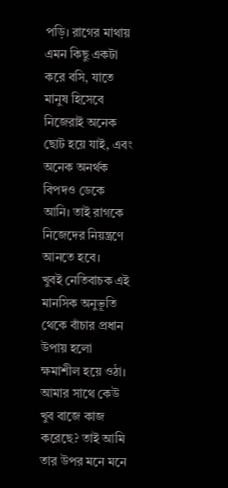পড়ি। রাগের মাথায় এমন কিছু একটা করে বসি, যাতে মানুষ হিসেবে নিজেরাই অনেক ছোট হয়ে যাই, এবং অনেক অনর্থক বিপদও ডেকে আনি। তাই রাগকে নিজেদের নিয়ন্ত্রণে আনতে হবে।
খুবই নেতিবাচক এই মানসিক অনুভূতি থেকে বাঁচার প্রধান উপায় হলো ক্ষমাশীল হয়ে ওঠা। আমার সাথে কেউ খুব বাজে কাজ করেছে? তাই আমি তার উপর মনে মনে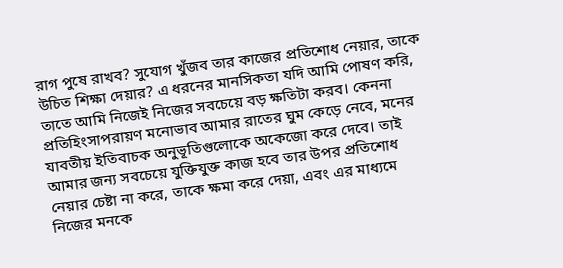রাগ পুষে রাখব? সুযোগ খুঁজব তার কাজের প্রতিশোধ নেয়ার, তাকে উচিত শিক্ষা দেয়ার? এ ধরনের মানসিকতা যদি আমি পোষণ করি, তাতে আমি নিজেই নিজের সবচেয়ে বড় ক্ষতিটা করব। কেননা প্রতিহিংসাপরায়ণ মনোভাব আমার রাতের ঘুম কেড়ে নেবে, মনের যাবতীয় ইতিবাচক অনুভূতিগুলোকে অকেজো করে দেবে। তাই আমার জন্য সবচেয়ে যুক্তিযুক্ত কাজ হবে তার উপর প্রতিশোধ নেয়ার চেষ্টা না করে, তাকে ক্ষমা করে দেয়া, এবং এর মাধ্যমে নিজের মনকে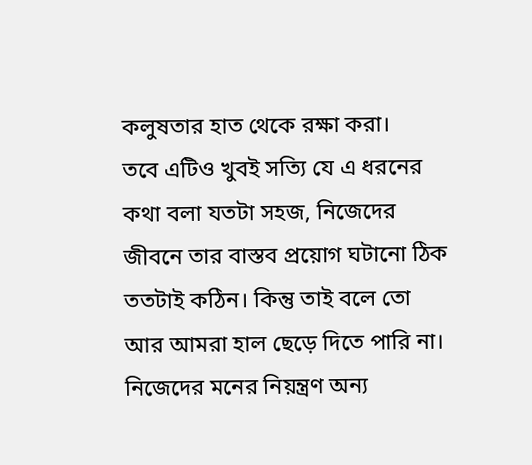কলুষতার হাত থেকে রক্ষা করা।
তবে এটিও খুবই সত্যি যে এ ধরনের কথা বলা যতটা সহজ, নিজেদের জীবনে তার বাস্তব প্রয়োগ ঘটানো ঠিক ততটাই কঠিন। কিন্তু তাই বলে তো আর আমরা হাল ছেড়ে দিতে পারি না। নিজেদের মনের নিয়ন্ত্রণ অন্য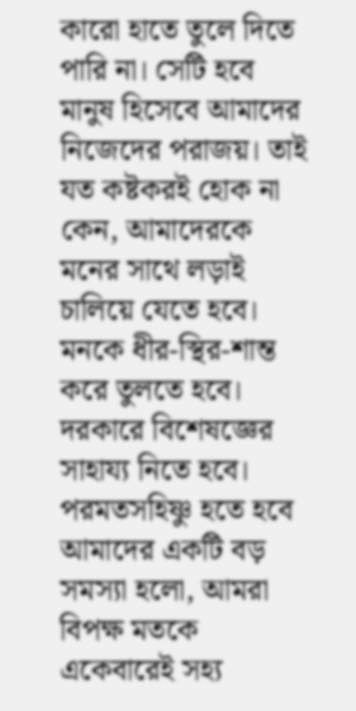কারো হাতে তুলে দিতে পারি না। সেটি হবে মানুষ হিসেবে আমাদের নিজেদের পরাজয়। তাই যত কষ্টকরই হোক না কেন, আমাদেরকে মনের সাথে লড়াই চালিয়ে যেতে হবে। মনকে ধীর-স্থির-শান্ত করে তুলতে হবে। দরকারে বিশেষজ্ঞের সাহায্য নিতে হবে।
পরমতসহিষ্ণু হতে হবে
আমাদের একটি বড় সমস্যা হলো, আমরা বিপক্ষ মতকে একেবারেই সহ্য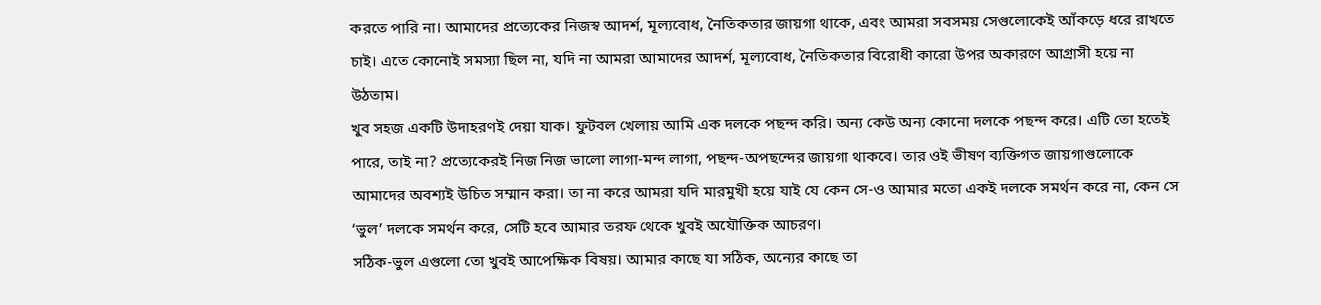করতে পারি না। আমাদের প্রত্যেকের নিজস্ব আদর্শ, মূল্যবোধ, নৈতিকতার জায়গা থাকে, এবং আমরা সবসময় সেগুলোকেই আঁকড়ে ধরে রাখতে চাই। এতে কোনোই সমস্যা ছিল না, যদি না আমরা আমাদের আদর্শ, মূল্যবোধ, নৈতিকতার বিরোধী কারো উপর অকারণে আগ্রাসী হয়ে না উঠতাম।
খুব সহজ একটি উদাহরণই দেয়া যাক। ফুটবল খেলায় আমি এক দলকে পছন্দ করি। অন্য কেউ অন্য কোনো দলকে পছন্দ করে। এটি তো হতেই পারে, তাই না? প্রত্যেকেরই নিজ নিজ ভালো লাগা-মন্দ লাগা, পছন্দ-অপছন্দের জায়গা থাকবে। তার ওই ভীষণ ব্যক্তিগত জায়গাগুলোকে আমাদের অবশ্যই উচিত সম্মান করা। তা না করে আমরা যদি মারমুখী হয়ে যাই যে কেন সে-ও আমার মতো একই দলকে সমর্থন করে না, কেন সে ‘ভুল’ দলকে সমর্থন করে, সেটি হবে আমার তরফ থেকে খুবই অযৌক্তিক আচরণ।
সঠিক-ভুল এগুলো তো খুবই আপেক্ষিক বিষয়। আমার কাছে যা সঠিক, অন্যের কাছে তা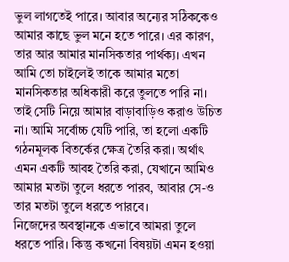ভুল লাগতেই পারে। আবার অন্যের সঠিককেও আমার কাছে ভুল মনে হতে পারে। এর কারণ, তার আর আমার মানসিকতার পার্থক্য। এখন আমি তো চাইলেই তাকে আমার মতো মানসিকতার অধিকারী করে তুলতে পারি না। তাই সেটি নিয়ে আমার বাড়াবাড়িও করাও উচিত না। আমি সর্বোচ্চ যেটি পারি, তা হলো একটি গঠনমূলক বিতর্কের ক্ষেত্র তৈরি করা। অর্থাৎ এমন একটি আবহ তৈরি করা, যেখানে আমিও আমার মতটা তুলে ধরতে পারব, আবার সে-ও তার মতটা তুলে ধরতে পারবে।
নিজেদের অবস্থানকে এভাবে আমরা তুলে ধরতে পারি। কিন্তু কখনো বিষয়টা এমন হওয়া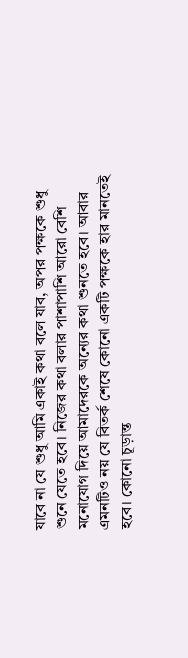যাবে না যে শুধু আমি একাই কথা বলে যাব, অপর পক্ষকে শুধু শুনে যেতে হবে। নিজের কথা বলার পাশাপাশি আরো বেশি মনোযোগ দিয়ে আমাদেরকে অন্যের কথা শুনতে হবে। আবার এমনটিও নয় যে বিতর্ক শেষে কোনো একটি পক্ষকে হার মানতেই হবে। কোনো চূড়ান্ত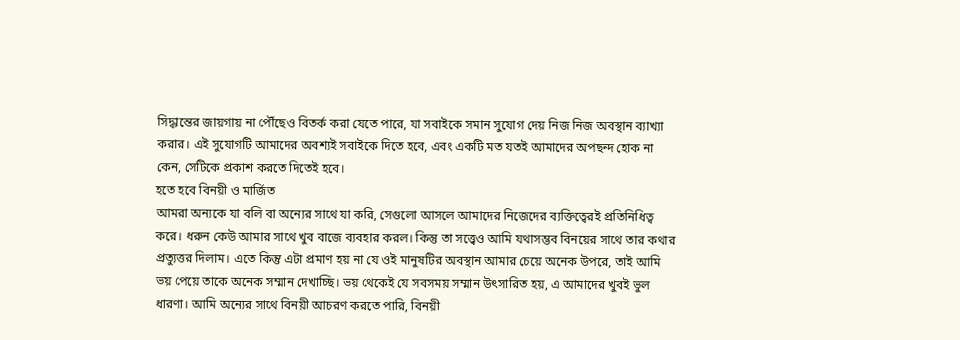সিদ্ধান্তের জায়গায় না পৌঁছেও বিতর্ক করা যেতে পারে, যা সবাইকে সমান সুযোগ দেয় নিজ নিজ অবস্থান ব্যাখ্যা করার। এই সুযোগটি আমাদের অবশ্যই সবাইকে দিতে হবে, এবং একটি মত যতই আমাদের অপছন্দ হোক না কেন, সেটিকে প্রকাশ করতে দিতেই হবে।
হতে হবে বিনয়ী ও মার্জিত
আমরা অন্যকে যা বলি বা অন্যের সাথে যা করি, সেগুলো আসলে আমাদের নিজেদের ব্যক্তিত্বেরই প্রতিনিধিত্ব করে। ধরুন কেউ আমার সাথে খুব বাজে ব্যবহার করল। কিন্তু তা সত্ত্বেও আমি যথাসম্ভব বিনয়ের সাথে তার কথার প্রত্যুত্তর দিলাম। এতে কিন্তু এটা প্রমাণ হয় না যে ওই মানুষটির অবস্থান আমার চেয়ে অনেক উপরে, তাই আমি ভয় পেয়ে তাকে অনেক সম্মান দেখাচ্ছি। ভয় থেকেই যে সবসময় সম্মান উৎসারিত হয়, এ আমাদের খুবই ভুল ধারণা। আমি অন্যের সাথে বিনয়ী আচরণ করতে পারি, বিনয়ী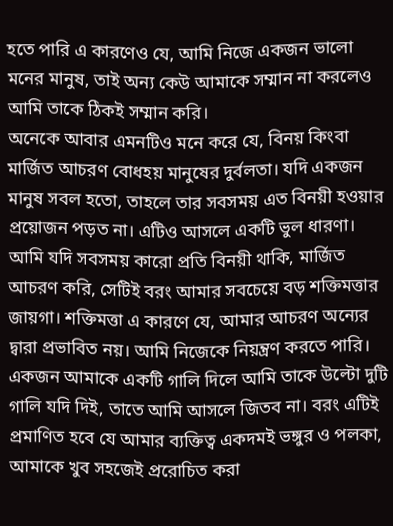হতে পারি এ কারণেও যে, আমি নিজে একজন ভালো মনের মানুষ, তাই অন্য কেউ আমাকে সম্মান না করলেও আমি তাকে ঠিকই সম্মান করি।
অনেকে আবার এমনটিও মনে করে যে, বিনয় কিংবা মার্জিত আচরণ বোধহয় মানুষের দুর্বলতা। যদি একজন মানুষ সবল হতো, তাহলে তার সবসময় এত বিনয়ী হওয়ার প্রয়োজন পড়ত না। এটিও আসলে একটি ভুল ধারণা। আমি যদি সবসময় কারো প্রতি বিনয়ী থাকি, মার্জিত আচরণ করি, সেটিই বরং আমার সবচেয়ে বড় শক্তিমত্তার জায়গা। শক্তিমত্তা এ কারণে যে, আমার আচরণ অন্যের দ্বারা প্রভাবিত নয়। আমি নিজেকে নিয়ন্ত্রণ করতে পারি।
একজন আমাকে একটি গালি দিলে আমি তাকে উল্টো দুটি গালি যদি দিই, তাতে আমি আসলে জিতব না। বরং এটিই প্রমাণিত হবে যে আমার ব্যক্তিত্ব একদমই ভঙ্গুর ও পলকা, আমাকে খুব সহজেই প্ররোচিত করা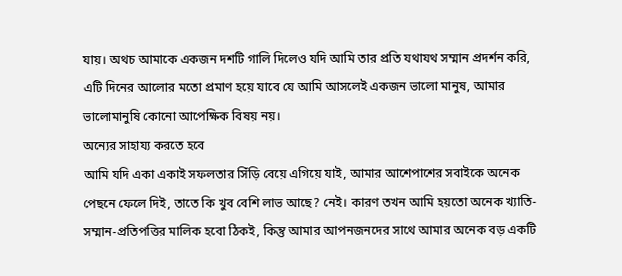যায়। অথচ আমাকে একজন দশটি গালি দিলেও যদি আমি তার প্রতি যথাযথ সম্মান প্রদর্শন করি, এটি দিনের আলোর মতো প্রমাণ হয়ে যাবে যে আমি আসলেই একজন ভালো মানুষ, আমার ভালোমানুষি কোনো আপেক্ষিক বিষয় নয়।
অন্যের সাহায্য করতে হবে
আমি যদি একা একাই সফলতার সিঁড়ি বেয়ে এগিয়ে যাই, আমার আশেপাশের সবাইকে অনেক পেছনে ফেলে দিই, তাতে কি খুব বেশি লাভ আছে? নেই। কারণ তখন আমি হয়তো অনেক খ্যাতি-সম্মান-প্রতিপত্তির মালিক হবো ঠিকই, কিন্তু আমার আপনজনদের সাথে আমার অনেক বড় একটি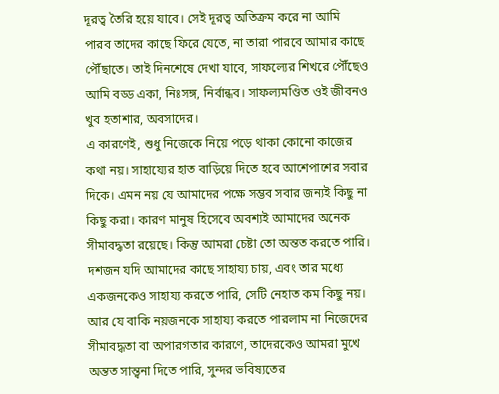দূরত্ব তৈরি হয়ে যাবে। সেই দূরত্ব অতিক্রম করে না আমি পারব তাদের কাছে ফিরে যেতে, না তারা পারবে আমার কাছে পৌঁছাতে। তাই দিনশেষে দেখা যাবে, সাফল্যের শিখরে পৌঁছেও আমি বড্ড একা, নিঃসঙ্গ, নির্বান্ধব। সাফল্যমণ্ডিত ওই জীবনও খুব হতাশার, অবসাদের।
এ কারণেই, শুধু নিজেকে নিয়ে পড়ে থাকা কোনো কাজের কথা নয়। সাহায্যের হাত বাড়িয়ে দিতে হবে আশেপাশের সবার দিকে। এমন নয় যে আমাদের পক্ষে সম্ভব সবার জন্যই কিছু না কিছু করা। কারণ মানুষ হিসেবে অবশ্যই আমাদের অনেক সীমাবদ্ধতা রয়েছে। কিন্তু আমরা চেষ্টা তো অন্তত করতে পারি। দশজন যদি আমাদের কাছে সাহায্য চায়, এবং তার মধ্যে একজনকেও সাহায্য করতে পারি, সেটি নেহাত কম কিছু নয়। আর যে বাকি নয়জনকে সাহায্য করতে পারলাম না নিজেদের সীমাবদ্ধতা বা অপারগতার কারণে, তাদেরকেও আমরা মুখে অন্তত সান্ত্বনা দিতে পারি, সুন্দর ভবিষ্যতের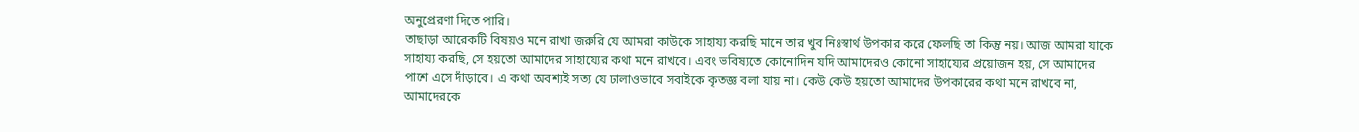অনুপ্রেরণা দিতে পারি।
তাছাড়া আরেকটি বিষয়ও মনে রাখা জরুরি যে আমরা কাউকে সাহায্য করছি মানে তার খুব নিঃস্বার্থ উপকার করে ফেলছি তা কিন্তু নয়। আজ আমরা যাকে সাহায্য করছি, সে হয়তো আমাদের সাহায্যের কথা মনে রাখবে। এবং ভবিষ্যতে কোনোদিন যদি আমাদেরও কোনো সাহায্যের প্রয়োজন হয়, সে আমাদের পাশে এসে দাঁড়াবে। এ কথা অবশ্যই সত্য যে ঢালাওভাবে সবাইকে কৃতজ্ঞ বলা যায় না। কেউ কেউ হয়তো আমাদের উপকারের কথা মনে রাখবে না, আমাদেরকে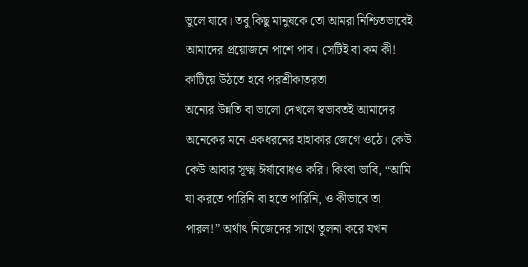ভুলে যাবে। তবু কিছু মানুষকে তো আমরা নিশ্চিতভাবেই আমাদের প্রয়োজনে পাশে পাব। সেটিই বা কম কী!
কাটিয়ে উঠতে হবে পরশ্রীকাতরতা
অন্যের উন্নতি বা ভালো দেখলে স্বভাবতই আমাদের অনেকের মনে একধরনের হাহাকার জেগে ওঠে। কেউ কেউ আবার সূক্ষ্ম ঈর্ষাবোধও করি। কিংবা ভাবি, “আমি যা করতে পারিনি বা হতে পারিনি, ও কীভাবে তা পারল!” অর্থাৎ নিজেদের সাথে তুলনা করে যখন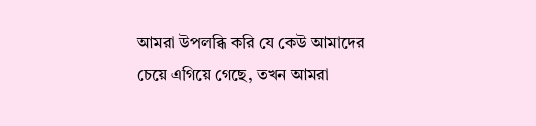আমরা উপলব্ধি করি যে কেউ আমাদের চেয়ে এগিয়ে গেছে, তখন আমরা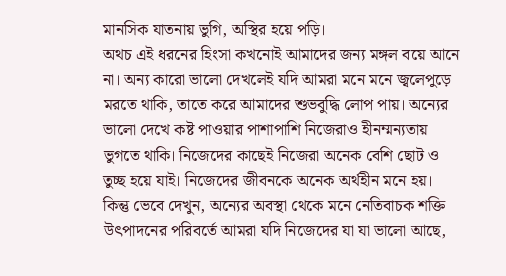মানসিক যাতনায় ভুগি, অস্থির হয়ে পড়ি।
অথচ এই ধরনের হিংসা কখনোই আমাদের জন্য মঙ্গল বয়ে আনে না। অন্য কারো ভালো দেখলেই যদি আমরা মনে মনে জ্বলেপুড়ে মরতে থাকি, তাতে করে আমাদের শুভবুদ্ধি লোপ পায়। অন্যের ভালো দেখে কষ্ট পাওয়ার পাশাপাশি নিজেরাও হীনম্মন্যতায় ভুগতে থাকি। নিজেদের কাছেই নিজেরা অনেক বেশি ছোট ও তুচ্ছ হয়ে যাই। নিজেদের জীবনকে অনেক অর্থহীন মনে হয়।
কিন্তু ভেবে দেখুন, অন্যের অবস্থা থেকে মনে নেতিবাচক শক্তি উৎপাদনের পরিবর্তে আমরা যদি নিজেদের যা যা ভালো আছে,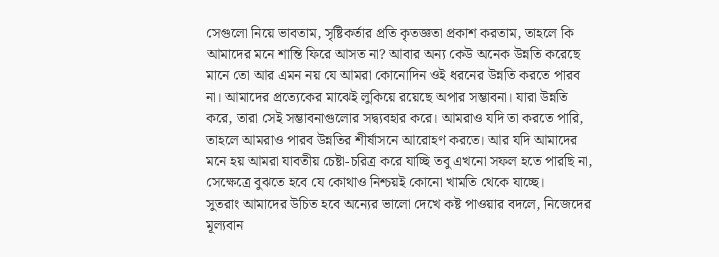সেগুলো নিয়ে ভাবতাম, সৃষ্টিকর্তার প্রতি কৃতজ্ঞতা প্রকাশ করতাম, তাহলে কি আমাদের মনে শান্তি ফিরে আসত না? আবার অন্য কেউ অনেক উন্নতি করেছে মানে তো আর এমন নয় যে আমরা কোনোদিন ওই ধরনের উন্নতি করতে পারব না। আমাদের প্রত্যেকের মাঝেই লুকিয়ে রয়েছে অপার সম্ভাবনা। যারা উন্নতি করে, তারা সেই সম্ভাবনাগুলোর সদ্ব্যবহার করে। আমরাও যদি তা করতে পারি, তাহলে আমরাও পারব উন্নতির শীর্ষাসনে আরোহণ করতে। আর যদি আমাদের মনে হয় আমরা যাবতীয় চেষ্টা-চরিত্র করে যাচ্ছি তবু এখনো সফল হতে পারছি না, সেক্ষেত্রে বুঝতে হবে যে কোথাও নিশ্চয়ই কোনো খামতি থেকে যাচ্ছে।
সুতরাং আমাদের উচিত হবে অন্যের ভালো দেখে কষ্ট পাওয়ার বদলে, নিজেদের মূল্যবান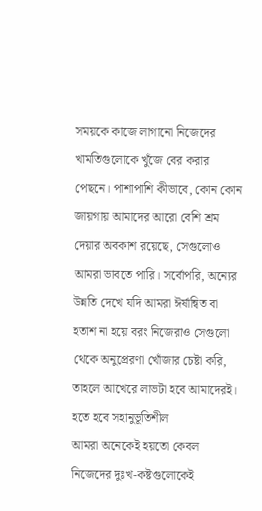সময়কে কাজে লাগানো নিজেদের খামতিগুলোকে খুঁজে বের করার পেছনে। পাশাপাশি কীভাবে, কোন কোন জায়গায় আমাদের আরো বেশি শ্রম দেয়ার অবকাশ রয়েছে, সেগুলোও আমরা ভাবতে পারি। সর্বোপরি, অন্যের উন্নতি দেখে যদি আমরা ঈর্ষান্বিত বা হতাশ না হয়ে বরং নিজেরাও সেগুলো থেকে অনুপ্রেরণা খোঁজার চেষ্টা করি, তাহলে আখেরে লাভটা হবে আমাদেরই।
হতে হবে সহানুভূতিশীল
আমরা অনেকেই হয়তো কেবল নিজেদের দুঃখ-কষ্টগুলোকেই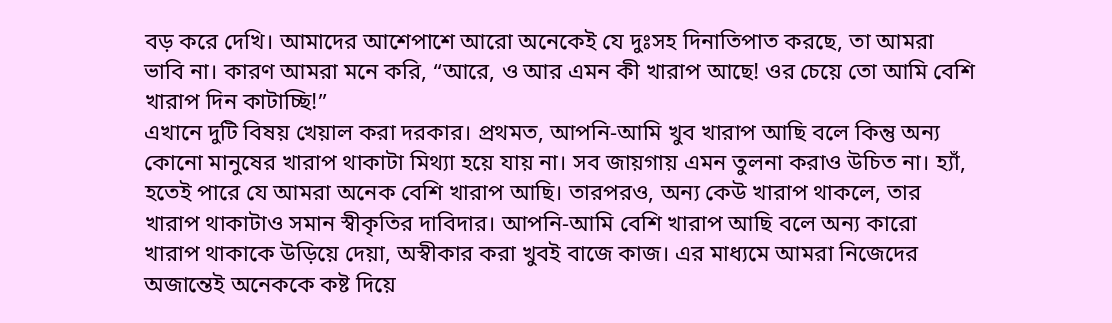বড় করে দেখি। আমাদের আশেপাশে আরো অনেকেই যে দুঃসহ দিনাতিপাত করছে, তা আমরা ভাবি না। কারণ আমরা মনে করি, “আরে, ও আর এমন কী খারাপ আছে! ওর চেয়ে তো আমি বেশি খারাপ দিন কাটাচ্ছি!”
এখানে দুটি বিষয় খেয়াল করা দরকার। প্রথমত, আপনি-আমি খুব খারাপ আছি বলে কিন্তু অন্য কোনো মানুষের খারাপ থাকাটা মিথ্যা হয়ে যায় না। সব জায়গায় এমন তুলনা করাও উচিত না। হ্যাঁ, হতেই পারে যে আমরা অনেক বেশি খারাপ আছি। তারপরও, অন্য কেউ খারাপ থাকলে, তার খারাপ থাকাটাও সমান স্বীকৃতির দাবিদার। আপনি-আমি বেশি খারাপ আছি বলে অন্য কারো খারাপ থাকাকে উড়িয়ে দেয়া, অস্বীকার করা খুবই বাজে কাজ। এর মাধ্যমে আমরা নিজেদের অজান্তেই অনেককে কষ্ট দিয়ে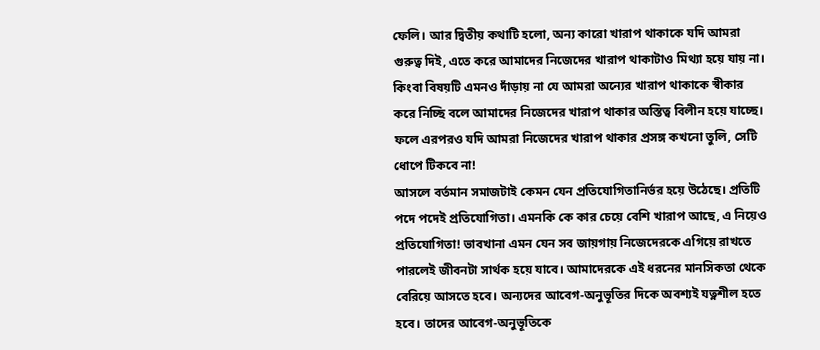ফেলি। আর দ্বিতীয় কথাটি হলো, অন্য কারো খারাপ থাকাকে যদি আমরা গুরুত্ব দিই, এতে করে আমাদের নিজেদের খারাপ থাকাটাও মিথ্যা হয়ে যায় না। কিংবা বিষয়টি এমনও দাঁড়ায় না যে আমরা অন্যের খারাপ থাকাকে স্বীকার করে নিচ্ছি বলে আমাদের নিজেদের খারাপ থাকার অস্তিত্ব বিলীন হয়ে যাচ্ছে। ফলে এরপরও যদি আমরা নিজেদের খারাপ থাকার প্রসঙ্গ কখনো তুলি, সেটি ধোপে টিকবে না!
আসলে বর্তমান সমাজটাই কেমন যেন প্রতিযোগিতানির্ভর হয়ে উঠেছে। প্রতিটি পদে পদেই প্রতিযোগিতা। এমনকি কে কার চেয়ে বেশি খারাপ আছে, এ নিয়েও প্রতিযোগিতা! ভাবখানা এমন যেন সব জায়গায় নিজেদেরকে এগিয়ে রাখতে পারলেই জীবনটা সার্থক হয়ে যাবে। আমাদেরকে এই ধরনের মানসিকতা থেকে বেরিয়ে আসতে হবে। অন্যদের আবেগ-অনুভূতির দিকে অবশ্যই যত্নশীল হতে হবে। তাদের আবেগ-অনুভূতিকে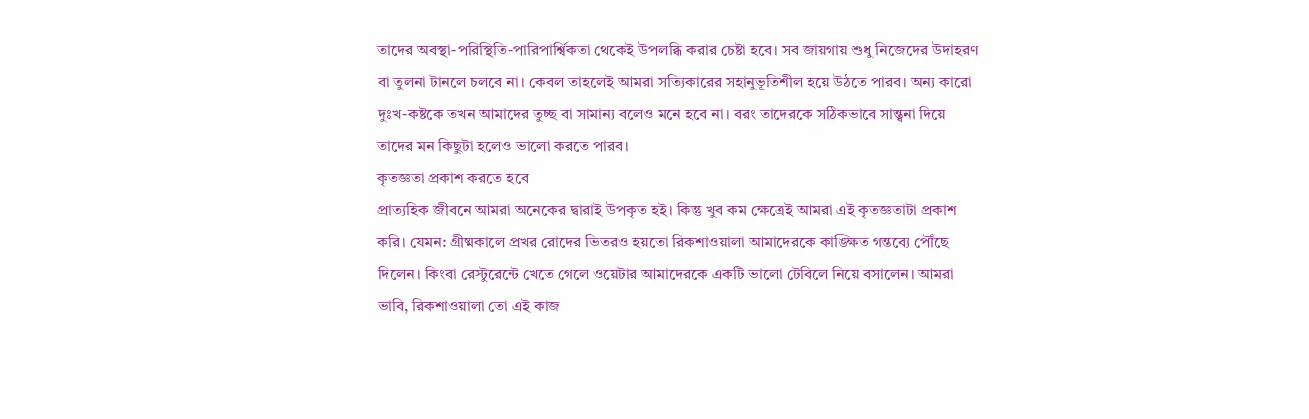তাদের অবস্থা-পরিস্থিতি-পারিপার্শ্বিকতা থেকেই উপলব্ধি করার চেষ্টা হবে। সব জায়গায় শুধু নিজেদের উদাহরণ বা তুলনা টানলে চলবে না। কেবল তাহলেই আমরা সত্যিকারের সহানুভূতিশীল হয়ে উঠতে পারব। অন্য কারো দুঃখ-কষ্টকে তখন আমাদের তুচ্ছ বা সামান্য বলেও মনে হবে না। বরং তাদেরকে সঠিকভাবে সান্ত্বনা দিয়ে তাদের মন কিছুটা হলেও ভালো করতে পারব।
কৃতজ্ঞতা প্রকাশ করতে হবে
প্রাত্যহিক জীবনে আমরা অনেকের দ্বারাই উপকৃত হই। কিন্তু খুব কম ক্ষেত্রেই আমরা এই কৃতজ্ঞতাটা প্রকাশ করি। যেমন: গ্রীষ্মকালে প্রখর রোদের ভিতরও হয়তো রিকশাওয়ালা আমাদেরকে কাঙ্ক্ষিত গন্তব্যে পৌঁছে দিলেন। কিংবা রেস্টুরেন্টে খেতে গেলে ওয়েটার আমাদেরকে একটি ভালো টেবিলে নিয়ে বসালেন। আমরা ভাবি, রিকশাওয়ালা তো এই কাজ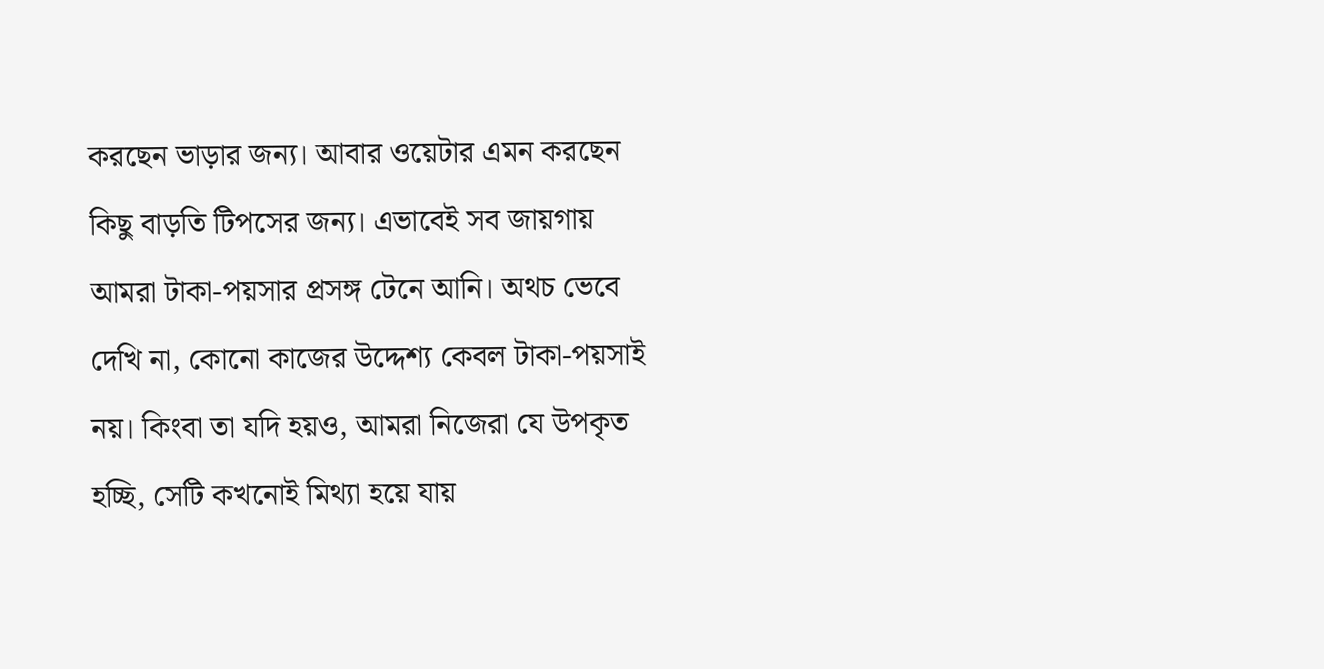করছেন ভাড়ার জন্য। আবার ওয়েটার এমন করছেন কিছু বাড়তি টিপসের জন্য। এভাবেই সব জায়গায় আমরা টাকা-পয়সার প্রসঙ্গ টেনে আনি। অথচ ভেবে দেখি না, কোনো কাজের উদ্দেশ্য কেবল টাকা-পয়সাই নয়। কিংবা তা যদি হয়ও, আমরা নিজেরা যে উপকৃত হচ্ছি, সেটি কখনোই মিথ্যা হয়ে যায়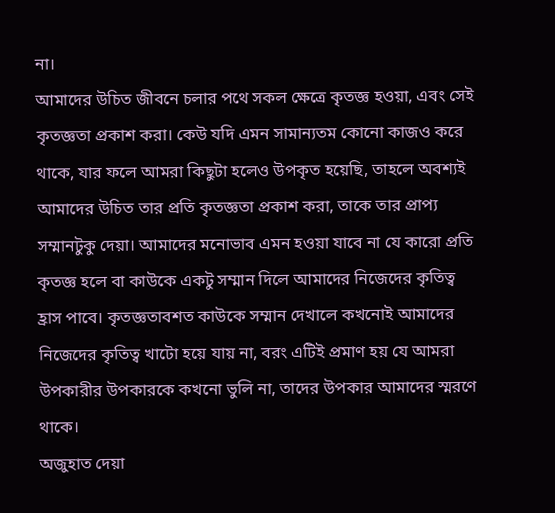না।
আমাদের উচিত জীবনে চলার পথে সকল ক্ষেত্রে কৃতজ্ঞ হওয়া, এবং সেই কৃতজ্ঞতা প্রকাশ করা। কেউ যদি এমন সামান্যতম কোনো কাজও করে থাকে, যার ফলে আমরা কিছুটা হলেও উপকৃত হয়েছি, তাহলে অবশ্যই আমাদের উচিত তার প্রতি কৃতজ্ঞতা প্রকাশ করা, তাকে তার প্রাপ্য সম্মানটুকু দেয়া। আমাদের মনোভাব এমন হওয়া যাবে না যে কারো প্রতি কৃতজ্ঞ হলে বা কাউকে একটু সম্মান দিলে আমাদের নিজেদের কৃতিত্ব হ্রাস পাবে। কৃতজ্ঞতাবশত কাউকে সম্মান দেখালে কখনোই আমাদের নিজেদের কৃতিত্ব খাটো হয়ে যায় না, বরং এটিই প্রমাণ হয় যে আমরা উপকারীর উপকারকে কখনো ভুলি না, তাদের উপকার আমাদের স্মরণে থাকে।
অজুহাত দেয়া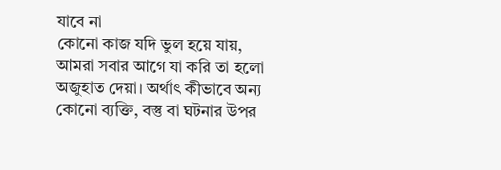যাবে না
কোনো কাজ যদি ভুল হয়ে যায়, আমরা সবার আগে যা করি তা হলো অজুহাত দেয়া। অর্থাৎ কীভাবে অন্য কোনো ব্যক্তি, বস্তু বা ঘটনার উপর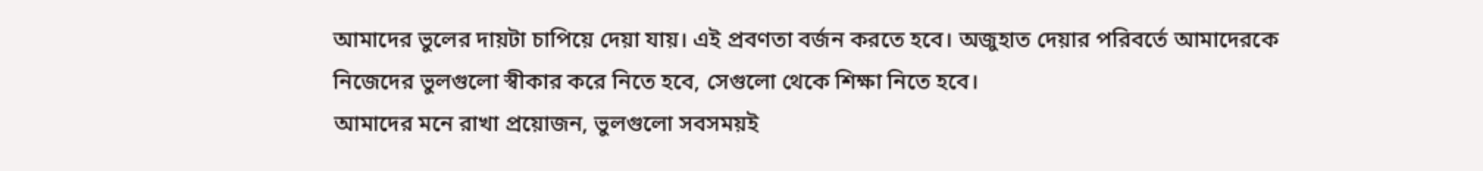আমাদের ভুলের দায়টা চাপিয়ে দেয়া যায়। এই প্রবণতা বর্জন করতে হবে। অজুহাত দেয়ার পরিবর্তে আমাদেরকে নিজেদের ভুলগুলো স্বীকার করে নিতে হবে, সেগুলো থেকে শিক্ষা নিতে হবে।
আমাদের মনে রাখা প্রয়োজন, ভুলগুলো সবসময়ই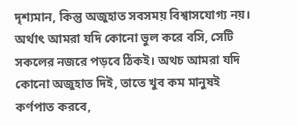দৃশ্যমান, কিন্তু অজুহাত সবসময় বিশ্বাসযোগ্য নয়। অর্থাৎ আমরা যদি কোনো ভুল করে বসি, সেটি সকলের নজরে পড়বে ঠিকই। অথচ আমরা যদি কোনো অজুহাত দিই, তাতে খুব কম মানুষই কর্ণপাত করবে,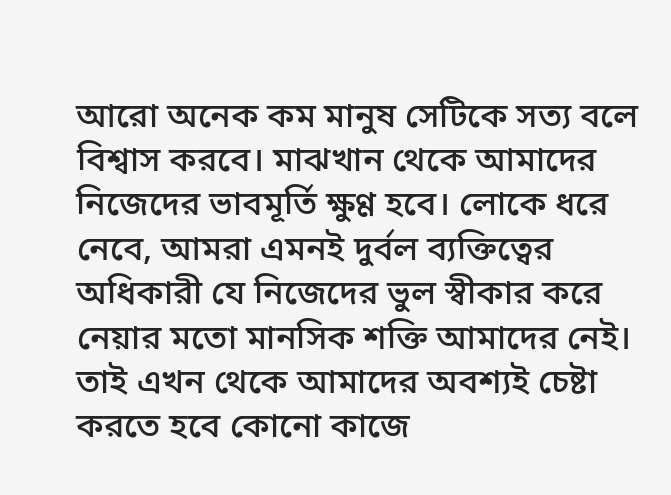আরো অনেক কম মানুষ সেটিকে সত্য বলে বিশ্বাস করবে। মাঝখান থেকে আমাদের নিজেদের ভাবমূর্তি ক্ষুণ্ণ হবে। লোকে ধরে নেবে, আমরা এমনই দুর্বল ব্যক্তিত্বের অধিকারী যে নিজেদের ভুল স্বীকার করে নেয়ার মতো মানসিক শক্তি আমাদের নেই।
তাই এখন থেকে আমাদের অবশ্যই চেষ্টা করতে হবে কোনো কাজে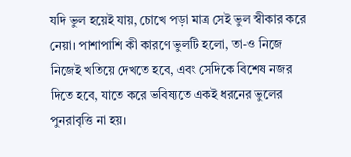যদি ভুল হয়েই যায়, চোখে পড়া মাত্র সেই ভুল স্বীকার করে নেয়া। পাশাপাশি কী কারণে ভুলটি হলো, তা-ও নিজে নিজেই খতিয়ে দেখতে হবে, এবং সেদিকে বিশেষ নজর দিতে হবে, যাতে করে ভবিষ্যতে একই ধরনের ভুলের পুনরাবৃত্তি না হয়।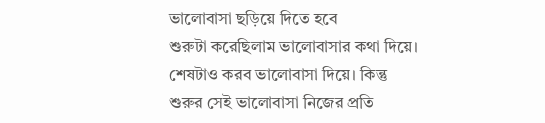ভালোবাসা ছড়িয়ে দিতে হবে
শুরুটা করেছিলাম ভালোবাসার কথা দিয়ে। শেষটাও করব ভালোবাসা দিয়ে। কিন্তু শুরুর সেই ভালোবাসা নিজের প্রতি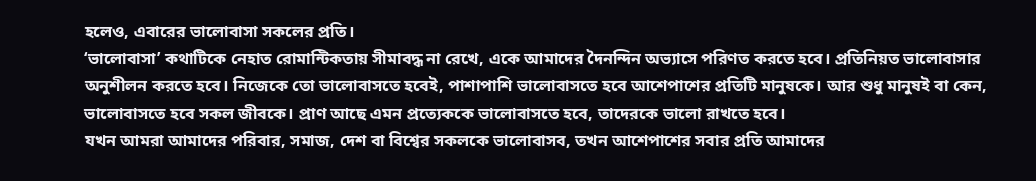হলেও, এবারের ভালোবাসা সকলের প্রতি।
‘ভালোবাসা’ কথাটিকে নেহাত রোমান্টিকতায় সীমাবদ্ধ না রেখে, একে আমাদের দৈনন্দিন অভ্যাসে পরিণত করতে হবে। প্রতিনিয়ত ভালোবাসার অনুশীলন করতে হবে। নিজেকে তো ভালোবাসতে হবেই, পাশাপাশি ভালোবাসতে হবে আশেপাশের প্রতিটি মানুষকে। আর শুধু মানুষই বা কেন, ভালোবাসতে হবে সকল জীবকে। প্রাণ আছে এমন প্রত্যেককে ভালোবাসতে হবে, তাদেরকে ভালো রাখতে হবে।
যখন আমরা আমাদের পরিবার, সমাজ, দেশ বা বিশ্বের সকলকে ভালোবাসব, তখন আশেপাশের সবার প্রতি আমাদের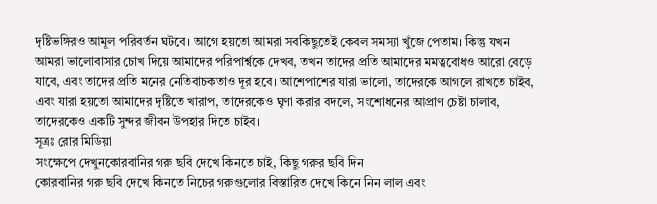দৃষ্টিভঙ্গিরও আমূল পরিবর্তন ঘটবে। আগে হয়তো আমরা সবকিছুতেই কেবল সমস্যা খুঁজে পেতাম। কিন্তু যখন আমরা ভালোবাসার চোখ দিয়ে আমাদের পরিপার্শ্বকে দেখব, তখন তাদের প্রতি আমাদের মমত্ববোধও আরো বেড়ে যাবে, এবং তাদের প্রতি মনের নেতিবাচকতাও দূর হবে। আশেপাশের যারা ভালো, তাদেরকে আগলে রাখতে চাইব, এবং যারা হয়তো আমাদের দৃষ্টিতে খারাপ, তাদেরকেও ঘৃণা করার বদলে, সংশোধনের আপ্রাণ চেষ্টা চালাব, তাদেরকেও একটি সুন্দর জীবন উপহার দিতে চাইব।
সূত্রঃ রোর মিডিয়া
সংক্ষেপে দেখুনকোরবানির গরু ছবি দেখে কিনতে চাই, কিছু গরুর ছবি দিন
কোরবানির গরু ছবি দেখে কিনতে নিচের গরুগুলোর বিস্তারিত দেখে কিনে নিন লাল এবং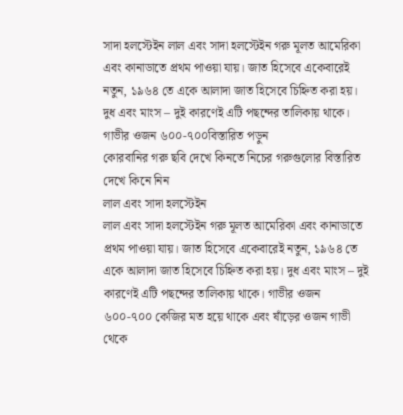সাদা হলস্টেইন লাল এবং সাদা হলস্টেইন গরু মূলত আমেরিকা এবং কানাডাতে প্রথম পাওয়া যায়। জাত হিসেবে একেবারেই নতুন, ১৯৬৪ তে একে আলাদা জাত হিসেবে চিহ্নিত করা হয়। দুধ এবং মাংস – দুই কারণেই এটি পছন্দের তালিকায় থাকে। গাভীর ওজন ৬০০-৭০০বিস্তারিত পড়ুন
কোরবানির গরু ছবি দেখে কিনতে নিচের গরুগুলোর বিস্তারিত দেখে কিনে নিন
লাল এবং সাদা হলস্টেইন
লাল এবং সাদা হলস্টেইন গরু মূলত আমেরিকা এবং কানাডাতে প্রথম পাওয়া যায়। জাত হিসেবে একেবারেই নতুন, ১৯৬৪ তে একে আলাদা জাত হিসেবে চিহ্নিত করা হয়। দুধ এবং মাংস – দুই কারণেই এটি পছন্দের তালিকায় থাকে। গাভীর ওজন ৬০০-৭০০ কেজির মত হয়ে থাকে এবং ষাঁড়ের ওজন গাভী থেকে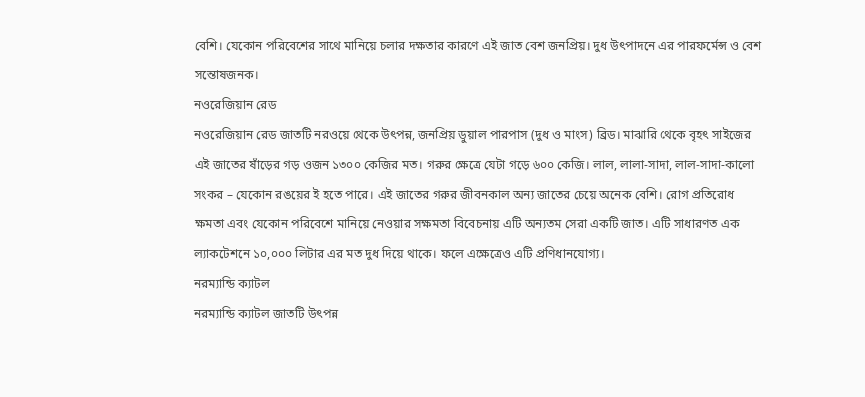বেশি। যেকোন পরিবেশের সাথে মানিয়ে চলার দক্ষতার কারণে এই জাত বেশ জনপ্রিয়। দুধ উৎপাদনে এর পারফর্মেন্স ও বেশ সন্তোষজনক।
নওরেজিয়ান রেড
নওরেজিয়ান রেড জাতটি নরওয়ে থেকে উৎপন্ন, জনপ্রিয় ডুয়াল পারপাস (দুধ ও মাংস) ব্রিড। মাঝারি থেকে বৃহৎ সাইজের এই জাতের ষাঁড়ের গড় ওজন ১৩০০ কেজির মত। গরুর ক্ষেত্রে যেটা গড়ে ৬০০ কেজি। লাল, লালা-সাদা, লাল-সাদা-কালো সংকর – যেকোন রঙয়ের ই হতে পারে। এই জাতের গরুর জীবনকাল অন্য জাতের চেয়ে অনেক বেশি। রোগ প্রতিরোধ ক্ষমতা এবং যেকোন পরিবেশে মানিয়ে নেওয়ার সক্ষমতা বিবেচনায় এটি অন্যতম সেরা একটি জাত। এটি সাধারণত এক ল্যাকটেশনে ১০,০০০ লিটার এর মত দুধ দিয়ে থাকে। ফলে এক্ষেত্রেও এটি প্রণিধানযোগ্য।
নরম্যান্ডি ক্যাটল
নরম্যান্ডি ক্যাটল জাতটি উৎপন্ন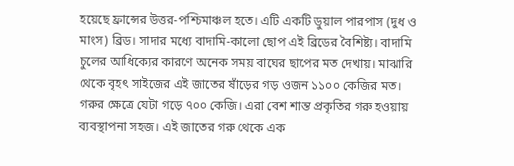হয়েছে ফ্রান্সের উত্তর-পশ্চিমাঞ্চল হতে। এটি একটি ডুয়াল পারপাস (দুধ ও মাংস) ব্রিড। সাদার মধ্যে বাদামি-কালো ছোপ এই ব্রিডের বৈশিষ্ট্য। বাদামি চুলের আধিক্যের কারণে অনেক সময় বাঘের ছাপের মত দেখায়। মাঝারি থেকে বৃহৎ সাইজের এই জাতের ষাঁড়ের গড় ওজন ১১০০ কেজির মত। গরুর ক্ষেত্রে যেটা গড়ে ৭০০ কেজি। এরা বেশ শান্ত প্রকৃতির গরু হওয়ায় ব্যবস্থাপনা সহজ। এই জাতের গরু থেকে এক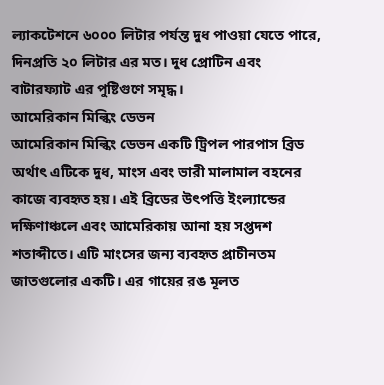ল্যাকটেশনে ৬০০০ লিটার পর্যন্ত দুধ পাওয়া যেতে পারে, দিনপ্রতি ২০ লিটার এর মত। দুধ প্রোটিন এবং বাটারফ্যাট এর পুষ্টিগুণে সমৃদ্ধ।
আমেরিকান মিল্কিং ডেভন
আমেরিকান মিল্কিং ডেভন একটি ট্রিপল পারপাস ব্রিড অর্থাৎ এটিকে দুধ, মাংস এবং ভারী মালামাল বহনের কাজে ব্যবহৃত হয়। এই ব্রিডের উৎপত্তি ইংল্যান্ডের দক্ষিণাঞ্চলে এবং আমেরিকায় আনা হয় সপ্তদশ শতাব্দীতে। এটি মাংসের জন্য ব্যবহৃত প্রাচীনতম জাতগুলোর একটি। এর গায়ের রঙ মূলত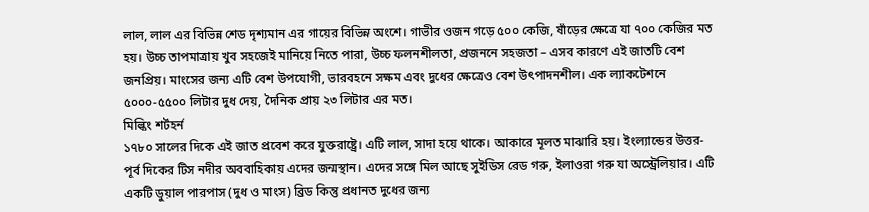লাল, লাল এর বিভিন্ন শেড দৃশ্যমান এর গায়ের বিভিন্ন অংশে। গাভীর ওজন গড়ে ৫০০ কেজি, ষাঁড়ের ক্ষেত্রে যা ৭০০ কেজির মত হয়। উচ্চ তাপমাত্রায় খুব সহজেই মানিয়ে নিতে পারা, উচ্চ ফলনশীলতা, প্রজননে সহজতা – এসব কারণে এই জাতটি বেশ জনপ্রিয়। মাংসের জন্য এটি বেশ উপযোগী, ভারবহনে সক্ষম এবং দুধের ক্ষেত্রেও বেশ উৎপাদনশীল। এক ল্যাকটেশনে ৫০০০-৫৫০০ লিটার দুধ দেয়, দৈনিক প্রায় ২৩ লিটার এর মত।
মিল্কিং শর্টহর্ন
১৭৮০ সালের দিকে এই জাত প্রবেশ করে যুক্তরাষ্ট্রে। এটি লাল, সাদা হয়ে থাকে। আকারে মূলত মাঝারি হয়। ইংল্যান্ডের উত্তর-পূর্ব দিকের টিস নদীর অববাহিকায় এদের জন্মস্থান। এদের সঙ্গে মিল আছে সুইডিস রেড গরু, ইলাওরা গরু যা অস্ট্রেলিয়ার। এটি একটি ডুয়াল পারপাস (দুধ ও মাংস) ব্রিড কিন্তু প্রধানত দুধের জন্য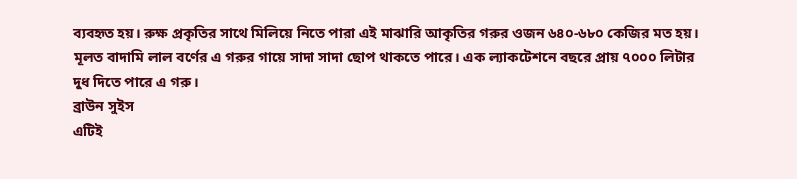ব্যবহৃত হয়। রুক্ষ প্রকৃতির সাথে মিলিয়ে নিতে পারা এই মাঝারি আকৃতির গরুর ওজন ৬৪০-৬৮০ কেজির মত হয়। মূলত বাদামি লাল বর্ণের এ গরুর গায়ে সাদা সাদা ছোপ থাকতে পারে। এক ল্যাকটেশনে বছরে প্রায় ৭০০০ লিটার দুধ দিতে পারে এ গরু।
ব্রাউন সুইস
এটিই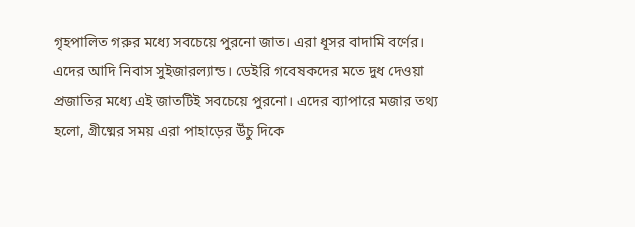গৃহপালিত গরুর মধ্যে সবচেয়ে পুরনো জাত। এরা ধূসর বাদামি বর্ণের। এদের আদি নিবাস সুইজারল্যান্ড। ডেইরি গবেষকদের মতে দুধ দেওয়া প্রজাতির মধ্যে এই জাতটিই সবচেয়ে পুরনো। এদের ব্যাপারে মজার তথ্য হলো, গ্রীষ্মের সময় এরা পাহাড়ের উঁচু দিকে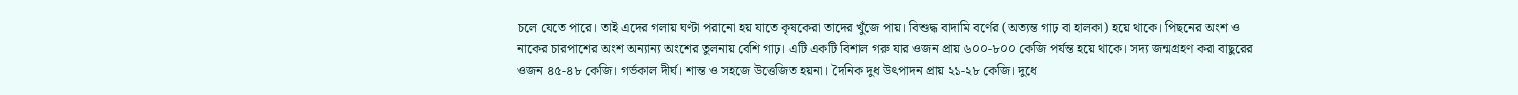চলে যেতে পারে। তাই এদের গলায় ঘণ্টা পরানো হয় যাতে কৃষকেরা তাদের খুঁজে পায়। বিশুদ্ধ বাদামি বর্ণের (অত্যন্ত গাঢ় বা হালকা) হয়ে থাকে। পিছনের অংশ ও নাকের চারপাশের অংশ অন্যান্য অংশের তুলনায় বেশি গাঢ়। এটি একটি বিশাল গরু যার ওজন প্রায় ৬০০-৮০০ কেজি পর্যন্ত হয়ে থাকে। সদ্য জন্মগ্রহণ করা বাছুরের ওজন ৪৫-৪৮ কেজি। গর্ভকাল দীর্ঘ। শান্ত ও সহজে উত্তেজিত হয়না। দৈনিক দুধ উৎপাদন প্রায় ২১-২৮ কেজি। দুধে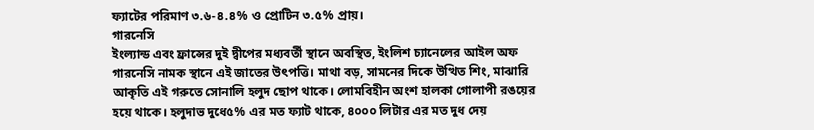ফ্যাটের পরিমাণ ৩.৬-৪.৪% ও প্রোটিন ৩.৫% প্রায়।
গারনেসি
ইংল্যান্ড এবং ফ্রান্সের দুই দ্বীপের মধ্যবর্তী স্থানে অবস্থিত, ইংলিশ চ্যানেলের আইল অফ গারনেসি নামক স্থানে এই জাতের উৎপত্তি। মাথা বড়, সামনের দিকে উত্থিত শিং, মাঝারি আকৃতি এই গরুতে সোনালি হলুদ ছোপ থাকে। লোমবিহীন অংশ হালকা গোলাপী রঙয়ের হয়ে থাকে। হলুদাভ দুধে৫% এর মত ফ্যাট থাকে, ৪০০০ লিটার এর মত দুধ দেয়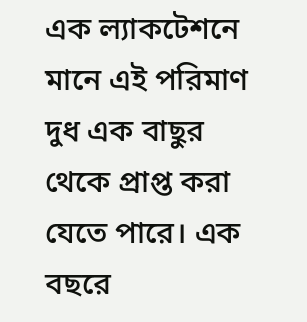এক ল্যাকটেশনে মানে এই পরিমাণ দুধ এক বাছুর থেকে প্রাপ্ত করা যেতে পারে। এক বছরে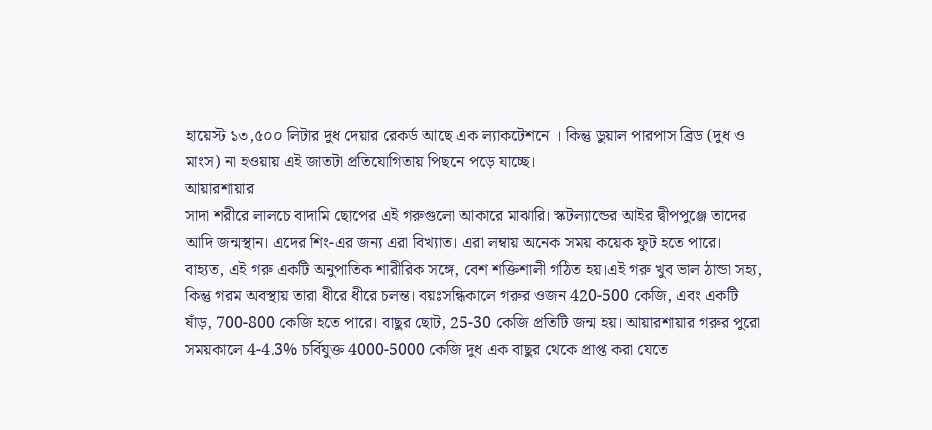হায়েস্ট ১৩,৫০০ লিটার দুধ দেয়ার রেকর্ড আছে এক ল্যাকটেশনে । কিন্তু ডুয়াল পারপাস ব্রিড (দুধ ও মাংস) না হওয়ায় এই জাতটা প্রতিযোগিতায় পিছনে পড়ে যাচ্ছে।
আয়ারশায়ার
সাদা শরীরে লালচে বাদামি ছোপের এই গরুগুলো আকারে মাঝারি। স্কটল্যান্ডের আইর দ্বীপপুঞ্জে তাদের আদি জন্মস্থান। এদের শিং-এর জন্য এরা বিখ্যাত। এরা লম্বায় অনেক সময় কয়েক ফুট হতে পারে। বাহ্যত, এই গরু একটি অনুপাতিক শারীরিক সঙ্গে, বেশ শক্তিশালী গঠিত হয়।এই গরু খুব ভাল ঠান্ডা সহ্য, কিন্তু গরম অবস্থায় তারা ধীরে ধীরে চলন্ত। বয়ঃসন্ধিকালে গরুর ওজন 420-500 কেজি, এবং একটি ষাঁড়, 700-800 কেজি হতে পারে। বাছুর ছোট, 25-30 কেজি প্রতিটি জন্ম হয়। আয়ারশায়ার গরুর পুরো সময়কালে 4-4.3% চর্বিযুক্ত 4000-5000 কেজি দুধ এক বাছুর থেকে প্রাপ্ত করা যেতে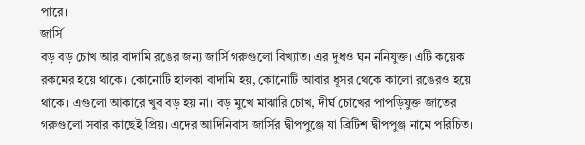পারে।
জার্সি
বড় বড় চোখ আর বাদামি রঙের জন্য জার্সি গরুগুলো বিখ্যাত। এর দুধও ঘন ননিযুক্ত। এটি কয়েক রকমের হয়ে থাকে। কোনোটি হালকা বাদামি হয়, কোনোটি আবার ধূসর থেকে কালো রঙেরও হয়ে থাকে। এগুলো আকারে খুব বড় হয় না। বড় মুখে মাঝারি চোখ, দীর্ঘ চোখের পাপড়িযুক্ত জাতের গরুগুলো সবার কাছেই প্রিয়। এদের আদিনিবাস জার্সির দ্বীপপুঞ্জে যা ব্রিটিশ দ্বীপপুঞ্জ নামে পরিচিত।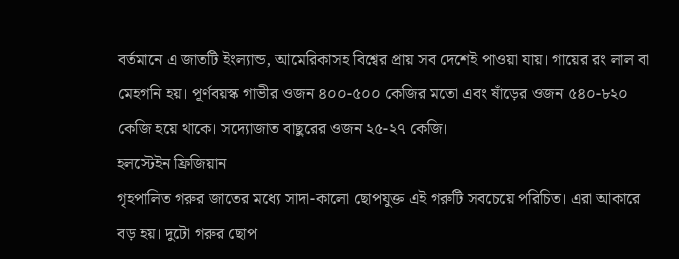বর্তমানে এ জাতটি ইংল্যান্ড, আমেরিকাসহ বিশ্বের প্রায় সব দেশেই পাওয়া যায়। গায়ের রং লাল বা মেহগনি হয়। পূর্ণবয়স্ক গাভীর ওজন ৪০০-৫০০ কেজির মতো এবং ষাঁড়ের ওজন ৫৪০-৮২০ কেজি হয়ে থাকে। সদ্যোজাত বাছুরের ওজন ২৫-২৭ কেজি।
হলস্টেইন ফ্রিজিয়ান
গৃহপালিত গরুর জাতের মধ্যে সাদা-কালো ছোপযুক্ত এই গরুটি সবচেয়ে পরিচিত। এরা আকারে বড় হয়। দুটো গরুর ছোপ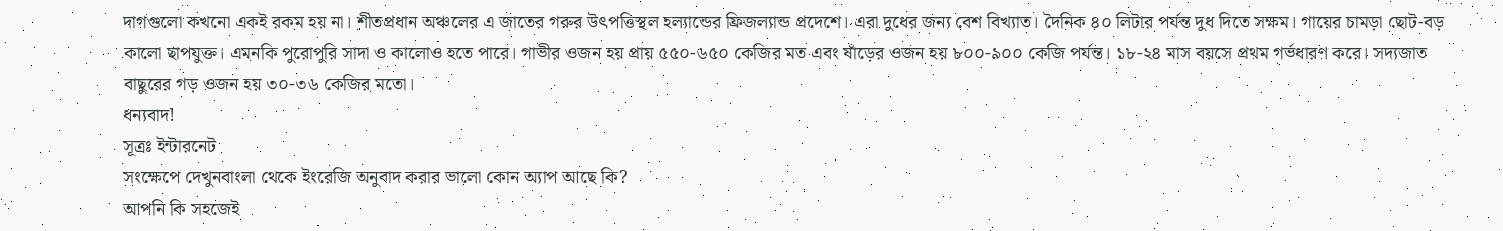দাগগুলো কখনো একই রকম হয় না। শীতপ্রধান অঞ্চলের এ জাতের গরুর উৎপত্তিস্থল হল্যান্ডের ফ্রিজল্যান্ড প্রদেশে। এরা দুধের জন্য বেশ বিখ্যাত। দৈনিক ৪০ লিটার পর্যন্ত দুধ দিতে সক্ষম। গায়ের চামড়া ছোট-বড় কালো ছাপযুক্ত। এমনকি পুরোপুরি সাদা ও কালোও হতে পারে। গাভীর ওজন হয় প্রায় ৫৫০-৬৫০ কেজির মত এবং ষাঁড়ের ওজন হয় ৮০০-৯০০ কেজি পর্যন্ত। ১৮-২৪ মাস বয়সে প্রথম গর্ভধারণ করে। সদ্যজাত বাছুরের গড় ওজন হয় ৩০-৩৬ কেজির মতো।
ধন্যবাদ!
সূত্রঃ ইন্টারনেট
সংক্ষেপে দেখুনবাংলা থেকে ইংরেজি অনুবাদ করার ভালো কোন অ্যাপ আছে কি?
আপনি কি সহজেই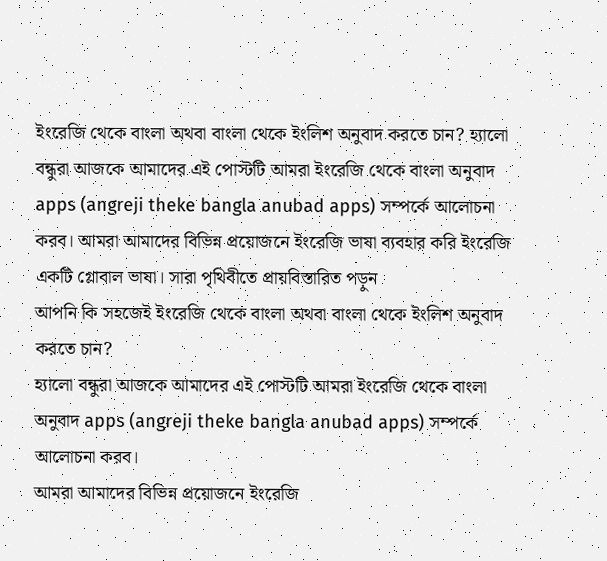ইংরেজি থেকে বাংলা অথবা বাংলা থেকে ইংলিশ অনুবাদ করতে চান? হ্যালো বন্ধুরা আজকে আমাদের এই পোস্টটি আমরা ইংরেজি থেকে বাংলা অনুবাদ apps (angreji theke bangla anubad apps) সম্পর্কে আলোচনা করব। আমরা আমাদের বিভিন্ন প্রয়োজনে ইংরেজি ভাষা ব্যবহার করি ইংরেজি একটি গ্লোবাল ভাষা। সারা পৃথিবীতে প্রায়বিস্তারিত পড়ুন
আপনি কি সহজেই ইংরেজি থেকে বাংলা অথবা বাংলা থেকে ইংলিশ অনুবাদ করতে চান?
হ্যালো বন্ধুরা আজকে আমাদের এই পোস্টটি আমরা ইংরেজি থেকে বাংলা অনুবাদ apps (angreji theke bangla anubad apps) সম্পর্কে আলোচনা করব।
আমরা আমাদের বিভিন্ন প্রয়োজনে ইংরেজি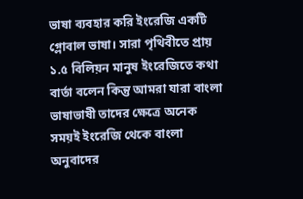ভাষা ব্যবহার করি ইংরেজি একটি গ্লোবাল ভাষা। সারা পৃথিবীতে প্রায় ১.৫ বিলিয়ন মানুষ ইংরেজিতে কথা বার্তা বলেন কিন্তু আমরা যারা বাংলা ভাষাভাষী তাদের ক্ষেত্রে অনেক সময়ই ইংরেজি থেকে বাংলা অনুবাদের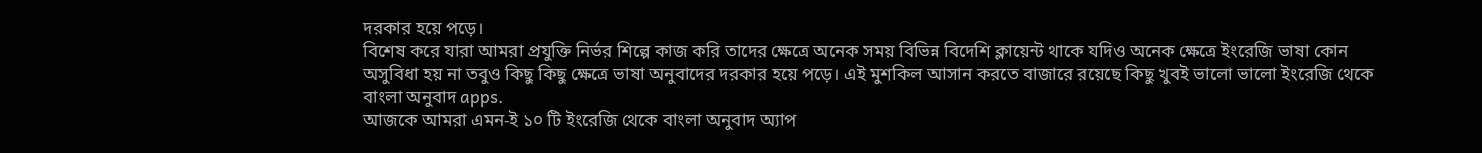দরকার হয়ে পড়ে।
বিশেষ করে যারা আমরা প্রযুক্তি নির্ভর শিল্পে কাজ করি তাদের ক্ষেত্রে অনেক সময় বিভিন্ন বিদেশি ক্লায়েন্ট থাকে যদিও অনেক ক্ষেত্রে ইংরেজি ভাষা কোন অসুবিধা হয় না তবুও কিছু কিছু ক্ষেত্রে ভাষা অনুবাদের দরকার হয়ে পড়ে। এই মুশকিল আসান করতে বাজারে রয়েছে কিছু খুবই ভালো ভালো ইংরেজি থেকে বাংলা অনুবাদ apps.
আজকে আমরা এমন-ই ১০ টি ইংরেজি থেকে বাংলা অনুবাদ অ্যাপ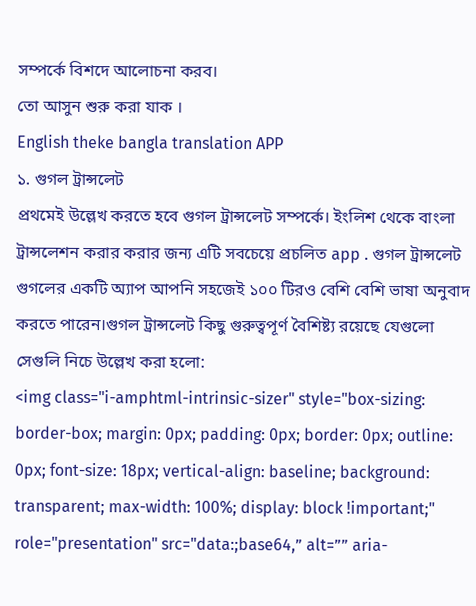সম্পর্কে বিশদে আলোচনা করব।
তো আসুন শুরু করা যাক ।
English theke bangla translation APP
১. গুগল ট্রান্সলেট
প্রথমেই উল্লেখ করতে হবে গুগল ট্রান্সলেট সম্পর্কে। ইংলিশ থেকে বাংলা ট্রান্সলেশন করার করার জন্য এটি সবচেয়ে প্রচলিত app . গুগল ট্রান্সলেট গুগলের একটি অ্যাপ আপনি সহজেই ১০০ টিরও বেশি বেশি ভাষা অনুবাদ করতে পারেন।গুগল ট্রান্সলেট কিছু গুরুত্বপূর্ণ বৈশিষ্ট্য রয়েছে যেগুলো সেগুলি নিচে উল্লেখ করা হলো:
<img class="i-amphtml-intrinsic-sizer" style="box-sizing: border-box; margin: 0px; padding: 0px; border: 0px; outline: 0px; font-size: 18px; vertical-align: baseline; background: transparent; max-width: 100%; display: block !important;" role="presentation" src="data:;base64,” alt=”” aria-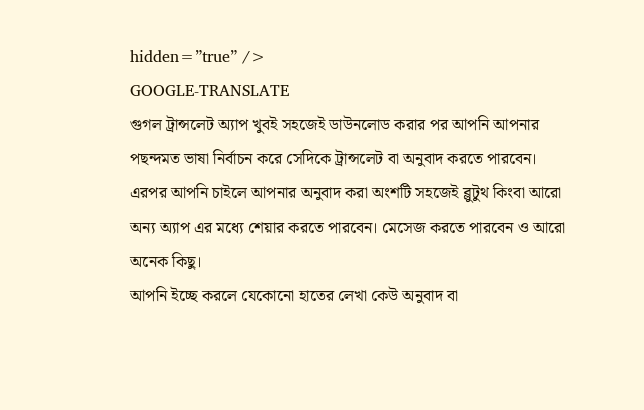hidden=”true” />
GOOGLE-TRANSLATE
গুগল ট্রান্সলেট অ্যাপ খুবই সহজেই ডাউনলোড করার পর আপনি আপনার পছন্দমত ভাষা নির্বাচন করে সেদিকে ট্রান্সলেট বা অনুবাদ করতে পারবেন।
এরপর আপনি চাইলে আপনার অনুবাদ করা অংশটি সহজেই ব্লুটুথ কিংবা আরো অন্য অ্যাপ এর মধ্যে শেয়ার করতে পারবেন। মেসেজ করতে পারবেন ও আরো অনেক কিছু।
আপনি ইচ্ছে করলে যেকোনো হাতের লেখা কেউ অনুবাদ বা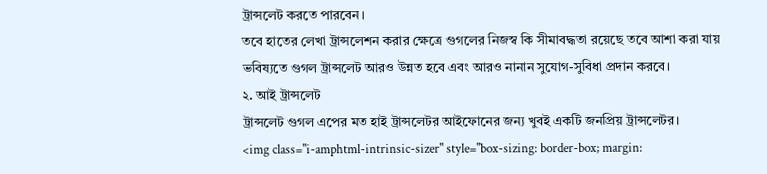ট্রান্সলেট করতে পারবেন।
তবে হাতের লেখা ট্রান্সলেশন করার ক্ষেত্রে গুগলের নিজস্ব কি সীমাবদ্ধতা রয়েছে তবে আশা করা যায় ভবিষ্যতে গুগল ট্রান্সলেট আরও উন্নত হবে এবং আরও নানান সুযোগ-সুবিধা প্রদান করবে।
২. আই ট্রান্সলেট
ট্রান্সলেট গুগল এপের মত হাই ট্রান্সলেটর আইফোনের জন্য খুবই একটি জনপ্রিয় ট্রান্সলেটর।
<img class="i-amphtml-intrinsic-sizer" style="box-sizing: border-box; margin: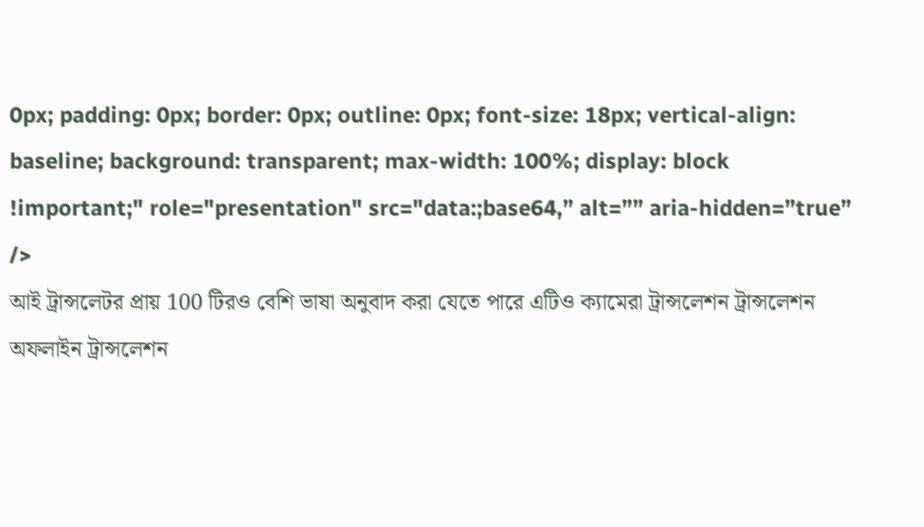0px; padding: 0px; border: 0px; outline: 0px; font-size: 18px; vertical-align: baseline; background: transparent; max-width: 100%; display: block !important;" role="presentation" src="data:;base64,” alt=”” aria-hidden=”true” />
আই ট্রান্সলেটর প্রায় 100 টিরও বেশি ভাষা অনুবাদ করা যেতে পারে এটিও ক্যামেরা ট্রান্সলেশন ট্রান্সলেশন অফলাইন ট্রান্সলেশন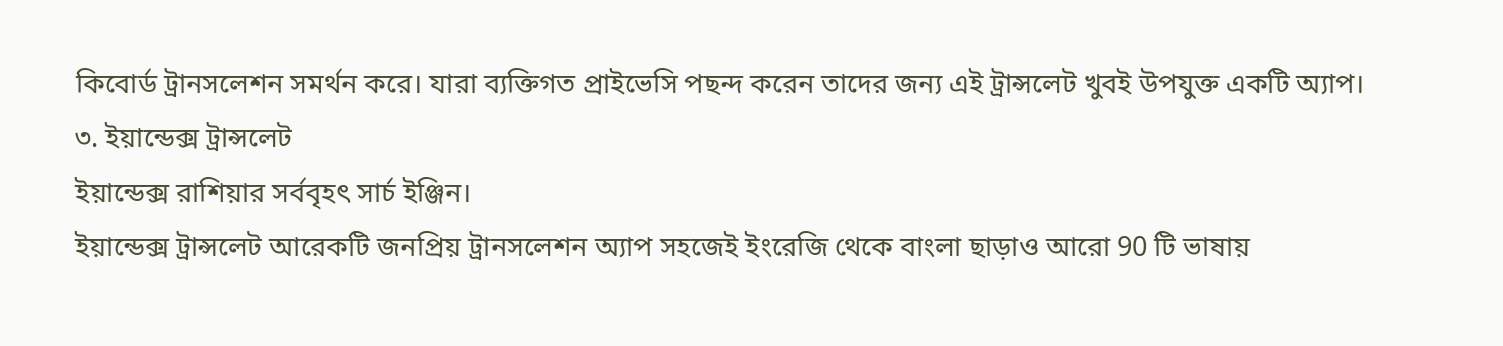কিবোর্ড ট্রানসলেশন সমর্থন করে। যারা ব্যক্তিগত প্রাইভেসি পছন্দ করেন তাদের জন্য এই ট্রান্সলেট খুবই উপযুক্ত একটি অ্যাপ।
৩. ইয়ান্ডেক্স ট্রান্সলেট
ইয়ান্ডেক্স রাশিয়ার সর্ববৃহৎ সার্চ ইঞ্জিন।
ইয়ান্ডেক্স ট্রান্সলেট আরেকটি জনপ্রিয় ট্রানসলেশন অ্যাপ সহজেই ইংরেজি থেকে বাংলা ছাড়াও আরো 90 টি ভাষায়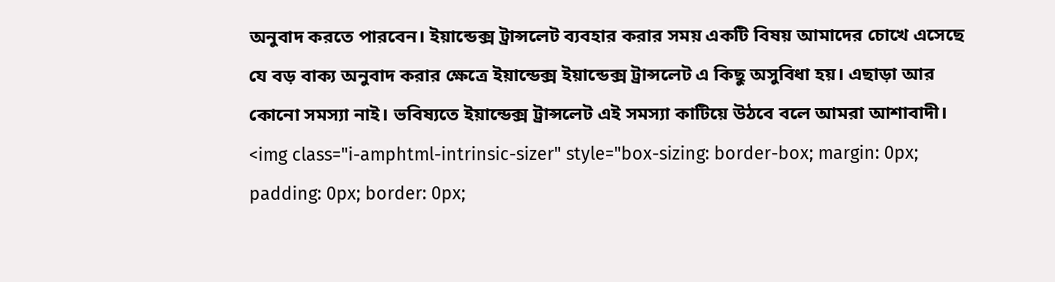অনুবাদ করতে পারবেন। ইয়ান্ডেক্স ট্রান্সলেট ব্যবহার করার সময় একটি বিষয় আমাদের চোখে এসেছে যে বড় বাক্য অনুবাদ করার ক্ষেত্রে ইয়ান্ডেক্স ইয়ান্ডেক্স ট্রান্সলেট এ কিছু অসুবিধা হয়। এছাড়া আর কোনো সমস্যা নাই। ভবিষ্যতে ইয়ান্ডেক্স ট্রান্সলেট এই সমস্যা কাটিয়ে উঠবে বলে আমরা আশাবাদী।
<img class="i-amphtml-intrinsic-sizer" style="box-sizing: border-box; margin: 0px; padding: 0px; border: 0px;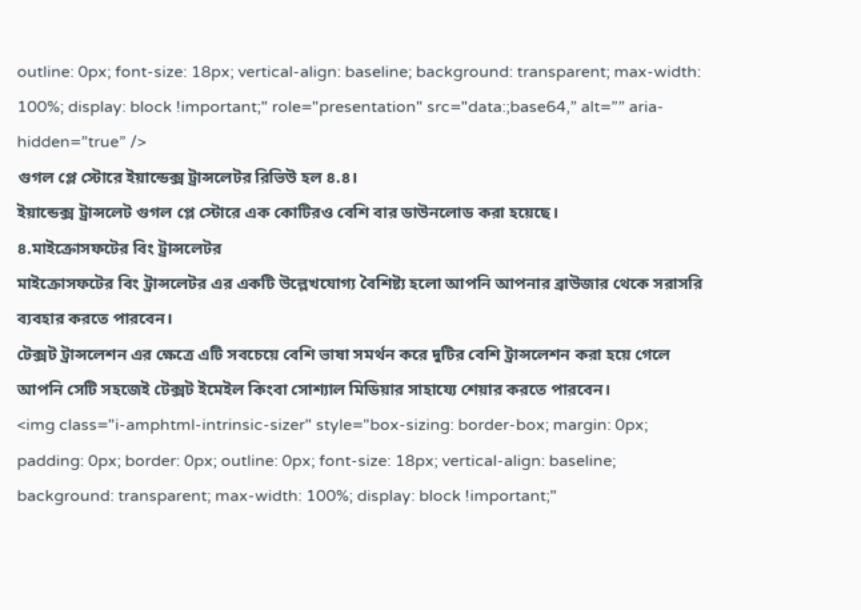outline: 0px; font-size: 18px; vertical-align: baseline; background: transparent; max-width: 100%; display: block !important;" role="presentation" src="data:;base64,” alt=”” aria-hidden=”true” />
গুগল প্লে স্টোরে ইয়ান্ডেক্স ট্রান্সলেটর রিভিউ হল ৪.৪।
ইয়ান্ডেক্স ট্রান্সলেট গুগল প্লে স্টোরে এক কোটিরও বেশি বার ডাউনলোড করা হয়েছে।
৪.মাইক্রোসফটের বিং ট্রান্সলেটর
মাইক্রোসফটের বিং ট্রান্সলেটর এর একটি উল্লেখযোগ্য বৈশিষ্ট্য হলো আপনি আপনার ব্রাউজার থেকে সরাসরি ব্যবহার করতে পারবেন।
টেক্সট ট্রান্সলেশন এর ক্ষেত্রে এটি সবচেয়ে বেশি ভাষা সমর্থন করে দুটির বেশি ট্রান্সলেশন করা হয়ে গেলে আপনি সেটি সহজেই টেক্সট ইমেইল কিংবা সোশ্যাল মিডিয়ার সাহায্যে শেয়ার করতে পারবেন।
<img class="i-amphtml-intrinsic-sizer" style="box-sizing: border-box; margin: 0px; padding: 0px; border: 0px; outline: 0px; font-size: 18px; vertical-align: baseline; background: transparent; max-width: 100%; display: block !important;"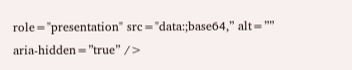role="presentation" src="data:;base64,” alt=”” aria-hidden=”true” />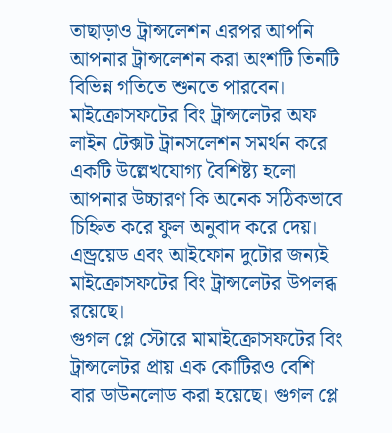তাছাড়াও ট্রান্সলেশন এরপর আপনি আপনার ট্রান্সলেশন করা অংশটি তিনটি বিভিন্ন গতিতে শুনতে পারবেন।
মাইক্রোসফটের বিং ট্রান্সলেটর অফ লাইন টেক্সট ট্রানসলেশন সমর্থন করে একটি উল্লেখযোগ্য বৈশিষ্ট্য হলো আপনার উচ্চারণ কি অনেক সঠিকভাবে চিহ্নিত করে ফুল অনুবাদ করে দেয়।
এন্ড্রয়েড এবং আইফোন দুটোর জন্যই মাইক্রোসফটের বিং ট্রান্সলেটর উপলব্ধ রয়েছে।
গুগল প্লে স্টোরে মামাইক্রোসফটের বিং ট্রান্সলেটর প্রায় এক কোটিরও বেশি বার ডাউনলোড করা হয়েছে। গুগল প্লে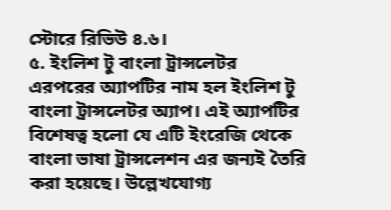স্টোরে রিভিউ ৪.৬।
৫. ইংলিশ টু বাংলা ট্রান্সলেটর
এরপরের অ্যাপটির নাম হল ইংলিশ টু বাংলা ট্রান্সলেটর অ্যাপ। এই অ্যাপটির বিশেষত্ব হলো যে এটি ইংরেজি থেকে বাংলা ভাষা ট্রান্সলেশন এর জন্যই তৈরি করা হয়েছে। উল্লেখযোগ্য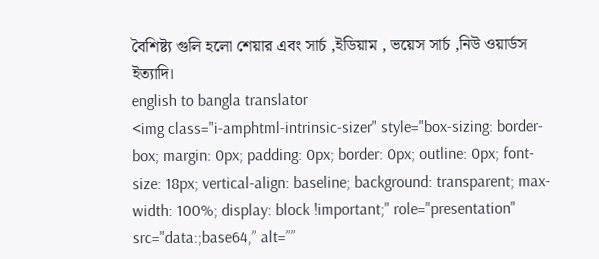বৈশিষ্ট্য গুলি হলো শেয়ার এবং সার্চ ,ইডিয়াম , ভয়েস সার্চ ,নিউ ওয়ার্ডস ইত্যাদি।
english to bangla translator
<img class="i-amphtml-intrinsic-sizer" style="box-sizing: border-box; margin: 0px; padding: 0px; border: 0px; outline: 0px; font-size: 18px; vertical-align: baseline; background: transparent; max-width: 100%; display: block !important;" role="presentation" src="data:;base64,” alt=””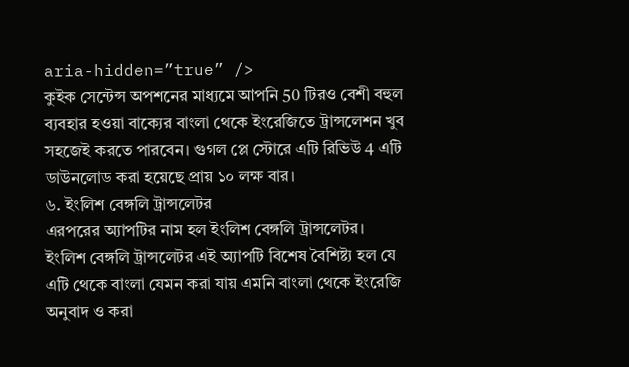aria-hidden=”true” />
কুইক সেন্টেন্স অপশনের মাধ্যমে আপনি 50 টিরও বেশী বহুল ব্যবহার হওয়া বাক্যের বাংলা থেকে ইংরেজিতে ট্রান্সলেশন খুব সহজেই করতে পারবেন। গুগল প্লে স্টোরে এটি রিভিউ 4 এটি ডাউনলোড করা হয়েছে প্রায় ১০ লক্ষ বার।
৬. ইংলিশ বেঙ্গলি ট্রান্সলেটর
এরপরের অ্যাপটির নাম হল ইংলিশ বেঙ্গলি ট্রান্সলেটর। ইংলিশ বেঙ্গলি ট্রান্সলেটর এই অ্যাপটি বিশেষ বৈশিষ্ট্য হল যে এটি থেকে বাংলা যেমন করা যায় এমনি বাংলা থেকে ইংরেজি অনুবাদ ও করা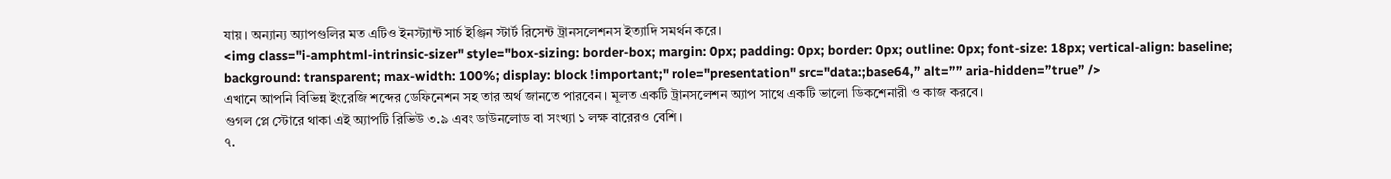যায়। অন্যান্য অ্যাপগুলির মত এটিও ইনস্ট্যান্ট সার্চ ইঞ্জিন স্টার্ট রিসেন্ট ট্রানসলেশনস ইত্যাদি সমর্থন করে।
<img class="i-amphtml-intrinsic-sizer" style="box-sizing: border-box; margin: 0px; padding: 0px; border: 0px; outline: 0px; font-size: 18px; vertical-align: baseline; background: transparent; max-width: 100%; display: block !important;" role="presentation" src="data:;base64,” alt=”” aria-hidden=”true” />
এখানে আপনি বিভিন্ন ইংরেজি শব্দের ডেফিনেশন সহ তার অর্থ জানতে পারবেন। মূলত একটি ট্রানসলেশন অ্যাপ সাথে একটি ভালো ডিকশেনারী ও কাজ করবে।
গুগল প্লে স্টোরে থাকা এই অ্যাপটি রিভিউ ৩.৯ এবং ডাউনলোড বা সংখ্যা ১ লক্ষ বারেরও বেশি।
৭.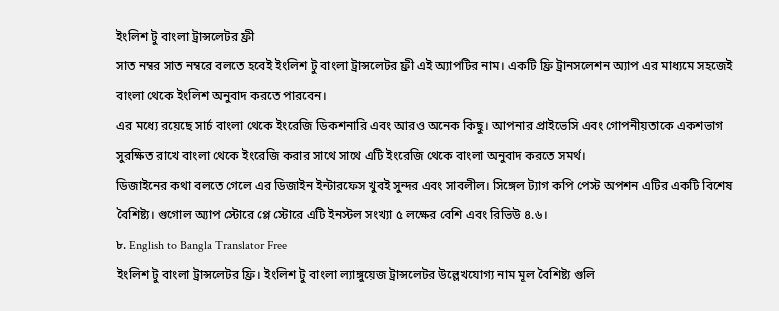ইংলিশ টু বাংলা ট্রান্সলেটর ফ্রী
সাত নম্বর সাত নম্বরে বলতে হবেই ইংলিশ টু বাংলা ট্রান্সলেটর ফ্রী এই অ্যাপটির নাম। একটি ফ্রি ট্রানসলেশন অ্যাপ এর মাধ্যমে সহজেই বাংলা থেকে ইংলিশ অনুবাদ করতে পারবেন।
এর মধ্যে রয়েছে সার্চ বাংলা থেকে ইংরেজি ডিকশনারি এবং আরও অনেক কিছু। আপনার প্রাইভেসি এবং গোপনীয়তাকে একশভাগ সুরক্ষিত রাখে বাংলা থেকে ইংরেজি করার সাথে সাথে এটি ইংরেজি থেকে বাংলা অনুবাদ করতে সমর্থ।
ডিজাইনের কথা বলতে গেলে এর ডিজাইন ইন্টারফেস খুবই সুন্দর এবং সাবলীল। সিঙ্গেল ট্যাগ কপি পেস্ট অপশন এটির একটি বিশেষ বৈশিষ্ট্য। গুগোল অ্যাপ স্টোরে প্লে স্টোরে এটি ইনস্টল সংখ্যা ৫ লক্ষের বেশি এবং রিভিউ ৪.৬।
৮. English to Bangla Translator Free
ইংলিশ টু বাংলা ট্রান্সলেটর ফ্রি। ইংলিশ টু বাংলা ল্যাঙ্গুয়েজ ট্রান্সলেটর উল্লেখযোগ্য নাম মূল বৈশিষ্ট্য গুলি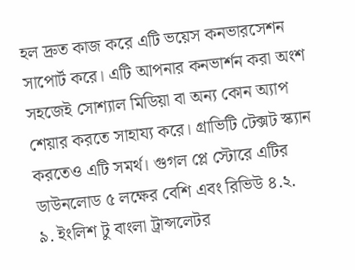হল দ্রুত কাজ করে এটি ভয়েস কনভারসেশন সাপোর্ট করে। এটি আপনার কনভার্শন করা অংশ সহজেই সোশ্যাল মিডিয়া বা অন্য কোন অ্যাপ শেয়ার করতে সাহায্য করে। গ্রাভিটি টেক্সট স্ক্যান করতেও এটি সমর্থ। গুগল প্লে স্টোরে এটির ডাউনলোড ৫ লক্ষের বেশি এবং রিভিউ ৪.২.
৯. ইংলিশ টু বাংলা ট্রান্সলেটর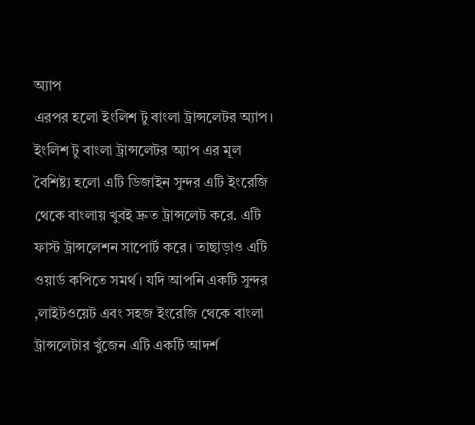অ্যাপ
এরপর হলো ইংলিশ টু বাংলা ট্রান্সলেটর অ্যাপ। ইংলিশ টু বাংলা ট্রান্সলেটর অ্যাপ এর মূল বৈশিষ্ট্য হলো এটি ডিজাইন সুন্দর এটি ইংরেজি থেকে বাংলায় খুবই দ্রুত ট্রান্সলেট করে. এটি ফাস্ট ট্রান্সলেশন সাপোর্ট করে। তাছাড়াও এটি ওয়ার্ড কপিতে সমর্থ। যদি আপনি একটি সুন্দর ,লাইটওয়েট এবং সহজ ইংরেজি থেকে বাংলা ট্রান্সলেটার খুঁজেন এটি একটি আদর্শ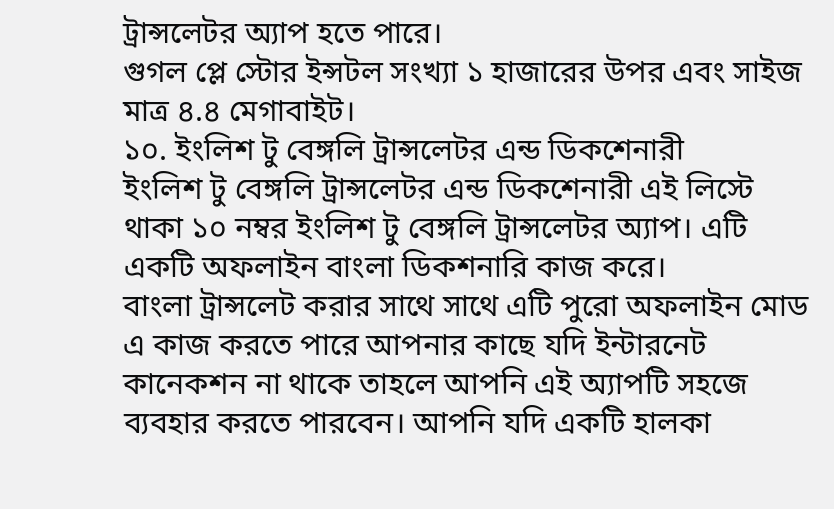ট্রান্সলেটর অ্যাপ হতে পারে।
গুগল প্লে স্টোর ইন্সটল সংখ্যা ১ হাজারের উপর এবং সাইজ মাত্র ৪.৪ মেগাবাইট।
১০. ইংলিশ টু বেঙ্গলি ট্রান্সলেটর এন্ড ডিকশেনারী
ইংলিশ টু বেঙ্গলি ট্রান্সলেটর এন্ড ডিকশেনারী এই লিস্টে থাকা ১০ নম্বর ইংলিশ টু বেঙ্গলি ট্রান্সলেটর অ্যাপ। এটি একটি অফলাইন বাংলা ডিকশনারি কাজ করে।
বাংলা ট্রান্সলেট করার সাথে সাথে এটি পুরো অফলাইন মোড এ কাজ করতে পারে আপনার কাছে যদি ইন্টারনেট কানেকশন না থাকে তাহলে আপনি এই অ্যাপটি সহজে ব্যবহার করতে পারবেন। আপনি যদি একটি হালকা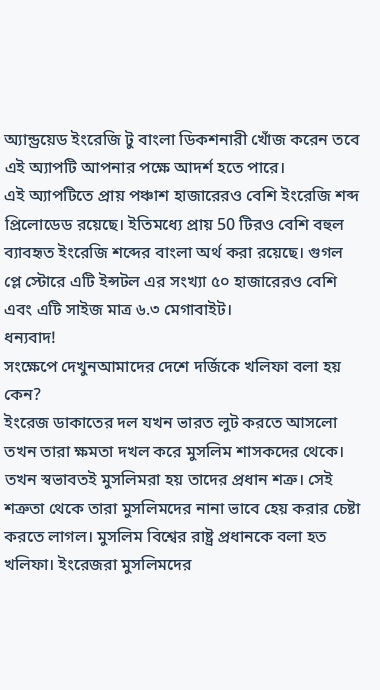অ্যান্ড্রয়েড ইংরেজি টু বাংলা ডিকশনারী খোঁজ করেন তবে এই অ্যাপটি আপনার পক্ষে আদর্শ হতে পারে।
এই অ্যাপটিতে প্রায় পঞ্চাশ হাজারেরও বেশি ইংরেজি শব্দ প্রিলোডেড রয়েছে। ইতিমধ্যে প্রায় 50 টিরও বেশি বহুল ব্যাবহৃত ইংরেজি শব্দের বাংলা অর্থ করা রয়েছে। গুগল প্লে স্টোরে এটি ইন্সটল এর সংখ্যা ৫০ হাজারেরও বেশি এবং এটি সাইজ মাত্র ৬.৩ মেগাবাইট।
ধন্যবাদ!
সংক্ষেপে দেখুনআমাদের দেশে দর্জিকে খলিফা বলা হয় কেন?
ইংরেজ ডাকাতের দল যখন ভারত লুট করতে আসলো তখন তারা ক্ষমতা দখল করে মুসলিম শাসকদের থেকে। তখন স্বভাবতই মুসলিমরা হয় তাদের প্রধান শত্রু। সেই শত্রুতা থেকে তারা মুসলিমদের নানা ভাবে হেয় করার চেষ্টা করতে লাগল। মুসলিম বিশ্বের রাষ্ট্র প্রধানকে বলা হত খলিফা। ইংরেজরা মুসলিমদের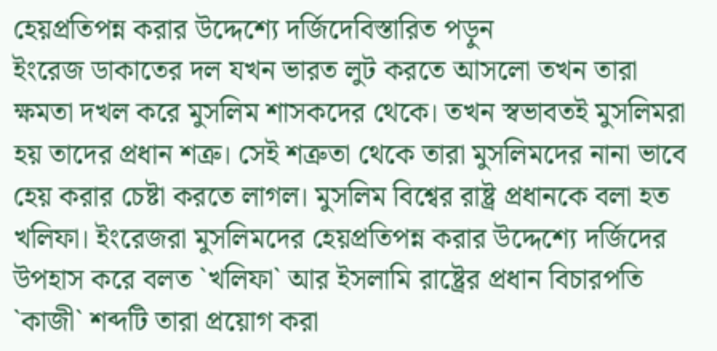হেয়প্রতিপন্ন করার উদ্দেশ্যে দর্জিদেবিস্তারিত পড়ুন
ইংরেজ ডাকাতের দল যখন ভারত লুট করতে আসলো তখন তারা ক্ষমতা দখল করে মুসলিম শাসকদের থেকে। তখন স্বভাবতই মুসলিমরা হয় তাদের প্রধান শত্রু। সেই শত্রুতা থেকে তারা মুসলিমদের নানা ভাবে হেয় করার চেষ্টা করতে লাগল। মুসলিম বিশ্বের রাষ্ট্র প্রধানকে বলা হত খলিফা। ইংরেজরা মুসলিমদের হেয়প্রতিপন্ন করার উদ্দেশ্যে দর্জিদের উপহাস করে বলত `খলিফা` আর ইসলামি রাষ্ট্রের প্রধান বিচারপতি `কাজী` শব্দটি তারা প্রয়োগ করা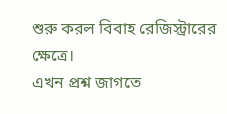শুরু করল বিবাহ রেজিস্ট্রারের ক্ষেত্রে।
এখন প্রশ্ন জাগতে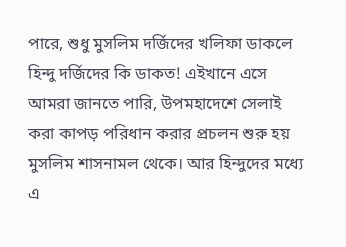পারে, শুধু মুসলিম দর্জিদের খলিফা ডাকলে হিন্দু দর্জিদের কি ডাকত! এইখানে এসে আমরা জানতে পারি, উপমহাদেশে সেলাই করা কাপড় পরিধান করার প্রচলন শুরু হয় মুসলিম শাসনামল থেকে। আর হিন্দুদের মধ্যে এ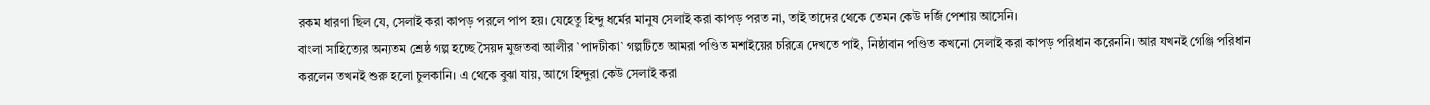রকম ধারণা ছিল যে, সেলাই করা কাপড় পরলে পাপ হয়। যেহেতু হিন্দু ধর্মের মানুষ সেলাই করা কাপড় পরত না, তাই তাদের থেকে তেমন কেউ দর্জি পেশায় আসেনি।
বাংলা সাহিত্যের অন্যতম শ্রেষ্ঠ গল্প হচ্ছে সৈয়দ মুজতবা আলীর `পাদটীকা` গল্পটিতে আমরা পণ্ডিত মশাইয়ের চরিত্রে দেখতে পাই, নিষ্ঠাবান পণ্ডিত কখনো সেলাই করা কাপড় পরিধান করেননি। আর যখনই গেঞ্জি পরিধান করলেন তখনই শুরু হলো চুলকানি। এ থেকে বুঝা যায়, আগে হিন্দুরা কেউ সেলাই করা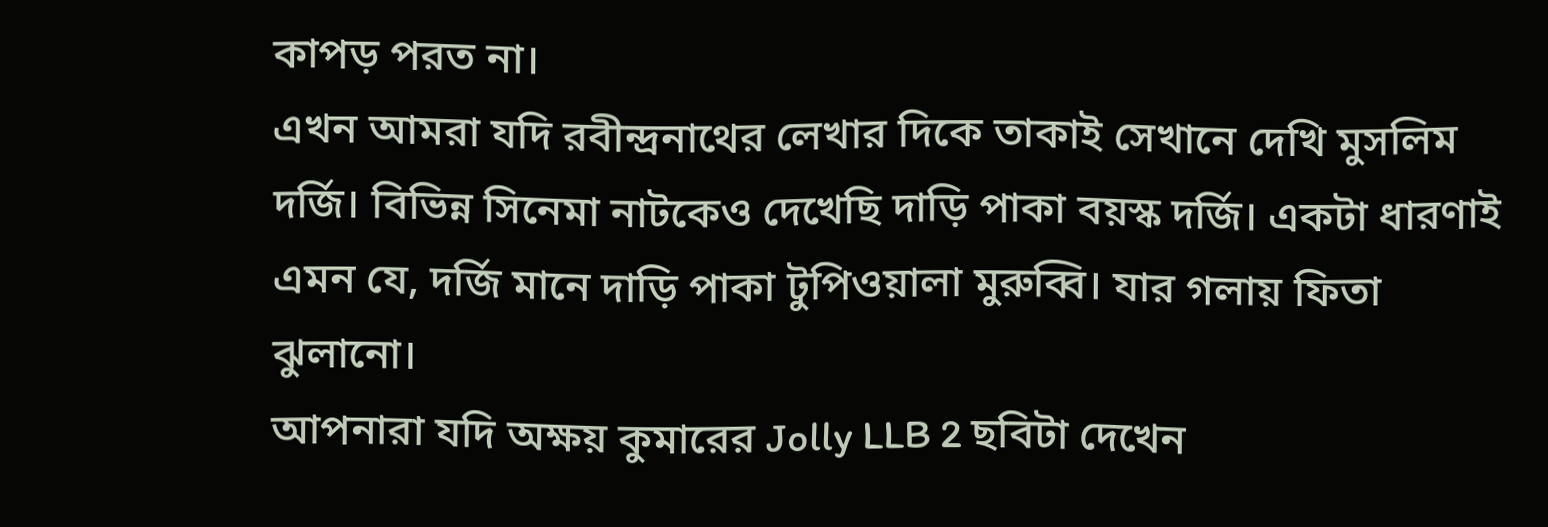কাপড় পরত না।
এখন আমরা যদি রবীন্দ্রনাথের লেখার দিকে তাকাই সেখানে দেখি মুসলিম দর্জি। বিভিন্ন সিনেমা নাটকেও দেখেছি দাড়ি পাকা বয়স্ক দর্জি। একটা ধারণাই এমন যে, দর্জি মানে দাড়ি পাকা টুপিওয়ালা মুরুব্বি। যার গলায় ফিতা ঝুলানো।
আপনারা যদি অক্ষয় কুমারের Jolly LLB 2 ছবিটা দেখেন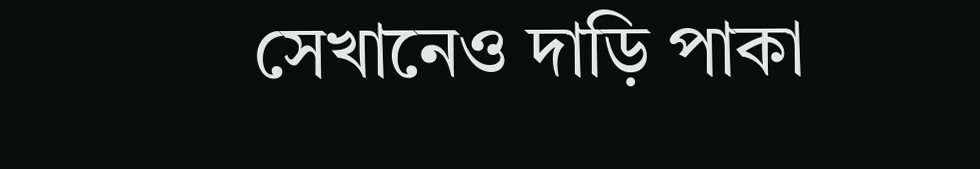সেখানেও দাড়ি পাকা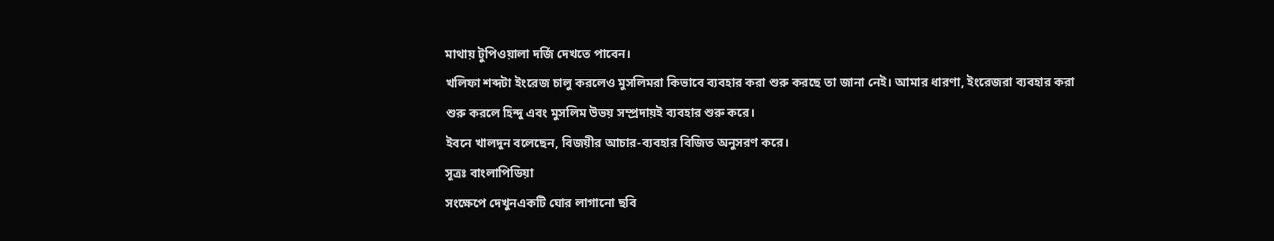মাথায় টুপিওয়ালা দর্জি দেখতে পাবেন।
খলিফা শব্দটা ইংরেজ চালু করলেও মুসলিমরা কিভাবে ব্যবহার করা শুরু করছে তা জানা নেই। আমার ধারণা, ইংরেজরা ব্যবহার করা শুরু করলে হিন্দু এবং মুসলিম উভয় সম্প্রদায়ই ব্যবহার শুরু করে।
ইবনে খালদুন বলেছেন, বিজয়ীর আচার-ব্যবহার বিজিত অনুসরণ করে।
সূত্রঃ বাংলাপিডিয়া
সংক্ষেপে দেখুনএকটি ঘোর লাগানো ছবি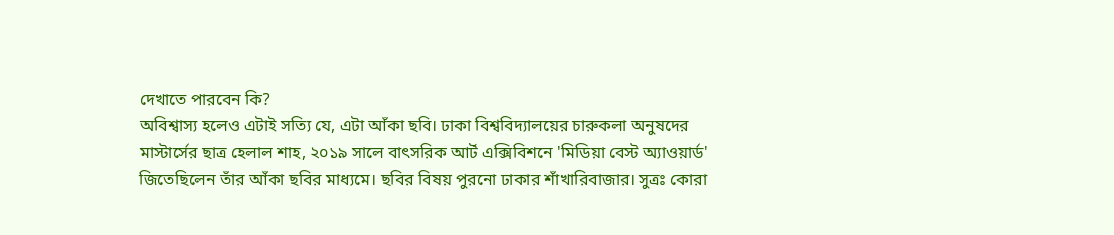দেখাতে পারবেন কি?
অবিশ্বাস্য হলেও এটাই সত্যি যে, এটা আঁকা ছবি। ঢাকা বিশ্ববিদ্যালয়ের চারুকলা অনুষদের মাস্টার্সের ছাত্র হেলাল শাহ, ২০১৯ সালে বাৎসরিক আর্ট এক্সিবিশনে 'মিডিয়া বেস্ট অ্যাওয়ার্ড' জিতেছিলেন তাঁর আঁকা ছবির মাধ্যমে। ছবির বিষয় পুরনো ঢাকার শাঁখারিবাজার। সুত্রঃ কোরা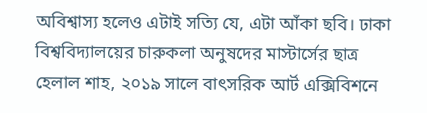অবিশ্বাস্য হলেও এটাই সত্যি যে, এটা আঁকা ছবি। ঢাকা বিশ্ববিদ্যালয়ের চারুকলা অনুষদের মাস্টার্সের ছাত্র হেলাল শাহ, ২০১৯ সালে বাৎসরিক আর্ট এক্সিবিশনে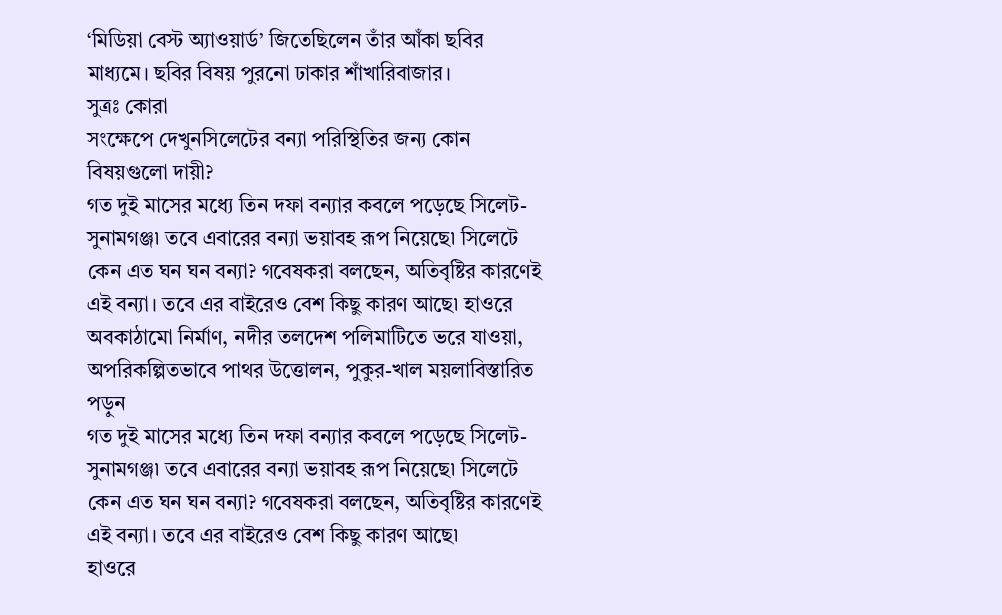‘মিডিয়া বেস্ট অ্যাওয়ার্ড’ জিতেছিলেন তাঁর আঁকা ছবির মাধ্যমে। ছবির বিষয় পুরনো ঢাকার শাঁখারিবাজার।
সুত্রঃ কোরা
সংক্ষেপে দেখুনসিলেটের বন্যা পরিস্থিতির জন্য কোন বিষয়গুলো দায়ী?
গত দুই মাসের মধ্যে তিন দফা বন্যার কবলে পড়েছে সিলেট-সুনামগঞ্জ৷ তবে এবারের বন্যা ভয়াবহ রূপ নিয়েছে৷ সিলেটে কেন এত ঘন ঘন বন্যা? গবেষকরা বলছেন, অতিবৃষ্টির কারণেই এই বন্যা। তবে এর বাইরেও বেশ কিছু কারণ আছে৷ হাওরে অবকাঠামো নির্মাণ, নদীর তলদেশ পলিমাটিতে ভরে যাওয়া, অপরিকল্পিতভাবে পাথর উত্তোলন, পুকুর-খাল ময়লাবিস্তারিত পড়ুন
গত দুই মাসের মধ্যে তিন দফা বন্যার কবলে পড়েছে সিলেট-সুনামগঞ্জ৷ তবে এবারের বন্যা ভয়াবহ রূপ নিয়েছে৷ সিলেটে কেন এত ঘন ঘন বন্যা? গবেষকরা বলছেন, অতিবৃষ্টির কারণেই এই বন্যা। তবে এর বাইরেও বেশ কিছু কারণ আছে৷
হাওরে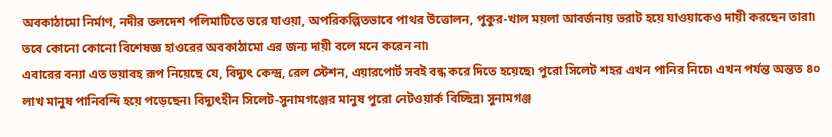অবকাঠামো নির্মাণ, নদীর তলদেশ পলিমাটিতে ভরে যাওয়া, অপরিকল্পিতভাবে পাথর উত্তোলন, পুকুর-খাল ময়লা আবর্জনায় ভরাট হয়ে যাওয়াকেও দায়ী করছেন তারা৷ তবে কোনো কোনো বিশেষজ্ঞ হাওরের অবকাঠামো এর জন্য দায়ী বলে মনে করেন না৷
এবারের বন্যা এত ভয়াবহ রূপ নিয়েছে যে, বিদ্যুৎ কেন্দ্র, রেল স্টেশন, এয়ারপোর্ট সবই বন্ধ করে দিতে হয়েছে৷ পুরো সিলেট শহর এখন পানির নিচে৷ এখন পর্যন্ত অন্তত ৪০ লাখ মানুষ পানিবন্দি হয়ে পড়েছেন৷ বিদ্যুৎহীন সিলেট-সুনামগঞ্জের মানুষ পুরো নেটওয়ার্ক বিচ্ছিন্ন৷ সুনামগঞ্জ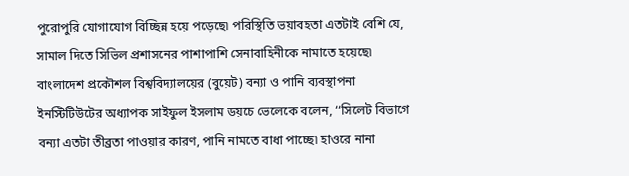পুরোপুরি যোগাযোগ বিচ্ছিন্ন হয়ে পড়েছে৷ পরিস্থিতি ভয়াবহতা এতটাই বেশি যে, সামাল দিতে সিভিল প্রশাসনের পাশাপাশি সেনাবাহিনীকে নামাতে হয়েছে৷
বাংলাদেশ প্রকৌশল বিশ্ববিদ্যালয়ের (বুয়েট) বন্যা ও পানি ব্যবস্থাপনা ইনস্টিটিউটের অধ্যাপক সাইফুল ইসলাম ডয়চে ভেলেকে বলেন, ‘‘সিলেট বিভাগে বন্যা এতটা তীব্রতা পাওয়ার কারণ, পানি নামতে বাধা পাচ্ছে৷ হাওরে নানা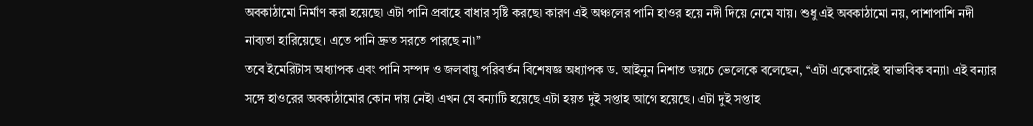অবকাঠামো নির্মাণ করা হয়েছে৷ এটা পানি প্রবাহে বাধার সৃষ্টি করছে৷ কারণ এই অঞ্চলের পানি হাওর হয়ে নদী দিয়ে নেমে যায়। শুধু এই অবকাঠামো নয়, পাশাপাশি নদী নাব্যতা হারিয়েছে। এতে পানি দ্রুত সরতে পারছে না৷’’
তবে ইমেরিটাস অধ্যাপক এবং পানি সম্পদ ও জলবায়ু পরিবর্তন বিশেষজ্ঞ অধ্যাপক ড. আইনুন নিশাত ডয়চে ভেলেকে বলেছেন, ‘‘এটা একেবারেই স্বাভাবিক বন্যা৷ এই বন্যার সঙ্গে হাওরের অবকাঠামোর কোন দায় নেই৷ এখন যে বন্যাটি হয়েছে এটা হয়ত দুই সপ্তাহ আগে হয়েছে। এটা দুই সপ্তাহ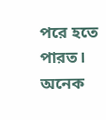পরে হতে পারত। অনেক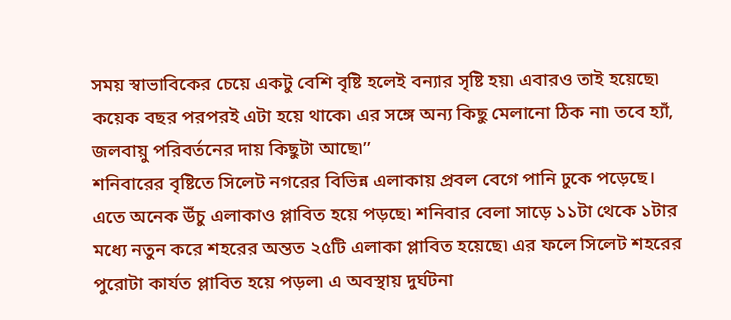সময় স্বাভাবিকের চেয়ে একটু বেশি বৃষ্টি হলেই বন্যার সৃষ্টি হয়৷ এবারও তাই হয়েছে৷ কয়েক বছর পরপরই এটা হয়ে থাকে৷ এর সঙ্গে অন্য কিছু মেলানো ঠিক না৷ তবে হ্যাঁ, জলবায়ু পরিবর্তনের দায় কিছুটা আছে৷’’
শনিবারের বৃষ্টিতে সিলেট নগরের বিভিন্ন এলাকায় প্রবল বেগে পানি ঢুকে পড়েছে। এতে অনেক উঁচু এলাকাও প্লাবিত হয়ে পড়ছে৷ শনিবার বেলা সাড়ে ১১টা থেকে ১টার মধ্যে নতুন করে শহরের অন্তত ২৫টি এলাকা প্লাবিত হয়েছে৷ এর ফলে সিলেট শহরের পুরোটা কার্যত প্লাবিত হয়ে পড়ল৷ এ অবস্থায় দুর্ঘটনা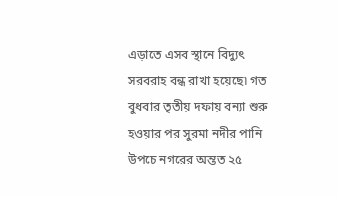এড়াতে এসব স্থানে বিদ্যুৎ সরবরাহ বন্ধ রাখা হয়েছে৷ গত বুধবার তৃতীয় দফায় বন্যা শুরু হওয়ার পর সুরমা নদীর পানি উপচে নগরের অন্তত ২৫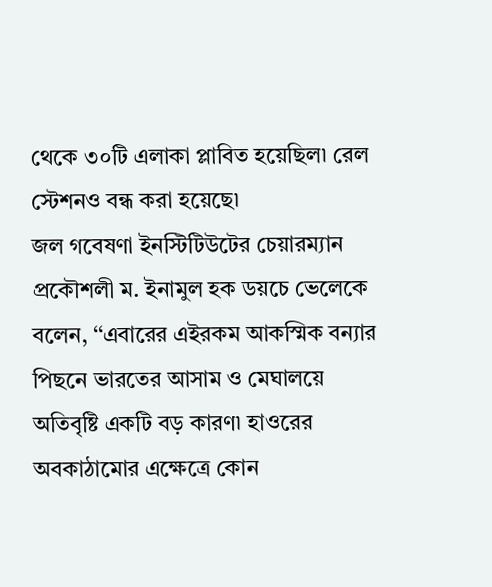থেকে ৩০টি এলাকা প্লাবিত হয়েছিল৷ রেল স্টেশনও বন্ধ করা হয়েছে৷
জল গবেষণা ইনস্টিটিউটের চেয়ারম্যান প্রকৌশলী ম. ইনামুল হক ডয়চে ভেলেকে বলেন, ‘‘এবারের এইরকম আকস্মিক বন্যার পিছনে ভারতের আসাম ও মেঘালয়ে অতিবৃষ্টি একটি বড় কারণ৷ হাওরের অবকাঠামোর এক্ষেত্রে কোন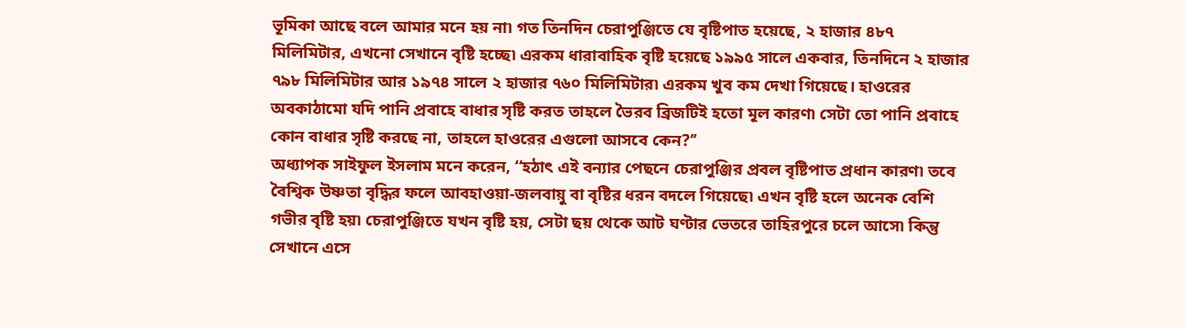ভূমিকা আছে বলে আমার মনে হয় না৷ গত তিনদিন চেরাপুঞ্জিতে যে বৃষ্টিপাত হয়েছে, ২ হাজার ৪৮৭ মিলিমিটার, এখনো সেখানে বৃষ্টি হচ্ছে৷ এরকম ধারাবাহিক বৃষ্টি হয়েছে ১৯৯৫ সালে একবার, তিনদিনে ২ হাজার ৭৯৮ মিলিমিটার আর ১৯৭৪ সালে ২ হাজার ৭৬০ মিলিমিটার৷ এরকম খুব কম দেখা গিয়েছে। হাওরের অবকাঠামো যদি পানি প্রবাহে বাধার সৃষ্টি করত তাহলে ভৈরব ব্রিজটিই হতো মূল কারণ৷ সেটা তো পানি প্রবাহে কোন বাধার সৃষ্টি করছে না, তাহলে হাওরের এগুলো আসবে কেন?’’
অধ্যাপক সাইফুল ইসলাম মনে করেন, ‘‘হঠাৎ এই বন্যার পেছনে চেরাপুঞ্জির প্রবল বৃষ্টিপাত প্রধান কারণ৷ তবে বৈশ্বিক উষ্ণতা বৃদ্ধির ফলে আবহাওয়া-জলবায়ু বা বৃষ্টির ধরন বদলে গিয়েছে৷ এখন বৃষ্টি হলে অনেক বেশি গভীর বৃষ্টি হয়৷ চেরাপুঞ্জিতে যখন বৃষ্টি হয়, সেটা ছয় থেকে আট ঘণ্টার ভেতরে তাহিরপুরে চলে আসে৷ কিন্তু সেখানে এসে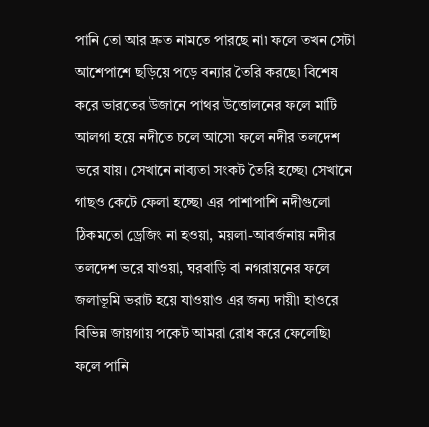পানি তো আর দ্রুত নামতে পারছে না৷ ফলে তখন সেটা আশেপাশে ছড়িয়ে পড়ে বন্যার তৈরি করছে৷ বিশেষ করে ভারতের উজানে পাথর উত্তোলনের ফলে মাটি আলগা হয়ে নদীতে চলে আসে৷ ফলে নদীর তলদেশ ভরে যায়। সেখানে নাব্যতা সংকট তৈরি হচ্ছে৷ সেখানে গাছও কেটে ফেলা হচ্ছে৷ এর পাশাপাশি নদীগুলো ঠিকমতো ড্রেজিং না হওয়া, ময়লা-আবর্জনায় নদীর তলদেশ ভরে যাওয়া, ঘরবাড়ি বা নগরায়নের ফলে জলাভূমি ভরাট হয়ে যাওয়াও এর জন্য দায়ী৷ হাওরে বিভিন্ন জায়গায় পকেট আমরা রোধ করে ফেলেছি৷ ফলে পানি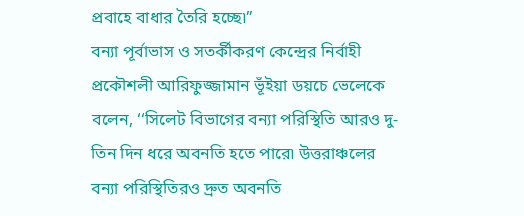প্রবাহে বাধার তৈরি হচ্ছে৷”
বন্যা পূর্বাভাস ও সতর্কীকরণ কেন্দ্রের নির্বাহী প্রকৌশলী আরিফুজ্জামান ভূঁইয়া ডয়চে ভেলেকে বলেন, ‘‘সিলেট বিভাগের বন্যা পরিস্থিতি আরও দু-তিন দিন ধরে অবনতি হতে পারে৷ উত্তরাঞ্চলের বন্যা পরিস্থিতিরও দ্রুত অবনতি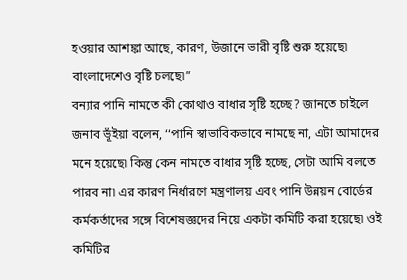হওয়ার আশঙ্কা আছে, কারণ, উজানে ভারী বৃষ্টি শুরু হয়েছে৷ বাংলাদেশেও বৃষ্টি চলছে৷”
বন্যার পানি নামতে কী কোথাও বাধার সৃষ্টি হচ্ছে? জানতে চাইলে জনাব ভূঁইয়া বলেন, ‘‘পানি স্বাভাবিকভাবে নামছে না, এটা আমাদের মনে হয়েছে৷ কিন্তু কেন নামতে বাধার সৃষ্টি হচ্ছে, সেটা আমি বলতে পারব না৷ এর কারণ নির্ধারণে মন্ত্রণালয় এবং পানি উন্নয়ন বোর্ডের কর্মকর্তাদের সঙ্গে বিশেষজ্ঞদের নিয়ে একটা কমিটি করা হয়েছে৷ ওই কমিটির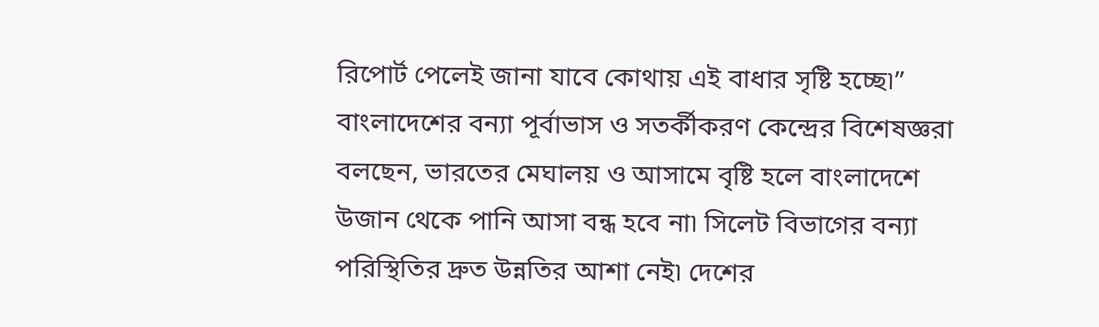রিপোর্ট পেলেই জানা যাবে কোথায় এই বাধার সৃষ্টি হচ্ছে৷”
বাংলাদেশের বন্যা পূর্বাভাস ও সতর্কীকরণ কেন্দ্রের বিশেষজ্ঞরা বলছেন, ভারতের মেঘালয় ও আসামে বৃষ্টি হলে বাংলাদেশে উজান থেকে পানি আসা বন্ধ হবে না৷ সিলেট বিভাগের বন্যা পরিস্থিতির দ্রুত উন্নতির আশা নেই৷ দেশের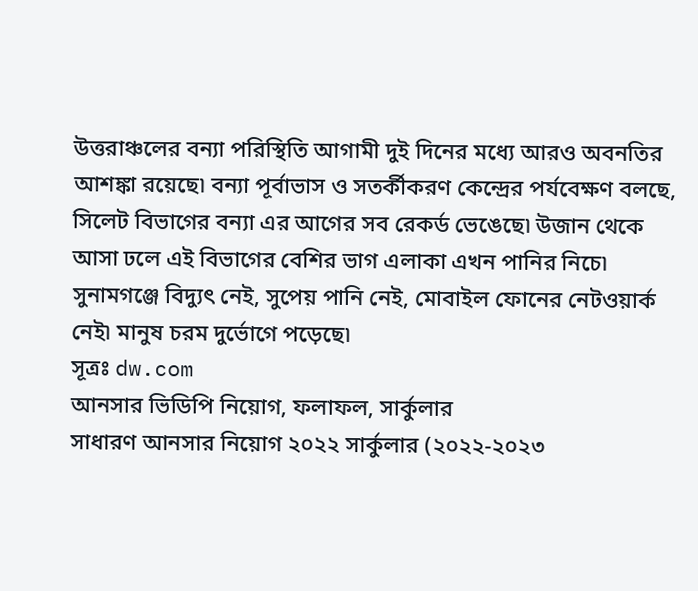উত্তরাঞ্চলের বন্যা পরিস্থিতি আগামী দুই দিনের মধ্যে আরও অবনতির আশঙ্কা রয়েছে৷ বন্যা পূর্বাভাস ও সতর্কীকরণ কেন্দ্রের পর্যবেক্ষণ বলছে, সিলেট বিভাগের বন্যা এর আগের সব রেকর্ড ভেঙেছে৷ উজান থেকে আসা ঢলে এই বিভাগের বেশির ভাগ এলাকা এখন পানির নিচে৷ সুনামগঞ্জে বিদ্যুৎ নেই, সুপেয় পানি নেই, মোবাইল ফোনের নেটওয়ার্ক নেই৷ মানুষ চরম দুর্ভোগে পড়েছে৷
সূত্রঃ dw.com
আনসার ভিডিপি নিয়োগ, ফলাফল, সার্কুলার
সাধারণ আনসার নিয়োগ ২০২২ সার্কুলার (২০২২-২০২৩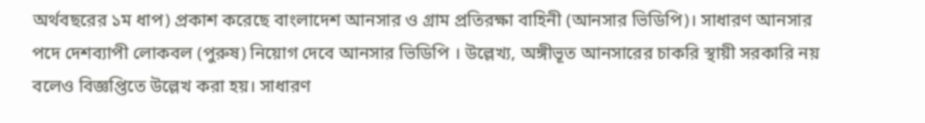অর্থবছরের ১ম ধাপ) প্রকাশ করেছে বাংলাদেশ আনসার ও গ্রাম প্রতিরক্ষা বাহিনী (আনসার ভিডিপি)। সাধারণ আনসার পদে দেশব্যাপী লোকবল (পুরুষ) নিয়োগ দেবে আনসার ভিডিপি । উল্লেখ্য, অঙ্গীভূত আনসারের চাকরি স্থায়ী সরকারি নয় বলেও বিজ্ঞপ্তিতে উল্লেখ করা হয়। সাধারণ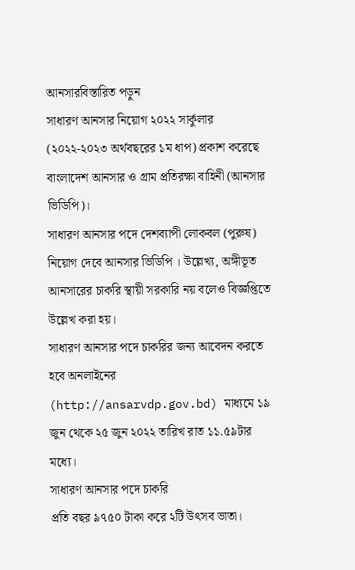আনসারবিস্তারিত পড়ুন
সাধারণ আনসার নিয়োগ ২০২২ সার্কুলার (২০২২-২০২৩ অর্থবছরের ১ম ধাপ) প্রকাশ করেছে বাংলাদেশ আনসার ও গ্রাম প্রতিরক্ষা বাহিনী (আনসার ভিডিপি)।
সাধারণ আনসার পদে দেশব্যাপী লোকবল (পুরুষ) নিয়োগ দেবে আনসার ভিডিপি । উল্লেখ্য, অঙ্গীভূত আনসারের চাকরি স্থায়ী সরকারি নয় বলেও বিজ্ঞপ্তিতে উল্লেখ করা হয়।
সাধারণ আনসার পদে চাকরির জন্য আবেদন করতে হবে অনলাইনের (http://ansarvdp.gov.bd) মাধ্যমে ১৯ জুন থেকে ২৫ জুন ২০২২ তারিখ রাত ১১.৫৯টার মধ্যে।
সাধারণ আনসার পদে চাকরি
প্রতি বছর ৯৭৫০ টাকা করে ২টি উৎসব ভাতা।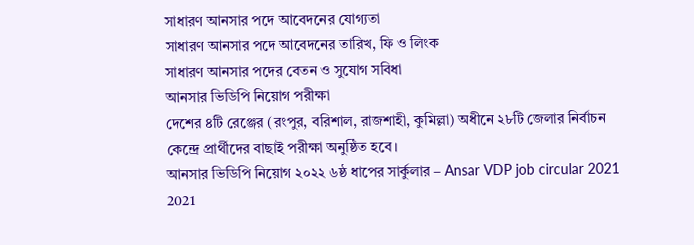সাধারণ আনসার পদে আবেদনের যোগ্যতা
সাধারণ আনসার পদে আবেদনের তারিখ, ফি ও লিংক
সাধারণ আনসার পদের বেতন ও সুযোগ সবিধা
আনসার ভিডিপি নিয়োগ পরীক্ষা
দেশের ৪টি রেঞ্জের (রংপুর, বরিশাল, রাজশাহী, কুমিল্লা) অধীনে ২৮টি জেলার নির্বাচন কেন্দ্রে প্রার্থীদের বাছাই পরীক্ষা অনুষ্ঠিত হবে।
আনসার ভিডিপি নিয়োগ ২০২২ ৬ষ্ঠ ধাপের সার্কুলার – Ansar VDP job circular 2021
2021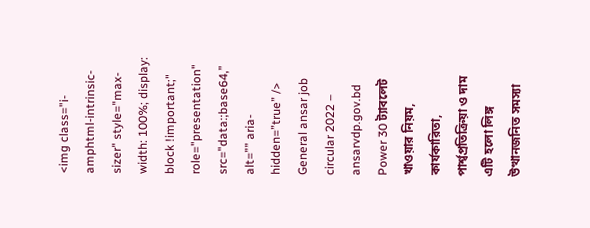<img class="i-amphtml-intrinsic-sizer" style="max-width: 100%; display: block !important;" role="presentation" src="data:;base64,” alt=”” aria-hidden=”true” />
General ansar job circular 2022 – ansarvdp.gov.bd
Power 30 ট্যাবলেট খাওয়ার নিয়ম, কার্যকারিতা, পার্শ্বপ্রতিক্রিয়া ও দাম
এটি হলো লিঙ্গ উত্থানজনিত সমস্যা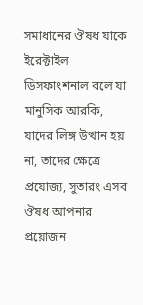সমাধানের ঔষধ যাকে ইরেক্টাইল ডিসফাংশনাল বলে যা মানুসিক আরকি, যাদের লিঙ্গ উত্থান হয় না, তাদের ক্ষেত্রে প্রযোজ্য, সুতারং এসব ঔষধ আপনার প্রয়োজন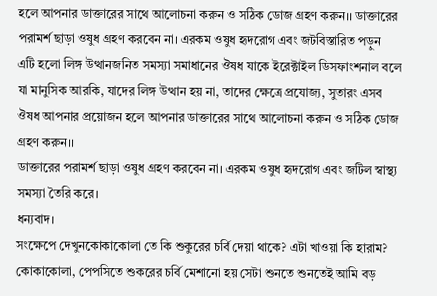হলে আপনার ডাক্তারের সাথে আলোচনা করুন ও সঠিক ডোজ গ্রহণ করুন।। ডাক্তারের পরামর্শ ছাড়া ওষুধ গ্রহণ করবেন না। এরকম ওষুধ হৃদরোগ এবং জটবিস্তারিত পড়ুন
এটি হলো লিঙ্গ উত্থানজনিত সমস্যা সমাধানের ঔষধ যাকে ইরেক্টাইল ডিসফাংশনাল বলে যা মানুসিক আরকি, যাদের লিঙ্গ উত্থান হয় না, তাদের ক্ষেত্রে প্রযোজ্য, সুতারং এসব ঔষধ আপনার প্রয়োজন হলে আপনার ডাক্তারের সাথে আলোচনা করুন ও সঠিক ডোজ গ্রহণ করুন।।
ডাক্তারের পরামর্শ ছাড়া ওষুধ গ্রহণ করবেন না। এরকম ওষুধ হৃদরোগ এবং জটিল স্বাস্থ্য সমস্যা তৈরি করে।
ধন্যবাদ।
সংক্ষেপে দেখুনকোকাকোলা তে কি শুকুরের চর্বি দেয়া থাকে? এটা খাওয়া কি হারাম?
কোকাকোলা, পেপসিতে শুকরের চর্বি মেশানো হয় সেটা শুনতে শুনতেই আমি বড়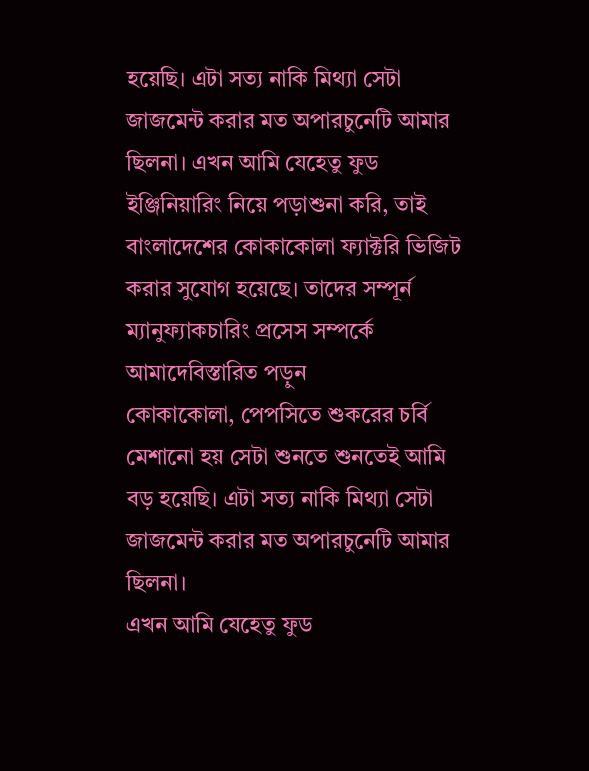হয়েছি। এটা সত্য নাকি মিথ্যা সেটা জাজমেন্ট করার মত অপারচুনেটি আমার ছিলনা। এখন আমি যেহেতু ফুড ইঞ্জিনিয়ারিং নিয়ে পড়াশুনা করি, তাই বাংলাদেশের কোকাকোলা ফ্যাক্টরি ভিজিট করার সুযোগ হয়েছে। তাদের সম্পূর্ন ম্যানুফ্যাকচারিং প্রসেস সম্পর্কে আমাদেবিস্তারিত পড়ুন
কোকাকোলা, পেপসিতে শুকরের চর্বি মেশানো হয় সেটা শুনতে শুনতেই আমি বড় হয়েছি। এটা সত্য নাকি মিথ্যা সেটা জাজমেন্ট করার মত অপারচুনেটি আমার ছিলনা।
এখন আমি যেহেতু ফুড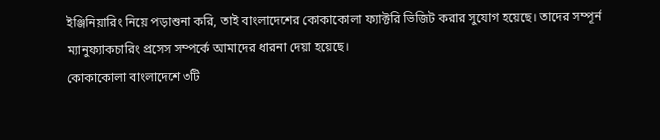ইঞ্জিনিয়ারিং নিয়ে পড়াশুনা করি, তাই বাংলাদেশের কোকাকোলা ফ্যাক্টরি ভিজিট করার সুযোগ হয়েছে। তাদের সম্পূর্ন ম্যানুফ্যাকচারিং প্রসেস সম্পর্কে আমাদের ধারনা দেয়া হয়েছে।
কোকাকোলা বাংলাদেশে ৩টি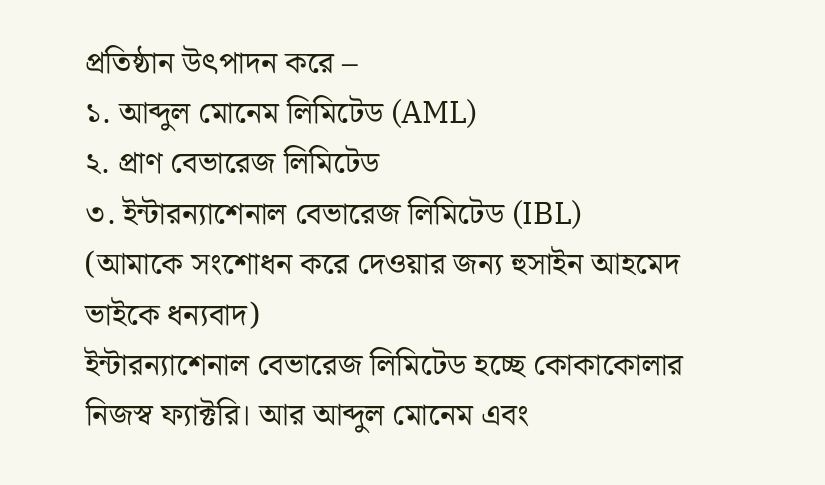প্রতিষ্ঠান উৎপাদন করে –
১. আব্দুল মোনেম লিমিটেড (AML)
২. প্রাণ বেভারেজ লিমিটেড
৩. ইন্টারন্যাশেনাল বেভারেজ লিমিটেড (IBL)
(আমাকে সংশোধন করে দেওয়ার জন্য হুসাইন আহমেদ ভাইকে ধন্যবাদ)
ইন্টারন্যাশেনাল বেভারেজ লিমিটেড হচ্ছে কোকাকোলার নিজস্ব ফ্যাক্টরি। আর আব্দুল মোনেম এবং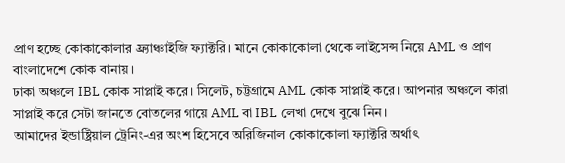প্রাণ হচ্ছে কোকাকোলার ফ্র্যাঞ্চাইজি ফ্যাক্টরি। মানে কোকাকোলা থেকে লাইসেন্স নিয়ে AML ও প্রাণ বাংলাদেশে কোক বানায়।
ঢাকা অঞ্চলে IBL কোক সাপ্লাই করে। সিলেট, চট্টগ্রামে AML কোক সাপ্লাই করে। আপনার অঞ্চলে কারা সাপ্লাই করে সেটা জানতে বোতলের গায়ে AML বা IBL লেখা দেখে বুঝে নিন।
আমাদের ইন্ডাষ্ট্রিয়াল ট্রেনিং-এর অংশ হিসেবে অরিজিনাল কোকাকোলা ফ্যাক্টরি অর্থাৎ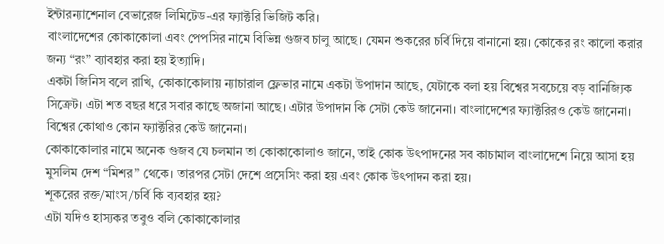ইন্টারন্যাশেনাল বেভারেজ লিমিটেড-এর ফ্যাক্টরি ভিজিট করি।
বাংলাদেশের কোকাকোলা এবং পেপসির নামে বিভিন্ন গুজব চালু আছে। যেমন শুকরের চর্বি দিয়ে বানানো হয়। কোকের রং কালো করার জন্য “রং” ব্যাবহার করা হয় ইত্যাদি।
একটা জিনিস বলে রাখি, কোকাকোলায় ন্যাচারাল ফ্লেভার নামে একটা উপাদান আছে, যেটাকে বলা হয় বিশ্বের সবচেয়ে বড় বানিজ্যিক সিক্রেট। এটা শত বছর ধরে সবার কাছে অজানা আছে। এটার উপাদান কি সেটা কেউ জানেনা। বাংলাদেশের ফ্যাক্টরিরও কেউ জানেনা। বিশ্বের কোথাও কোন ফ্যাক্টরির কেউ জানেনা।
কোকাকোলার নামে অনেক গুজব যে চলমান তা কোকাকোলাও জানে, তাই কোক উৎপাদনের সব কাচামাল বাংলাদেশে নিয়ে আসা হয় মুসলিম দেশ “মিশর” থেকে। তারপর সেটা দেশে প্রসেসিং করা হয় এবং কোক উৎপাদন করা হয়।
শূকরের রক্ত/মাংস/চর্বি কি ব্যবহার হয়?
এটা যদিও হাস্যকর তবুও বলি কোকাকোলার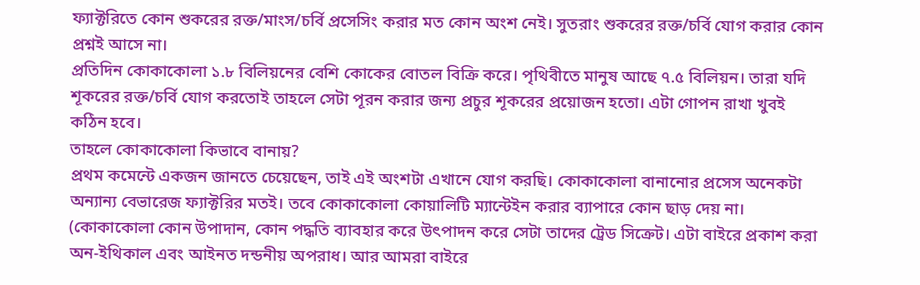ফ্যাক্টরিতে কোন শুকরের রক্ত/মাংস/চর্বি প্রসেসিং করার মত কোন অংশ নেই। সুতরাং শুকরের রক্ত/চর্বি যোগ করার কোন প্রশ্নই আসে না।
প্রতিদিন কোকাকোলা ১.৮ বিলিয়নের বেশি কোকের বোতল বিক্রি করে। পৃথিবীতে মানুষ আছে ৭.৫ বিলিয়ন। তারা যদি শূকরের রক্ত/চর্বি যোগ করতোই তাহলে সেটা পূরন করার জন্য প্রচুর শূকরের প্রয়োজন হতো। এটা গোপন রাখা খুবই কঠিন হবে।
তাহলে কোকাকোলা কিভাবে বানায়?
প্রথম কমেন্টে একজন জানতে চেয়েছেন, তাই এই অংশটা এখানে যোগ করছি। কোকাকোলা বানানোর প্রসেস অনেকটা অন্যান্য বেভারেজ ফ্যাক্টরির মতই। তবে কোকাকোলা কোয়ালিটি ম্যান্টেইন করার ব্যাপারে কোন ছাড় দেয় না।
(কোকাকোলা কোন উপাদান, কোন পদ্ধতি ব্যাবহার করে উৎপাদন করে সেটা তাদের ট্রেড সিক্রেট। এটা বাইরে প্রকাশ করা অন-ইথিকাল এবং আইনত দন্ডনীয় অপরাধ। আর আমরা বাইরে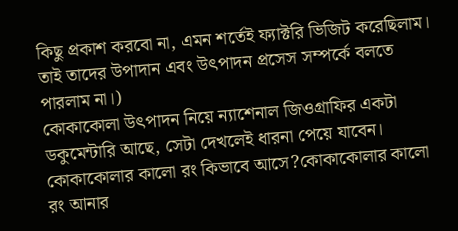কিছু প্রকাশ করবো না, এমন শর্তেই ফ্যাক্টরি ভিজিট করেছিলাম। তাই তাদের উপাদান এবং উৎপাদন প্রসেস সম্পর্কে বলতে পারলাম না।)
কোকাকোলা উৎপাদন নিয়ে ন্যাশেনাল জিওগ্রাফির একটা ডকুমেন্টারি আছে, সেটা দেখলেই ধারনা পেয়ে যাবেন।
কোকাকোলার কালো রং কিভাবে আসে?কোকাকোলার কালো রং আনার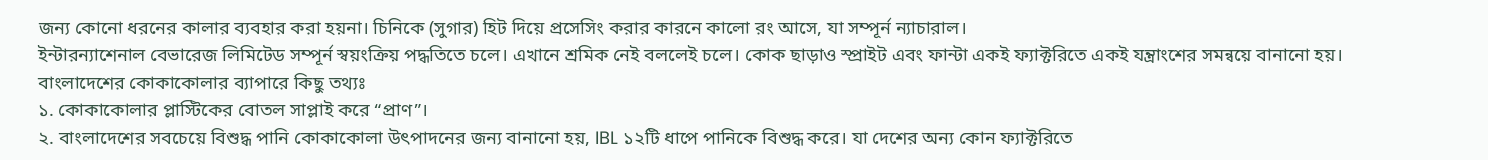জন্য কোনো ধরনের কালার ব্যবহার করা হয়না। চিনিকে (সুগার) হিট দিয়ে প্রসেসিং করার কারনে কালো রং আসে, যা সম্পূর্ন ন্যাচারাল।
ইন্টারন্যাশেনাল বেভারেজ লিমিটেড সম্পূর্ন স্বয়ংক্রিয় পদ্ধতিতে চলে। এখানে শ্রমিক নেই বললেই চলে। কোক ছাড়াও স্প্রাইট এবং ফান্টা একই ফ্যাক্টরিতে একই যন্ত্রাংশের সমন্বয়ে বানানো হয়।
বাংলাদেশের কোকাকোলার ব্যাপারে কিছু তথ্যঃ
১. কোকাকোলার প্লাস্টিকের বোতল সাপ্লাই করে “প্রাণ”।
২. বাংলাদেশের সবচেয়ে বিশুদ্ধ পানি কোকাকোলা উৎপাদনের জন্য বানানো হয়, IBL ১২টি ধাপে পানিকে বিশুদ্ধ করে। যা দেশের অন্য কোন ফ্যাক্টরিতে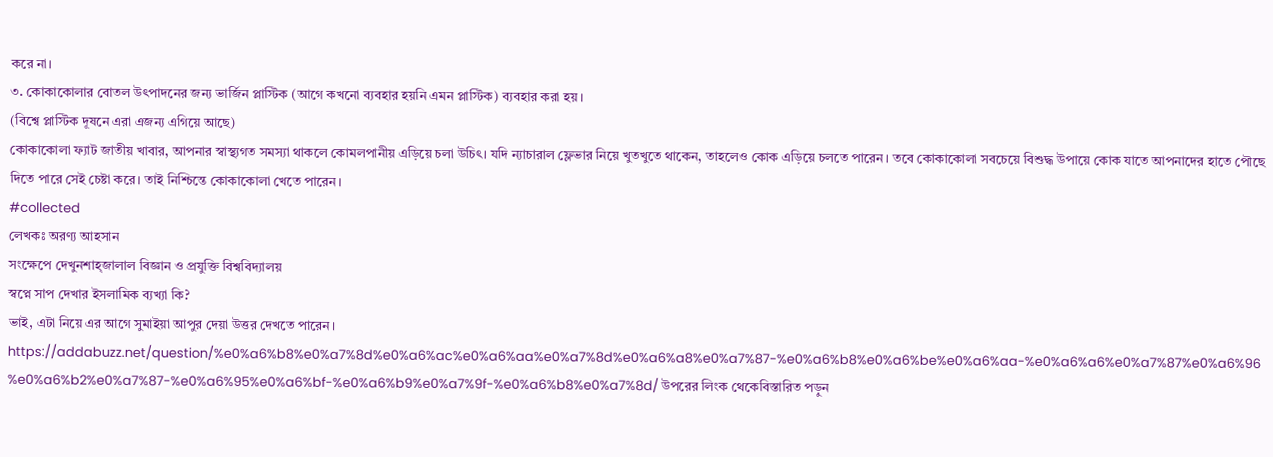করে না।
৩. কোকাকোলার বোতল উৎপাদনের জন্য ভার্জিন প্লাস্টিক (আগে কখনো ব্যবহার হয়নি এমন প্লাস্টিক) ব্যবহার করা হয়।
(বিশ্বে প্লাস্টিক দূষনে এরা এজন্য এগিয়ে আছে)
কোকাকোলা ফ্যাট জাতীয় খাবার, আপনার স্বাস্থ্যগত সমস্যা থাকলে কোমলপানীয় এড়িয়ে চলা উচিৎ। যদি ন্যাচারাল ফ্লেভার নিয়ে খুতখুতে থাকেন, তাহলেও কোক এড়িয়ে চলতে পারেন। তবে কোকাকোলা সবচেয়ে বিশুদ্ধ উপায়ে কোক যাতে আপনাদের হাতে পৌছে দিতে পারে সেই চেষ্টা করে। তাই নিশ্চিন্তে কোকাকোলা খেতে পারেন।
#collected
লেখকঃ অরণ্য আহসান
সংক্ষেপে দেখুনশাহ্জালাল বিজ্ঞান ও প্রযুক্তি বিশ্ববিদ্যালয়
স্বপ্নে সাপ দেখার ইসলামিক ব্যখ্যা কি?
ভাই, এটা নিয়ে এর আগে সুমাইয়া আপুর দেয়া উত্তর দেখতে পারেন। https://addabuzz.net/question/%e0%a6%b8%e0%a7%8d%e0%a6%ac%e0%a6%aa%e0%a7%8d%e0%a6%a8%e0%a7%87-%e0%a6%b8%e0%a6%be%e0%a6%aa-%e0%a6%a6%e0%a7%87%e0%a6%96%e0%a6%b2%e0%a7%87-%e0%a6%95%e0%a6%bf-%e0%a6%b9%e0%a7%9f-%e0%a6%b8%e0%a7%8d/ উপরের লিংক থেকেবিস্তারিত পড়ুন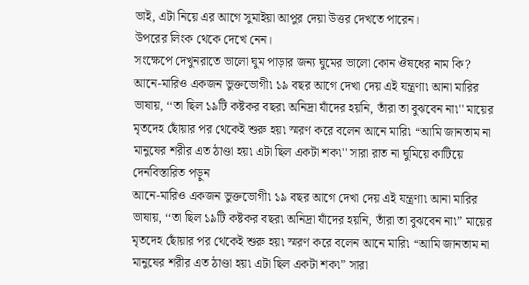ভাই, এটা নিয়ে এর আগে সুমাইয়া আপুর দেয়া উত্তর দেখতে পারেন।
উপরের লিংক থেকে দেখে নেন।
সংক্ষেপে দেখুনরাতে ভালো ঘুম পাড়ার জন্য ঘুমের ভালো কোন ঔষধের নাম কি?
আনে-মারিও একজন ভুক্তভোগী৷ ১৯ বছর আগে দেখা দেয় এই যন্ত্রণা৷ আনা মারির ভাষায়, ‘‘তা ছিল ১৯টি কষ্টকর বছর৷ অনিদ্রা যাঁদের হয়নি, তাঁরা তা বুঝবেন না৷'' মায়ের মৃতদেহ ছোঁয়ার পর থেকেই শুরু হয়৷ স্মরণ করে বলেন আনে মারি৷ ‘‘আমি জানতাম না মানুষের শরীর এত ঠাণ্ডা হয়৷ এটা ছিল একটা শক৷'' সারা রাত না ঘুমিয়ে কাটিয়ে দেনবিস্তারিত পড়ুন
আনে-মারিও একজন ভুক্তভোগী৷ ১৯ বছর আগে দেখা দেয় এই যন্ত্রণা৷ আনা মারির ভাষায়, ‘‘তা ছিল ১৯টি কষ্টকর বছর৷ অনিদ্রা যাঁদের হয়নি, তাঁরা তা বুঝবেন না৷” মায়ের মৃতদেহ ছোঁয়ার পর থেকেই শুরু হয়৷ স্মরণ করে বলেন আনে মারি৷ ‘‘আমি জানতাম না মানুষের শরীর এত ঠাণ্ডা হয়৷ এটা ছিল একটা শক৷” সারা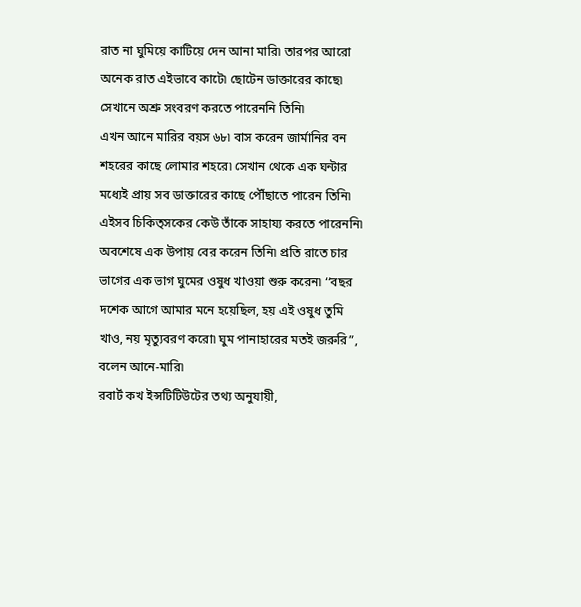রাত না ঘুমিয়ে কাটিয়ে দেন আনা মারি৷ তারপর আরো অনেক রাত এইভাবে কাটে৷ ছোটেন ডাক্তারের কাছে৷ সেখানে অশ্রু সংবরণ করতে পারেননি তিনি৷
এখন আনে মারির বয়স ৬৮৷ বাস করেন জার্মানির বন শহরের কাছে লোমার শহরে৷ সেখান থেকে এক ঘন্টার মধ্যেই প্রায় সব ডাক্তারের কাছে পৌঁছাতে পারেন তিনি৷ এইসব চিকিত্সকের কেউ তাঁকে সাহায্য করতে পারেননি৷
অবশেষে এক উপায় বের করেন তিনি৷ প্রতি রাতে চার ভাগের এক ভাগ ঘুমের ওষুধ খাওয়া শুরু করেন৷ ‘‘বছর দশেক আগে আমার মনে হয়েছিল, হয় এই ওষুধ তুমি খাও, নয় মৃত্যুবরণ করো৷ ঘুম পানাহারের মতই জরুরি”, বলেন আনে-মারি৷
রবার্ট কখ ইন্সটিটিউটের তথ্য অনুযায়ী,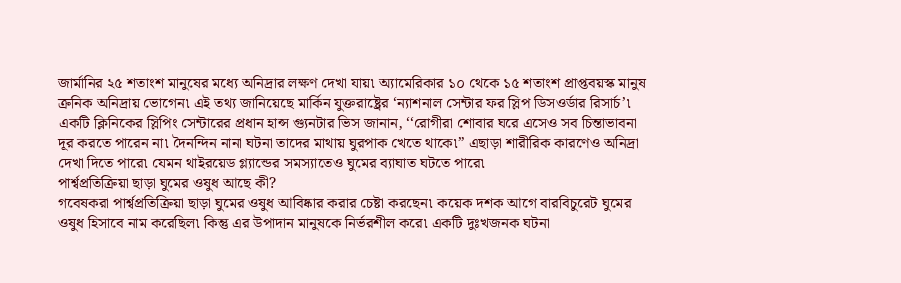জার্মানির ২৫ শতাংশ মানুষের মধ্যে অনিদ্রার লক্ষণ দেখা যায়৷ অ্যামেরিকার ১০ থেকে ১৫ শতাংশ প্রাপ্তবয়স্ক মানুষ ক্রনিক অনিদ্রায় ভোগেন৷ এই তথ্য জানিয়েছে মার্কিন যুক্তরাষ্ট্রের ‘ন্যাশনাল সেন্টার ফর স্লিপ ডিসওর্ডার রিসার্চ’৷
একটি ক্লিনিকের স্লিপিং সেন্টারের প্রধান হান্স গ্যুনটার ভিস জানান, ‘‘রোগীরা শোবার ঘরে এসেও সব চিন্তাভাবনা দূর করতে পারেন না৷ দৈনন্দিন নানা ঘটনা তাদের মাথায় ঘুরপাক খেতে থাকে৷” এছাড়া শারীরিক কারণেও অনিদ্রা দেখা দিতে পারে৷ যেমন থাইরয়েড গ্ল্যান্ডের সমস্যাতেও ঘুমের ব্যাঘাত ঘটতে পারে৷
পার্শ্বপ্রতিক্রিয়া ছাড়া ঘুমের ওষুধ আছে কী?
গবেষকরা পার্শ্বপ্রতিক্রিয়া ছাড়া ঘুমের ওষুধ আবিষ্কার করার চেষ্টা করছেন৷ কয়েক দশক আগে বারবিচুরেট ঘুমের ওষুধ হিসাবে নাম করেছিল৷ কিন্তু এর উপাদান মানুষকে নির্ভরশীল করে৷ একটি দুঃখজনক ঘটনা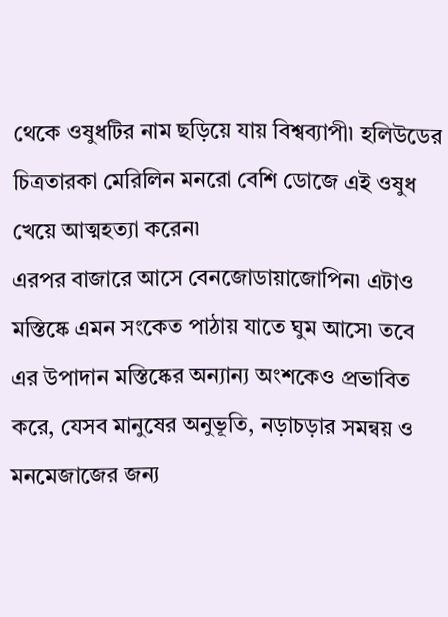থেকে ওষুধটির নাম ছড়িয়ে যায় বিশ্বব্যাপী৷ হলিউডের চিত্রতারকা মেরিলিন মনরো বেশি ডোজে এই ওষুধ খেয়ে আত্মহত্যা করেন৷
এরপর বাজারে আসে বেনজোডায়াজোপিন৷ এটাও মস্তিষ্কে এমন সংকেত পাঠায় যাতে ঘুম আসে৷ তবে এর উপাদান মস্তিষ্কের অন্যান্য অংশকেও প্রভাবিত করে, যেসব মানুষের অনুভূতি, নড়াচড়ার সমন্বয় ও মনমেজাজের জন্য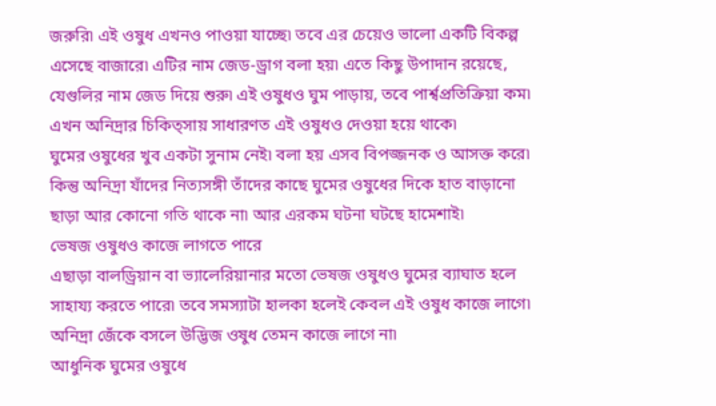জরুরি৷ এই ওষুধ এখনও পাওয়া যাচ্ছে৷ তবে এর চেয়েও ভালো একটি বিকল্প এসেছে বাজারে৷ এটির নাম জেড-ড্রাগ বলা হয়৷ এতে কিছু উপাদান রয়েছে, যেগুলির নাম জেড দিয়ে শুরু৷ এই ওষুধও ঘুম পাড়ায়, তবে পার্শ্বপ্রতিক্রিয়া কম৷ এখন অনিদ্রার চিকিত্সায় সাধারণত এই ওষুধও দেওয়া হয়ে থাকে৷
ঘুমের ওষুধের খুব একটা সুনাম নেই৷ বলা হয় এসব বিপজ্জনক ও আসক্ত করে৷ কিন্তু অনিদ্রা যাঁদের নিত্যসঙ্গী তাঁদের কাছে ঘুমের ওষুধের দিকে হাত বাড়ানো ছাড়া আর কোনো গতি থাকে না৷ আর এরকম ঘটনা ঘটছে হামেশাই৷
ভেষজ ওষুধও কাজে লাগতে পারে
এছাড়া বালড্রিয়ান বা ভ্যালেরিয়ানার মতো ভেষজ ওষুধও ঘুমের ব্যাঘাত হলে সাহায্য করতে পারে৷ তবে সমস্যাটা হালকা হলেই কেবল এই ওষুধ কাজে লাগে৷ অনিদ্রা জেঁকে বসলে উদ্ভিজ ওষুধ তেমন কাজে লাগে না৷
আধুনিক ঘুমের ওষুধে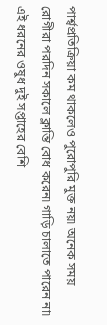পার্শ্বপ্রতিক্রিয়া কম থাকলেও পুরোপুরি মুক্ত নয়৷ অনেক সময় রোগীরা পরদিন সকালে ক্লান্তি বোধ করেন৷ গাড়ি চালাতে পারেন না৷ এই ধরনের ওষুধ দুই সপ্তাহের বেশি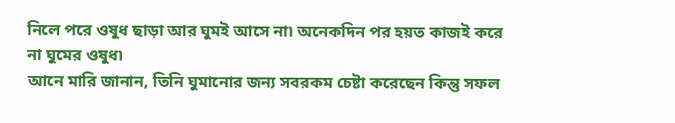নিলে পরে ওষুধ ছাড়া আর ঘুমই আসে না৷ অনেকদিন পর হয়ত কাজই করে না ঘুমের ওষুধ৷
আনে মারি জানান, তিনি ঘুমানোর জন্য সবরকম চেষ্টা করেছেন কিন্তু সফল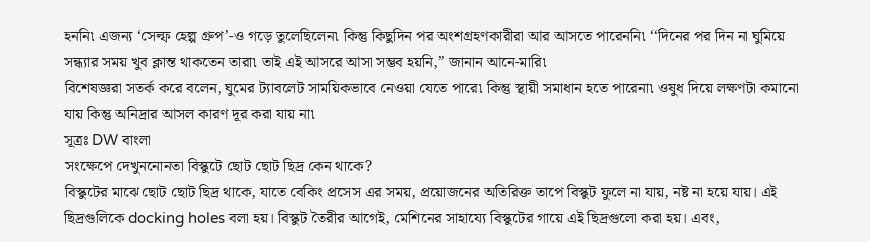হননি৷ এজন্য ‘সেল্ফ হেল্প গ্রুপ’-ও গড়ে তুলেছিলেন৷ কিন্তু কিছুদিন পর অংশগ্রহণকারীরা আর আসতে পারেননি৷ ‘‘দিনের পর দিন না ঘুমিয়ে সন্ধ্যার সময় খুব ক্লান্ত থাকতেন তারা৷ তাই এই আসরে আসা সম্ভব হয়নি,” জানান আনে-মারি৷
বিশেষজ্ঞরা সতর্ক করে বলেন, ঘুমের ট্যাবলেট সাময়িকভাবে নেওয়া যেতে পারে৷ কিন্তু স্থায়ী সমাধান হতে পারেনা৷ ওষুধ দিয়ে লক্ষণটা কমানো যায় কিন্তু অনিদ্রার আসল কারণ দূর করা যায় না৷
সূত্রঃ DW বাংলা
সংক্ষেপে দেখুননোনতা বিস্কুটে ছোট ছোট ছিদ্র কেন থাকে?
বিস্কুটের মাঝে ছোট ছোট ছিদ্র থাকে, যাতে বেকিং প্রসেস এর সময়, প্রয়োজনের অতিরিক্ত তাপে বিস্কুট ফুলে না যায়, নষ্ট না হয়ে যায়। এই ছিদ্রগুলিকে docking holes বলা হয়। বিস্কুট তৈরীর আগেই, মেশিনের সাহায্যে বিস্কুটের গায়ে এই ছিদ্রগুলো করা হয়। এবং,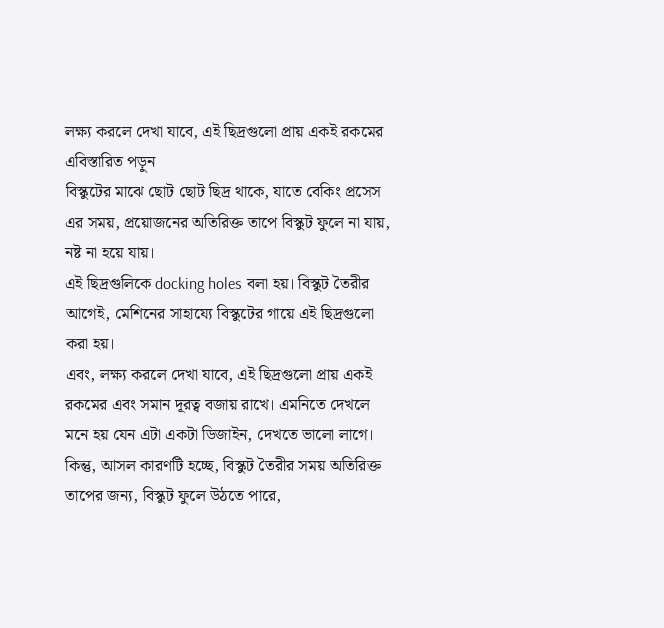লক্ষ্য করলে দেখা যাবে, এই ছিদ্রগুলো প্রায় একই রকমের এবিস্তারিত পড়ুন
বিস্কুটের মাঝে ছোট ছোট ছিদ্র থাকে, যাতে বেকিং প্রসেস এর সময়, প্রয়োজনের অতিরিক্ত তাপে বিস্কুট ফুলে না যায়, নষ্ট না হয়ে যায়।
এই ছিদ্রগুলিকে docking holes বলা হয়। বিস্কুট তৈরীর আগেই, মেশিনের সাহায্যে বিস্কুটের গায়ে এই ছিদ্রগুলো করা হয়।
এবং, লক্ষ্য করলে দেখা যাবে, এই ছিদ্রগুলো প্রায় একই রকমের এবং সমান দূরত্ব বজায় রাখে। এমনিতে দেখলে মনে হয় যেন এটা একটা ডিজাইন, দেখতে ভালো লাগে।
কিন্তু, আসল কারণটি হচ্ছে, বিস্কুট তৈরীর সময় অতিরিক্ত তাপের জন্য, বিস্কুট ফুলে উঠতে পারে,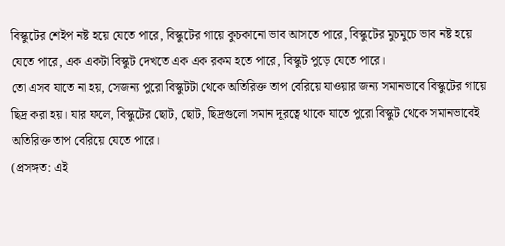বিস্কুটের শেইপ নষ্ট হয়ে যেতে পারে, বিস্কুটের গায়ে কুচকানো ভাব আসতে পারে, বিস্কুটের মুচমুচে ভাব নষ্ট হয়ে যেতে পারে, এক একটা বিস্কুট দেখতে এক এক রকম হতে পারে, বিস্কুট পুড়ে যেতে পারে।
তো এসব যাতে না হয়, সেজন্য পুরো বিস্কুটটা থেকে অতিরিক্ত তাপ বেরিয়ে যাওয়ার জন্য সমানভাবে বিস্কুটের গায়ে ছিদ্র করা হয়। যার ফলে, বিস্কুটের ছোট, ছোট, ছিদ্রগুলো সমান দূরত্বে থাকে যাতে পুরো বিস্কুট থেকে সমানভাবেই অতিরিক্ত তাপ বেরিয়ে যেতে পারে।
(প্রসঙ্গত: এই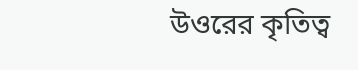উওরের কৃতিত্ব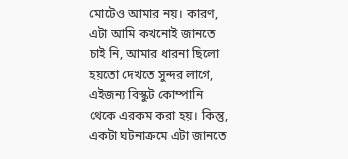মোটেও আমার নয়। কারণ, এটা আমি কখনোই জানতে চাই নি, আমার ধারনা ছিলো হয়তো দেখতে সুন্দর লাগে, এইজন্য বিস্কুট কোম্পানি থেকে এরকম করা হয়। কিন্তু, একটা ঘটনাক্রমে এটা জানতে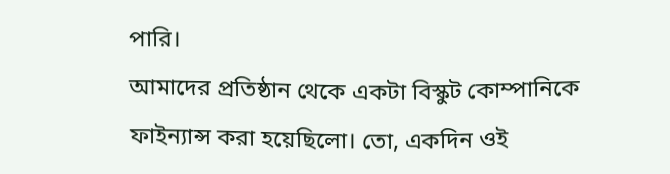পারি।
আমাদের প্রতিষ্ঠান থেকে একটা বিস্কুট কোম্পানিকে ফাইন্যান্স করা হয়েছিলো। তো, একদিন ওই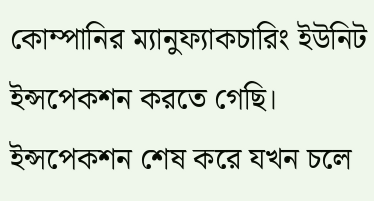কোম্পানির ম্যানুফ্যাকচারিং ইউনিট ইন্সপেকশন করতে গেছি।
ইন্সপেকশন শেষ করে যখন চলে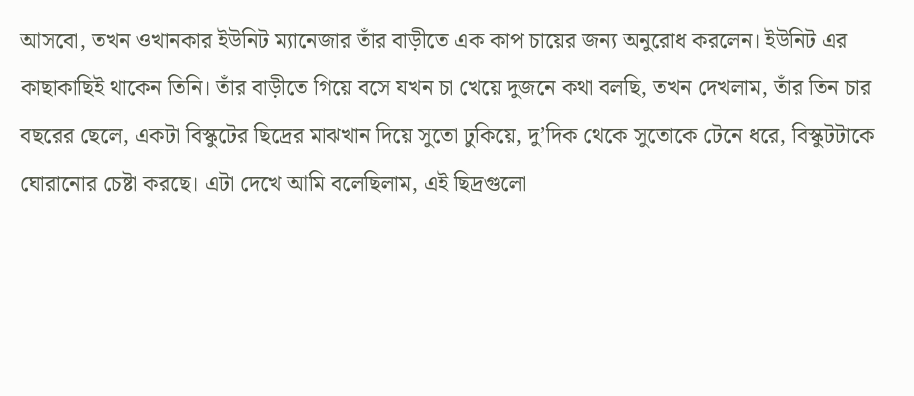আসবো, তখন ওখানকার ইউনিট ম্যানেজার তাঁর বাড়ীতে এক কাপ চায়ের জন্য অনুরোধ করলেন। ইউনিট এর কাছাকাছিই থাকেন তিনি। তাঁর বাড়ীতে গিয়ে বসে যখন চা খেয়ে দুজনে কথা বলছি, তখন দেখলাম, তাঁর তিন চার বছরের ছেলে, একটা বিস্কুটের ছিদ্রের মাঝখান দিয়ে সুতো ঢুকিয়ে, দু’দিক থেকে সুতোকে টেনে ধরে, বিস্কুটটাকে ঘোরানোর চেষ্টা করছে। এটা দেখে আমি বলেছিলাম, এই ছিদ্রগুলো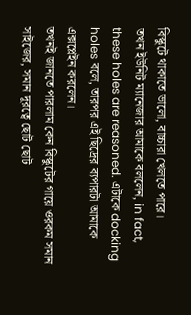বিস্কুটে থাকাতে ভালো, বাচ্চারা খেলতে পারে।
তখন ইউনিট ম্যানেজার আমাকে বললেন, in fact, these holes are reasoned. এটাকে docking holes বলে, তারপর এই ছিদ্রের ব্যপারটা আমাকে এক্সপ্লেইন করলেন।
তখনই জানতে পারলাম কেন বিস্কুটের গায়ে ওরকম সমান সাইজের, সমান দূরত্বে ছোট ছোট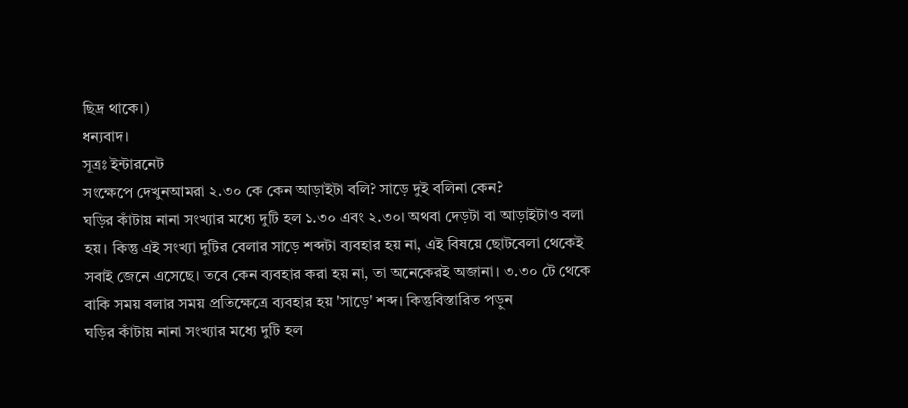ছিদ্র থাকে।)
ধন্যবাদ।
সূত্রঃ ইন্টারনেট
সংক্ষেপে দেখুনআমরা ২.৩০ কে কেন আড়াইটা বলি? সাড়ে দুই বলিনা কেন?
ঘড়ির কাঁটায় নানা সংখ্যার মধ্যে দুটি হল ১.৩০ এবং ২.৩০। অথবা দেড়টা বা আড়াইটাও বলা হয়। কিন্তু এই সংখ্যা দুটির বেলার সাড়ে শব্দটা ব্যবহার হয় না, এই বিষয়ে ছোটবেলা থেকেই সবাই জেনে এসেছে। তবে কেন ব্যবহার করা হয় না, তা অনেকেরই অজানা। ৩.৩০ টে থেকে বাকি সময় বলার সময় প্রতিক্ষেত্রে ব্যবহার হয় 'সাড়ে' শব্দ। কিন্তুবিস্তারিত পড়ুন
ঘড়ির কাঁটায় নানা সংখ্যার মধ্যে দুটি হল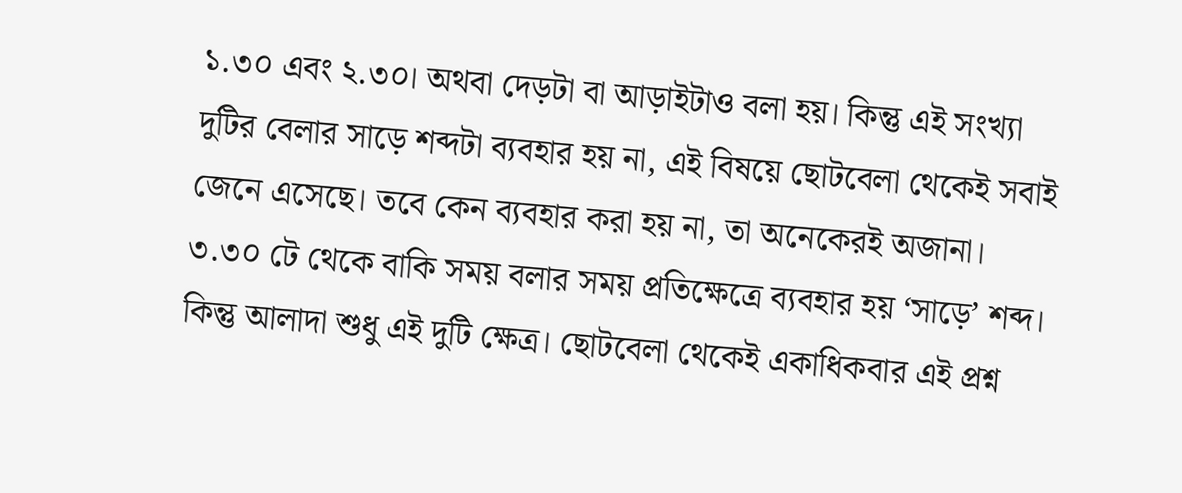১.৩০ এবং ২.৩০। অথবা দেড়টা বা আড়াইটাও বলা হয়। কিন্তু এই সংখ্যা দুটির বেলার সাড়ে শব্দটা ব্যবহার হয় না, এই বিষয়ে ছোটবেলা থেকেই সবাই জেনে এসেছে। তবে কেন ব্যবহার করা হয় না, তা অনেকেরই অজানা।
৩.৩০ টে থেকে বাকি সময় বলার সময় প্রতিক্ষেত্রে ব্যবহার হয় ‘সাড়ে’ শব্দ। কিন্তু আলাদা শুধু এই দুটি ক্ষেত্র। ছোটবেলা থেকেই একাধিকবার এই প্রশ্ন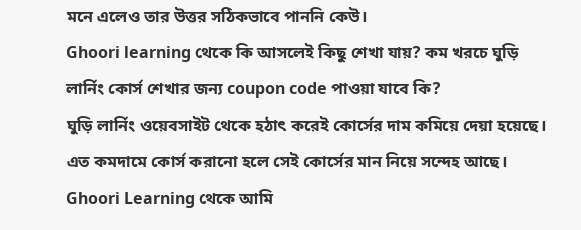মনে এলেও তার উত্তর সঠিকভাবে পাননি কেউ।
Ghoori learning থেকে কি আসলেই কিছু শেখা যায়? কম খরচে ঘুড়ি লার্নিং কোর্স শেখার জন্য coupon code পাওয়া যাবে কি?
ঘুড়ি লার্নিং ওয়েবসাইট থেকে হঠাৎ করেই কোর্সের দাম কমিয়ে দেয়া হয়েছে। এত কমদামে কোর্স করানো হলে সেই কোর্সের মান নিয়ে সন্দেহ আছে। Ghoori Learning থেকে আমি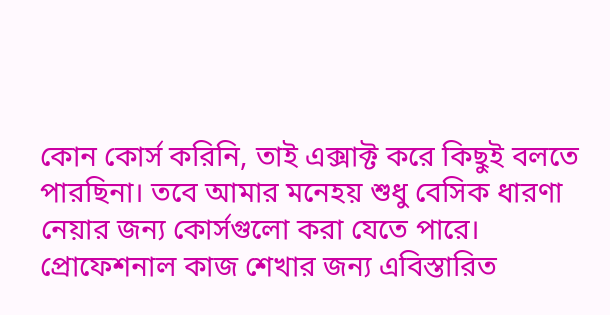কোন কোর্স করিনি, তাই এক্সাক্ট করে কিছুই বলতে পারছিনা। তবে আমার মনেহয় শুধু বেসিক ধারণা নেয়ার জন্য কোর্সগুলো করা যেতে পারে। প্রোফেশনাল কাজ শেখার জন্য এবিস্তারিত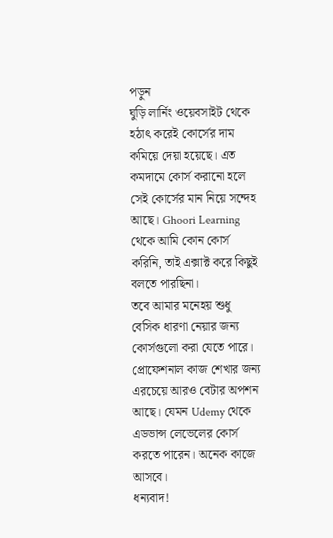পড়ুন
ঘুড়ি লার্নিং ওয়েবসাইট থেকে হঠাৎ করেই কোর্সের দাম কমিয়ে দেয়া হয়েছে। এত কমদামে কোর্স করানো হলে সেই কোর্সের মান নিয়ে সন্দেহ আছে। Ghoori Learning থেকে আমি কোন কোর্স করিনি, তাই এক্সাক্ট করে কিছুই বলতে পারছিনা।
তবে আমার মনেহয় শুধু বেসিক ধারণা নেয়ার জন্য কোর্সগুলো করা যেতে পারে। প্রোফেশনাল কাজ শেখার জন্য এরচেয়ে আরও বেটার অপশন আছে। যেমন Udemy থেকে এডভান্স লেভেলের কোর্স করতে পারেন। অনেক কাজে আসবে।
ধন্যবাদ!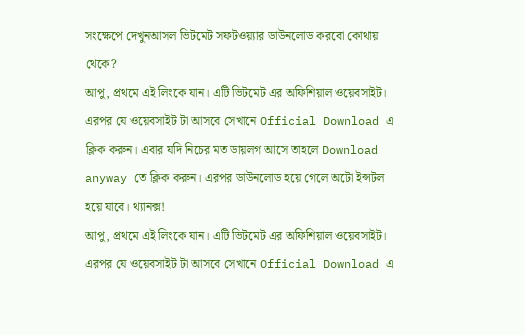সংক্ষেপে দেখুনআসল ভিটমেট সফটওয়্যার ডাউনলোড করবো কোথায় থেকে?
আপু, প্রথমে এই লিংকে যান। এটি ভিটমেট এর অফিশিয়াল ওয়েবসাইট। এরপর যে ওয়েবসাইট টা আসবে সেখানে Official Download এ ক্লিক করুন। এবার যদি নিচের মত ডায়লগ আসে তাহলে Download anyway তে ক্লিক করুন। এরপর ডাউনলোড হয়ে গেলে অটো ইন্সটল হয়ে যাবে। থ্যানক্স!
আপু, প্রথমে এই লিংকে যান। এটি ভিটমেট এর অফিশিয়াল ওয়েবসাইট।
এরপর যে ওয়েবসাইট টা আসবে সেখানে Official Download এ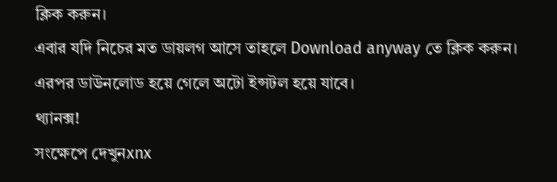ক্লিক করুন।
এবার যদি নিচের মত ডায়লগ আসে তাহলে Download anyway তে ক্লিক করুন।
এরপর ডাউনলোড হয়ে গেলে অটো ইন্সটল হয়ে যাবে।
থ্যানক্স!
সংক্ষেপে দেখুনxnx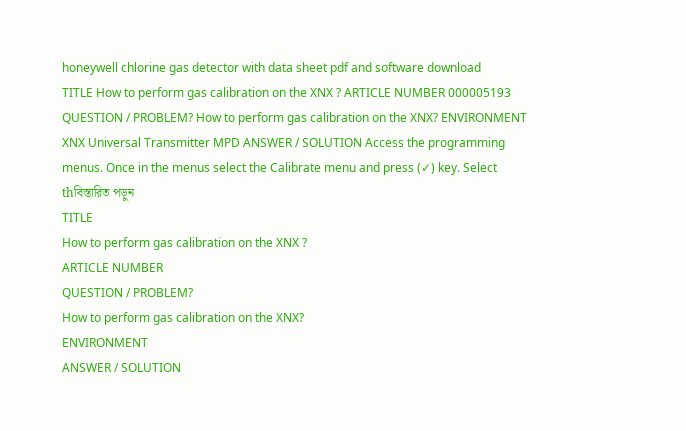honeywell chlorine gas detector with data sheet pdf and software download
TITLE How to perform gas calibration on the XNX ? ARTICLE NUMBER 000005193 QUESTION / PROBLEM? How to perform gas calibration on the XNX? ENVIRONMENT XNX Universal Transmitter MPD ANSWER / SOLUTION Access the programming menus. Once in the menus select the Calibrate menu and press (✓) key. Select thবিস্তারিত পড়ুন
TITLE
How to perform gas calibration on the XNX ?
ARTICLE NUMBER
QUESTION / PROBLEM?
How to perform gas calibration on the XNX?
ENVIRONMENT
ANSWER / SOLUTION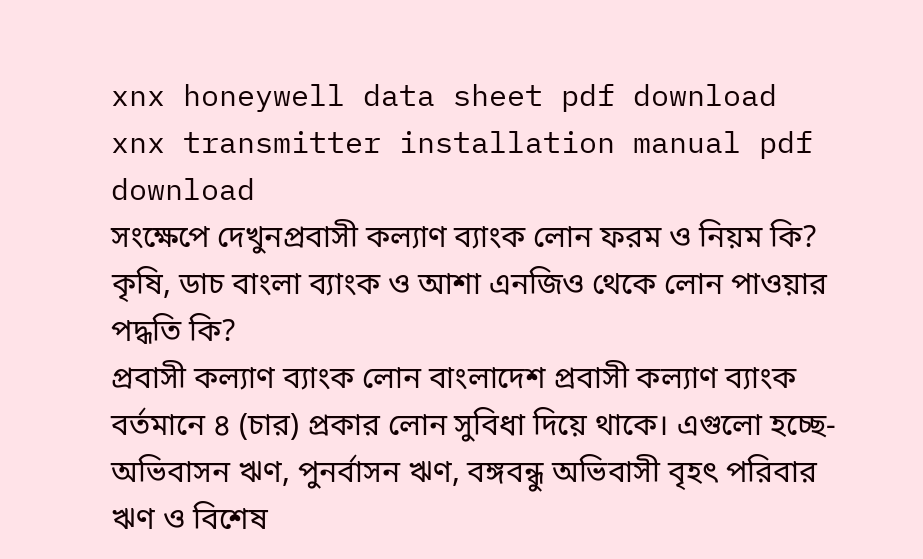xnx honeywell data sheet pdf download
xnx transmitter installation manual pdf download
সংক্ষেপে দেখুনপ্রবাসী কল্যাণ ব্যাংক লোন ফরম ও নিয়ম কি? কৃষি, ডাচ বাংলা ব্যাংক ও আশা এনজিও থেকে লোন পাওয়ার পদ্ধতি কি?
প্রবাসী কল্যাণ ব্যাংক লোন বাংলাদেশ প্রবাসী কল্যাণ ব্যাংক বর্তমানে ৪ (চার) প্রকার লোন সুবিধা দিয়ে থাকে। এগুলো হচ্ছে- অভিবাসন ঋণ, পুনর্বাসন ঋণ, বঙ্গবন্ধু অভিবাসী বৃহৎ পরিবার ঋণ ও বিশেষ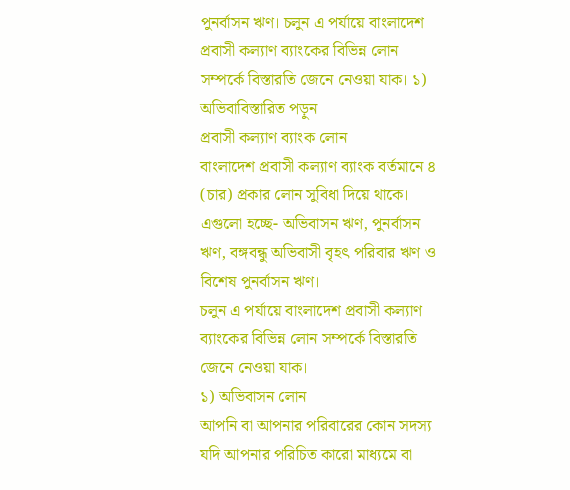পুনর্বাসন ঋণ। চলুন এ পর্যায়ে বাংলাদেশ প্রবাসী কল্যাণ ব্যাংকের বিভিন্ন লোন সম্পর্কে বিস্তারতি জেনে নেওয়া যাক। ১) অভিবাবিস্তারিত পড়ুন
প্রবাসী কল্যাণ ব্যাংক লোন
বাংলাদেশ প্রবাসী কল্যাণ ব্যাংক বর্তমানে ৪ (চার) প্রকার লোন সুবিধা দিয়ে থাকে। এগুলো হচ্ছে- অভিবাসন ঋণ, পুনর্বাসন ঋণ, বঙ্গবন্ধু অভিবাসী বৃহৎ পরিবার ঋণ ও বিশেষ পুনর্বাসন ঋণ।
চলুন এ পর্যায়ে বাংলাদেশ প্রবাসী কল্যাণ ব্যাংকের বিভিন্ন লোন সম্পর্কে বিস্তারতি জেনে নেওয়া যাক।
১) অভিবাসন লোন
আপনি বা আপনার পরিবারের কোন সদস্য যদি আপনার পরিচিত কারো মাধ্যমে বা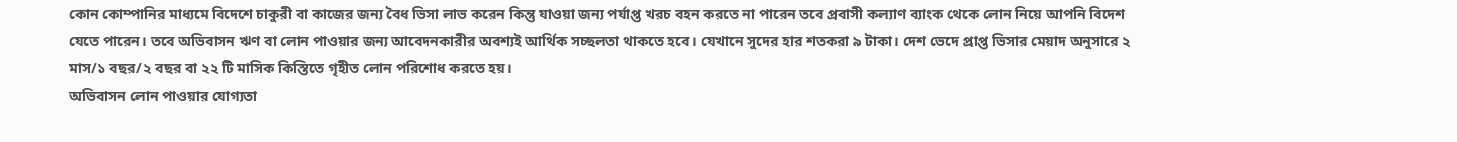কোন কোম্পানির মাধ্যমে বিদেশে চাকুরী বা কাজের জন্য বৈধ ভিসা লাভ করেন কিন্তু যাওয়া জন্য পর্যাপ্ত খরচ বহন করতে না পারেন তবে প্রবাসী কল্যাণ ব্যাংক থেকে লোন নিয়ে আপনি বিদেশ যেতে পারেন। তবে অভিবাসন ঋণ বা লোন পাওয়ার জন্য আবেদনকারীর অবশ্যই আর্থিক সচ্ছলতা থাকতে হবে। যেখানে সুদের হার শতকরা ৯ টাকা। দেশ ভেদে প্রাপ্ত ভিসার মেয়াদ অনুসারে ২ মাস/১ বছর/২ বছর বা ২২ টি মাসিক কিস্তিতে গৃহীত লোন পরিশোধ করতে হয়।
অভিবাসন লোন পাওয়ার যোগ্যতা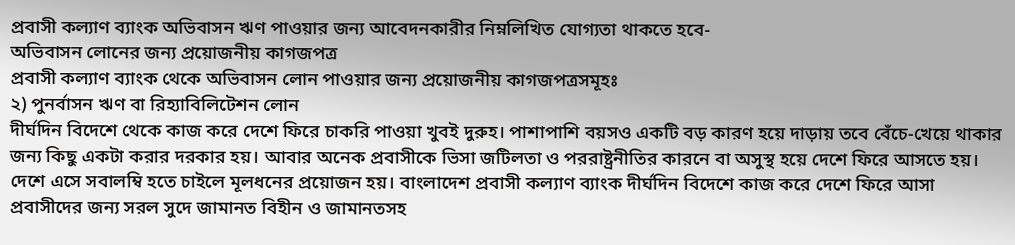প্রবাসী কল্যাণ ব্যাংক অভিবাসন ঋণ পাওয়ার জন্য আবেদনকারীর নিম্নলিখিত যোগ্যতা থাকতে হবে-
অভিবাসন লোনের জন্য প্রয়োজনীয় কাগজপত্র
প্রবাসী কল্যাণ ব্যাংক থেকে অভিবাসন লোন পাওয়ার জন্য প্রয়োজনীয় কাগজপত্রসমূহঃ
২) পুনর্বাসন ঋণ বা রিহ্যাবিলিটেশন লোন
দীর্ঘদিন বিদেশে থেকে কাজ করে দেশে ফিরে চাকরি পাওয়া খুবই দুরুহ। পাশাপাশি বয়সও একটি বড় কারণ হয়ে দাড়ায় তবে বেঁচে-খেয়ে থাকার জন্য কিছু একটা করার দরকার হয়। আবার অনেক প্রবাসীকে ভিসা জটিলতা ও পররাষ্ট্রনীতির কারনে বা অসুস্থ হয়ে দেশে ফিরে আসতে হয়। দেশে এসে সবালম্বি হতে চাইলে মূলধনের প্রয়োজন হয়। বাংলাদেশ প্রবাসী কল্যাণ ব্যাংক দীর্ঘদিন বিদেশে কাজ করে দেশে ফিরে আসা প্রবাসীদের জন্য সরল সুদে জামানত বিহীন ও জামানতসহ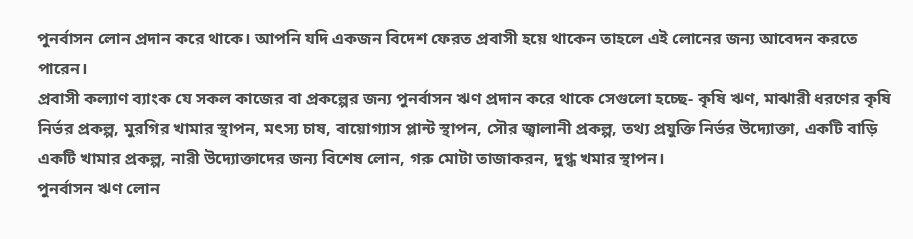পুনর্বাসন লোন প্রদান করে থাকে। আপনি যদি একজন বিদেশ ফেরত প্রবাসী হয়ে থাকেন তাহলে এই লোনের জন্য আবেদন করতে পারেন।
প্রবাসী কল্যাণ ব্যাংক যে সকল কাজের বা প্রকল্পের জন্য পুনর্বাসন ঋণ প্রদান করে থাকে সেগুলো হচ্ছে- কৃষি ঋণ, মাঝারী ধরণের কৃষি নির্ভর প্রকল্প, মুরগির খামার স্থাপন, মৎস্য চাষ, বায়োগ্যাস প্লান্ট স্থাপন, সৌর জ্বালানী প্রকল্প, তথ্য প্রযুক্তি নির্ভর উদ্যোক্তা, একটি বাড়ি একটি খামার প্রকল্প, নারী উদ্যোক্তাদের জন্য বিশেষ লোন, গরু মোটা তাজাকরন, দুগ্ধ খমার স্থাপন।
পুনর্বাসন ঋণ লোন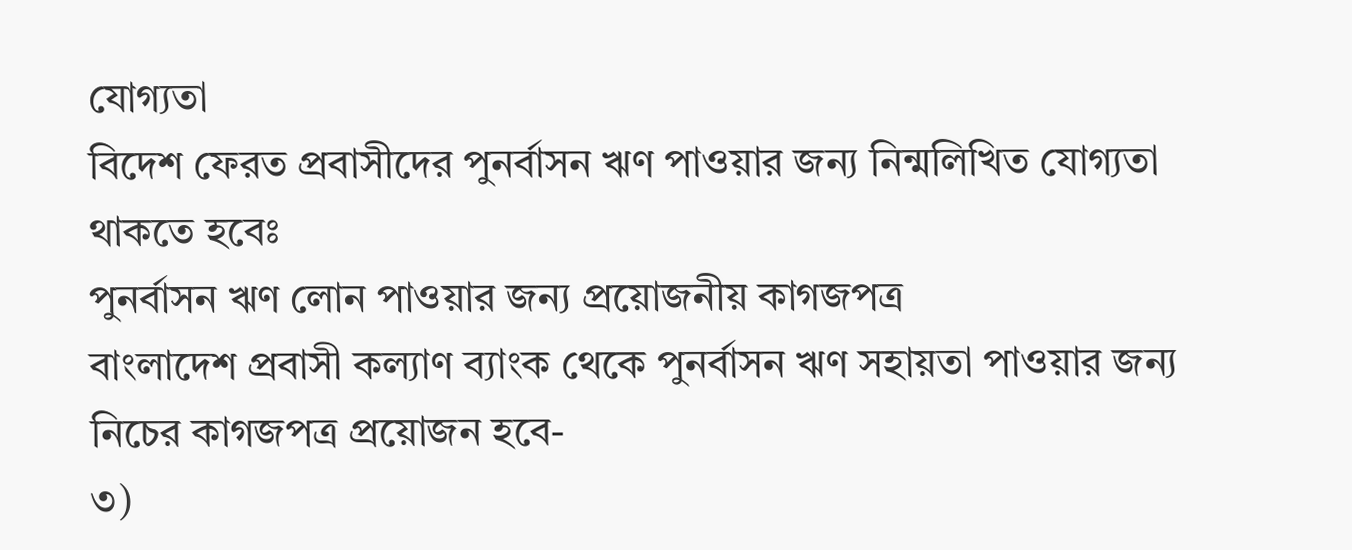যোগ্যতা
বিদেশ ফেরত প্রবাসীদের পুনর্বাসন ঋণ পাওয়ার জন্য নিন্মলিখিত যোগ্যতা থাকতে হবেঃ
পুনর্বাসন ঋণ লোন পাওয়ার জন্য প্রয়োজনীয় কাগজপত্র
বাংলাদেশ প্রবাসী কল্যাণ ব্যাংক থেকে পুনর্বাসন ঋণ সহায়তা পাওয়ার জন্য নিচের কাগজপত্র প্রয়োজন হবে-
৩)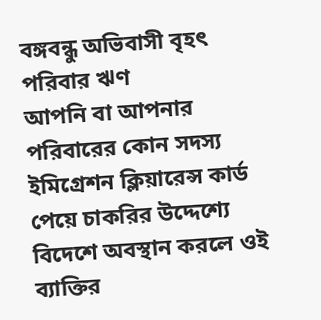বঙ্গবন্ধু অভিবাসী বৃহৎ পরিবার ঋণ
আপনি বা আপনার পরিবারের কোন সদস্য ইমিগ্রেশন ক্লিয়ারেন্স কার্ড পেয়ে চাকরির উদ্দেশ্যে বিদেশে অবস্থান করলে ওই ব্যাক্তির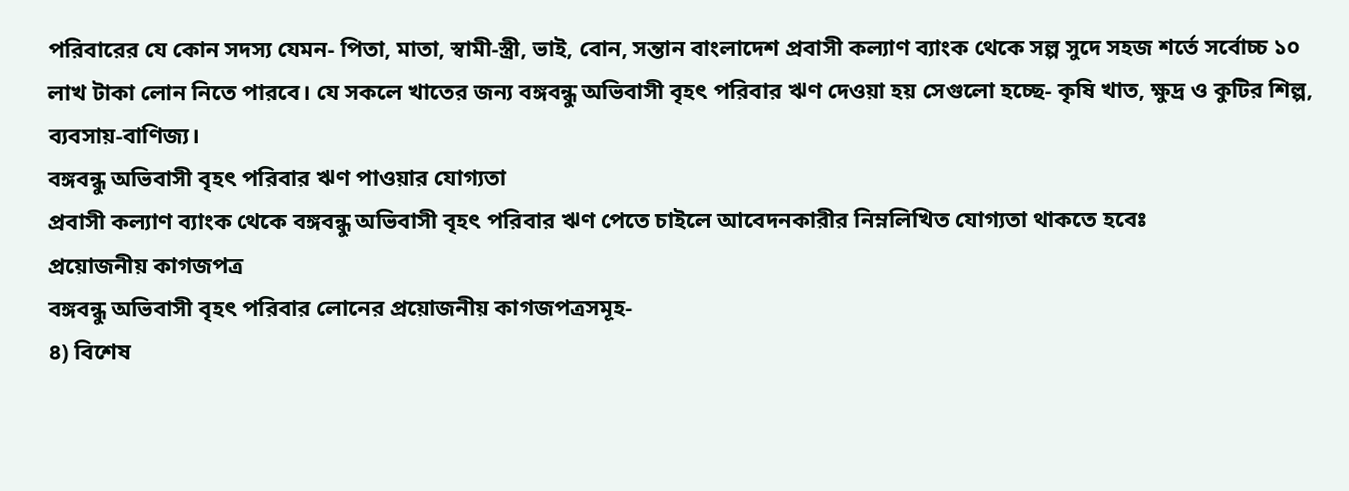পরিবারের যে কোন সদস্য যেমন- পিতা, মাতা, স্বামী-স্ত্রী, ভাই, বোন, সন্তান বাংলাদেশ প্রবাসী কল্যাণ ব্যাংক থেকে সল্প সুদে সহজ শর্তে সর্বোচ্চ ১০ লাখ টাকা লোন নিতে পারবে। যে সকলে খাতের জন্য বঙ্গবন্ধু অভিবাসী বৃহৎ পরিবার ঋণ দেওয়া হয় সেগুলো হচ্ছে- কৃষি খাত, ক্ষুদ্র ও কুটির শিল্প, ব্যবসায়-বাণিজ্য।
বঙ্গবন্ধু অভিবাসী বৃহৎ পরিবার ঋণ পাওয়ার যোগ্যতা
প্রবাসী কল্যাণ ব্যাংক থেকে বঙ্গবন্ধু অভিবাসী বৃহৎ পরিবার ঋণ পেতে চাইলে আবেদনকারীর নিম্নলিখিত যোগ্যতা থাকতে হবেঃ
প্রয়োজনীয় কাগজপত্র
বঙ্গবন্ধু অভিবাসী বৃহৎ পরিবার লোনের প্রয়োজনীয় কাগজপত্রসমূহ-
৪) বিশেষ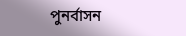পুনর্বাসন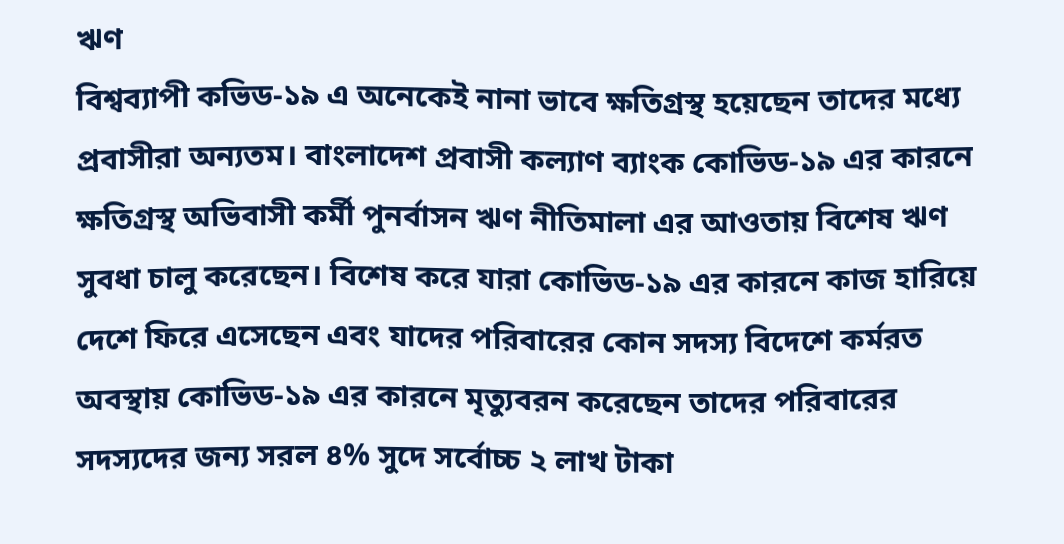ঋণ
বিশ্বব্যাপী কভিড-১৯ এ অনেকেই নানা ভাবে ক্ষতিগ্রস্থ হয়েছেন তাদের মধ্যে প্রবাসীরা অন্যতম। বাংলাদেশ প্রবাসী কল্যাণ ব্যাংক কোভিড-১৯ এর কারনে ক্ষতিগ্রস্থ অভিবাসী কর্মী পুনর্বাসন ঋণ নীতিমালা এর আওতায় বিশেষ ঋণ সুবধা চালু করেছেন। বিশেষ করে যারা কোভিড-১৯ এর কারনে কাজ হারিয়ে দেশে ফিরে এসেছেন এবং যাদের পরিবারের কোন সদস্য বিদেশে কর্মরত অবস্থায় কোভিড-১৯ এর কারনে মৃত্যুবরন করেছেন তাদের পরিবারের সদস্যদের জন্য সরল ৪% সুদে সর্বোচ্চ ২ লাখ টাকা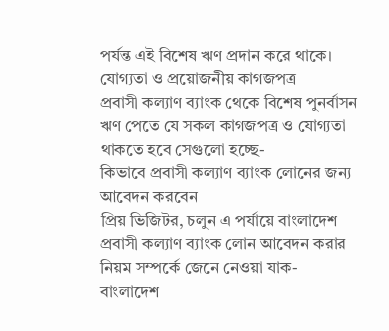পর্যন্ত এই বিশেষ ঋণ প্রদান করে থাকে।
যোগ্যতা ও প্রয়োজনীয় কাগজপত্র
প্রবাসী কল্যাণ ব্যাংক থেকে বিশেষ পুনর্বাসন ঋণ পেতে যে সকল কাগজপত্র ও যোগ্যতা থাকতে হবে সেগুলো হচ্ছে-
কিভাবে প্রবাসী কল্যাণ ব্যাংক লোনের জন্য আবেদন করবেন
প্রিয় ভিজিটর, চলুন এ পর্যায়ে বাংলাদেশ প্রবাসী কল্যাণ ব্যাংক লোন আবেদন করার নিয়ম সম্পর্কে জেনে নেওয়া যাক-
বাংলাদেশ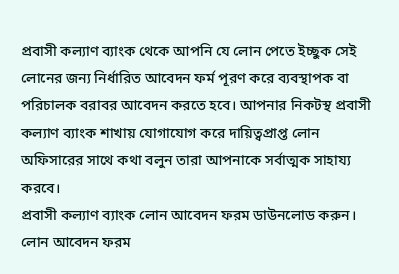প্রবাসী কল্যাণ ব্যাংক থেকে আপনি যে লোন পেতে ইচ্ছুক সেই লোনের জন্য নির্ধারিত আবেদন ফর্ম পূরণ করে ব্যবস্থাপক বা পরিচালক বরাবর আবেদন করতে হবে। আপনার নিকটস্থ প্রবাসী কল্যাণ ব্যাংক শাখায় যোগাযোগ করে দায়িত্বপ্রাপ্ত লোন অফিসারের সাথে কথা বলুন তারা আপনাকে সর্বাত্মক সাহায্য করবে।
প্রবাসী কল্যাণ ব্যাংক লোন আবেদন ফরম ডাউনলোড করুন।
লোন আবেদন ফরম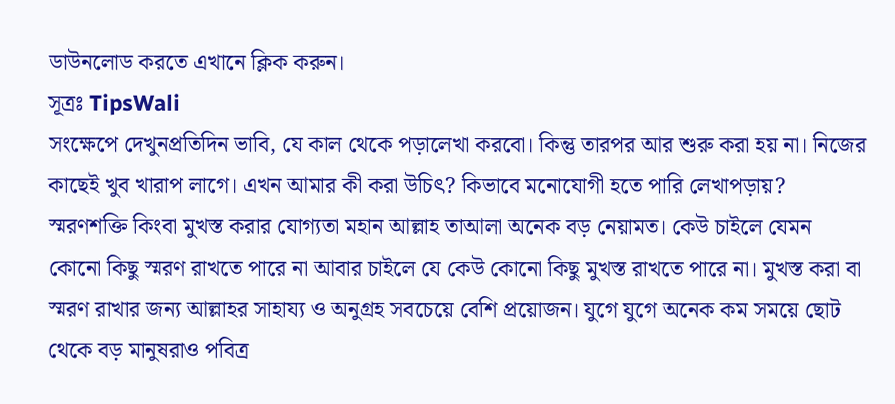ডাউনলোড করতে এখানে ক্লিক করুন।
সূত্রঃ TipsWali
সংক্ষেপে দেখুনপ্রতিদিন ভাবি, যে কাল থেকে পড়ালেখা করবো। কিন্তু তারপর আর শুরু করা হয় না। নিজের কাছেই খুব খারাপ লাগে। এখন আমার কী করা উচিৎ? কিভাবে মনোযোগী হতে পারি লেখাপড়ায়?
স্মরণশক্তি কিংবা মুখস্ত করার যোগ্যতা মহান আল্লাহ তাআলা অনেক বড় নেয়ামত। কেউ চাইলে যেমন কোনো কিছু স্মরণ রাখতে পারে না আবার চাইলে যে কেউ কোনো কিছু মুখস্ত রাখতে পারে না। মুখস্ত করা বা স্মরণ রাখার জন্য আল্লাহর সাহায্য ও অনুগ্রহ সবচেয়ে বেশি প্রয়োজন। যুগে যুগে অনেক কম সময়ে ছোট থেকে বড় মানুষরাও পবিত্র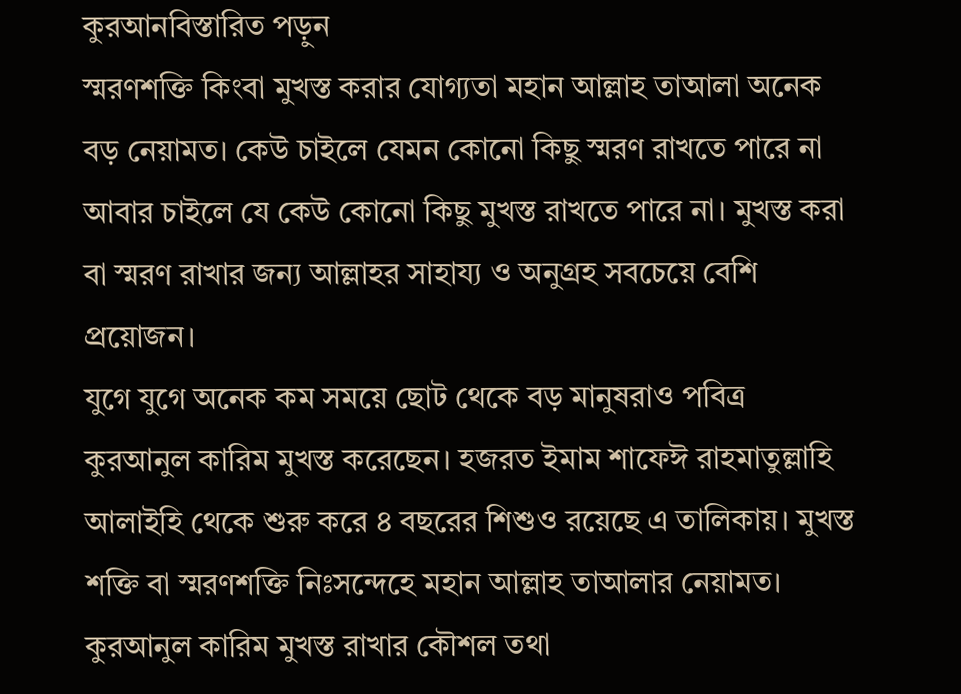কুরআনবিস্তারিত পড়ুন
স্মরণশক্তি কিংবা মুখস্ত করার যোগ্যতা মহান আল্লাহ তাআলা অনেক বড় নেয়ামত। কেউ চাইলে যেমন কোনো কিছু স্মরণ রাখতে পারে না আবার চাইলে যে কেউ কোনো কিছু মুখস্ত রাখতে পারে না। মুখস্ত করা বা স্মরণ রাখার জন্য আল্লাহর সাহায্য ও অনুগ্রহ সবচেয়ে বেশি প্রয়োজন।
যুগে যুগে অনেক কম সময়ে ছোট থেকে বড় মানুষরাও পবিত্র কুরআনুল কারিম মুখস্ত করেছেন। হজরত ইমাম শাফেঈ রাহমাতুল্লাহি আলাইহি থেকে শুরু করে ৪ বছরের শিশুও রয়েছে এ তালিকায়। মুখস্ত শক্তি বা স্মরণশক্তি নিঃসন্দেহে মহান আল্লাহ তাআলার নেয়ামত।
কুরআনুল কারিম মুখস্ত রাখার কৌশল তথা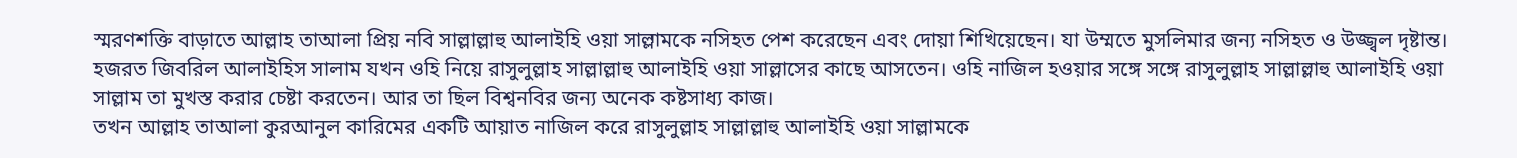স্মরণশক্তি বাড়াতে আল্লাহ তাআলা প্রিয় নবি সাল্লাল্লাহু আলাইহি ওয়া সাল্লামকে নসিহত পেশ করেছেন এবং দোয়া শিখিয়েছেন। যা উম্মতে মুসলিমার জন্য নসিহত ও উজ্জ্বল দৃষ্টান্ত।
হজরত জিবরিল আলাইহিস সালাম যখন ওহি নিয়ে রাসুলুল্লাহ সাল্লাল্লাহু আলাইহি ওয়া সাল্লাসের কাছে আসতেন। ওহি নাজিল হওয়ার সঙ্গে সঙ্গে রাসুলুল্লাহ সাল্লাল্লাহু আলাইহি ওয়া সাল্লাম তা মুখস্ত করার চেষ্টা করতেন। আর তা ছিল বিশ্বনবির জন্য অনেক কষ্টসাধ্য কাজ।
তখন আল্লাহ তাআলা কুরআনুল কারিমের একটি আয়াত নাজিল করে রাসুলুল্লাহ সাল্লাল্লাহু আলাইহি ওয়া সাল্লামকে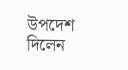উপদেশ দিলেন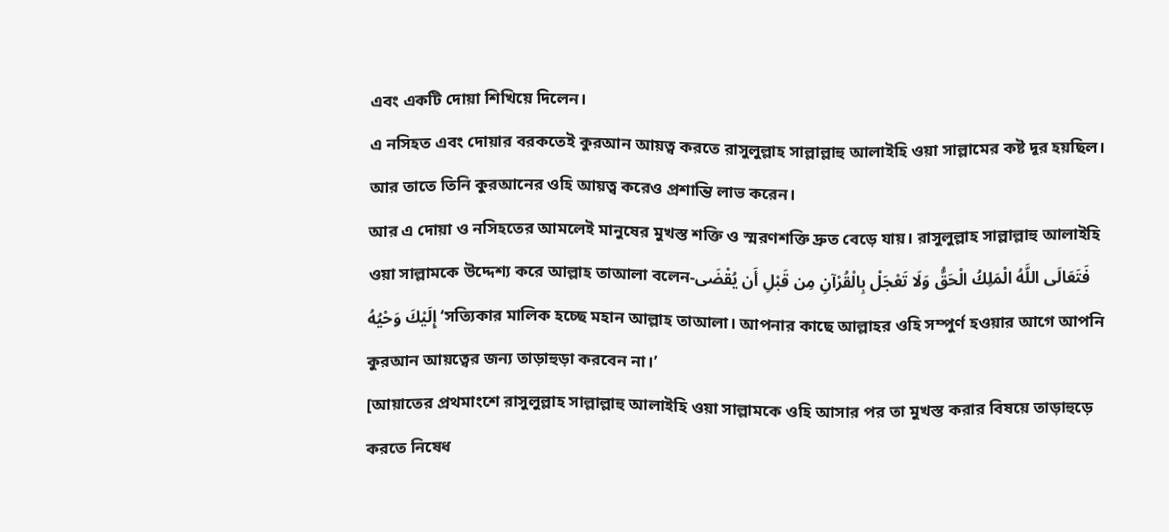এবং একটি দোয়া শিখিয়ে দিলেন।
এ নসিহত এবং দোয়ার বরকতেই কুরআন আয়ত্ব করতে রাসুলুল্লাহ সাল্লাল্লাহু আলাইহি ওয়া সাল্লামের কষ্ট দূর হয়ছিল। আর তাতে তিনি কুরআনের ওহি আয়ত্ব করেও প্রশান্তি লাভ করেন।
আর এ দোয়া ও নসিহতের আমলেই মানুষের মুখস্ত শক্তি ও স্মরণশক্তি দ্রুত বেড়ে যায়। রাসুলুল্লাহ সাল্লাল্লাহু আলাইহি ওয়া সাল্লামকে উদ্দেশ্য করে আল্লাহ তাআলা বলেন-فَتَعَالَى اللَّهُ الْمَلِكُ الْحَقُّ وَلَا تَعْجَلْ بِالْقُرْآنِ مِن قَبْلِ أَن يُقْضَى إِلَيْكَ وَحْيُهُ ‘সত্যিকার মালিক হচ্ছে মহান আল্লাহ তাআলা। আপনার কাছে আল্লাহর ওহি সম্পুর্ণ হওয়ার আগে আপনি কুরআন আয়ত্বের জন্য তাড়াহুড়া করবেন না।’
[আয়াতের প্রথমাংশে রাসুলুল্লাহ সাল্লাল্লাহু আলাইহি ওয়া সাল্লামকে ওহি আসার পর তা মুখস্ত করার বিষয়ে তাড়াহুড়ে করতে নিষেধ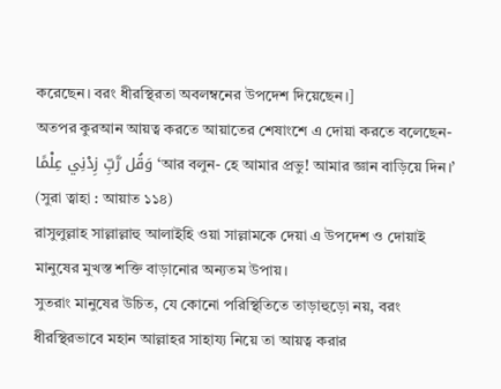করেছেন। বরং ধীরস্থিরতা অবলম্বনের উপদেশ দিয়েছেন।]
অতপর কুরআন আয়ত্ব করতে আয়াতের শেষাংশে এ দোয়া করতে বলেছেন-وَقُل رَّبِّ زِدْنِي عِلْمًا‘আর বলুন- হে আমার প্রভু! আমার জ্ঞান বাড়িয়ে দিন।’ (সুরা ত্বাহা : আয়াত ১১৪)
রাসুলুল্লাহ সাল্লাল্লাহু আলাইহি ওয়া সাল্লামকে দেয়া এ উপদেশ ও দোয়াই মানুষের মুখস্ত শক্তি বাড়ানোর অন্যতম উপায়।
সুতরাং মানুষের উচিত, যে কোনো পরিস্থিতিতে তাড়াহুড়ো নয়, বরং ধীরস্থিরভাবে মহান আল্লাহর সাহায্য নিয়ে তা আয়ত্ব করার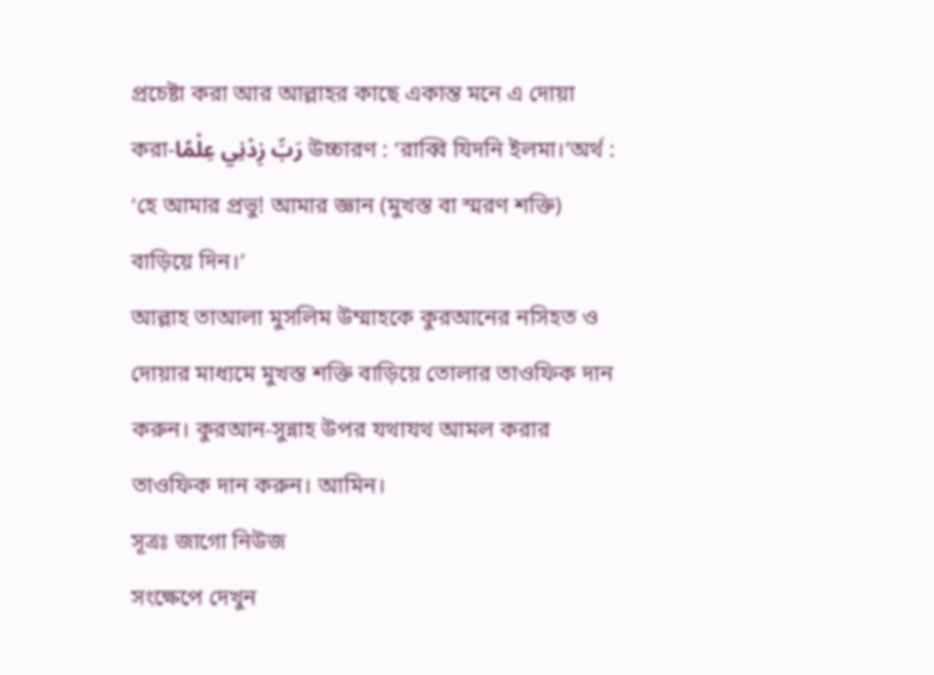প্রচেষ্টা করা আর আল্লাহর কাছে একান্ত মনে এ দোয়া করা-رَبِّ زِدْنِي عِلْمًا উচ্চারণ : ‘রাব্বি যিদনি ইলমা।’অর্থ : ‘হে আমার প্রভু! আমার জ্ঞান (মুখস্ত বা স্মরণ শক্তি) বাড়িয়ে দিন।’
আল্লাহ তাআলা মুসলিম উম্মাহকে কুরআনের নসিহত ও দোয়ার মাধ্যমে মুখস্ত শক্তি বাড়িয়ে তোলার তাওফিক দান করুন। কুরআন-সুন্নাহ উপর যথাযথ আমল করার তাওফিক দান করুন। আমিন।
সূত্রঃ জাগো নিউজ
সংক্ষেপে দেখুন